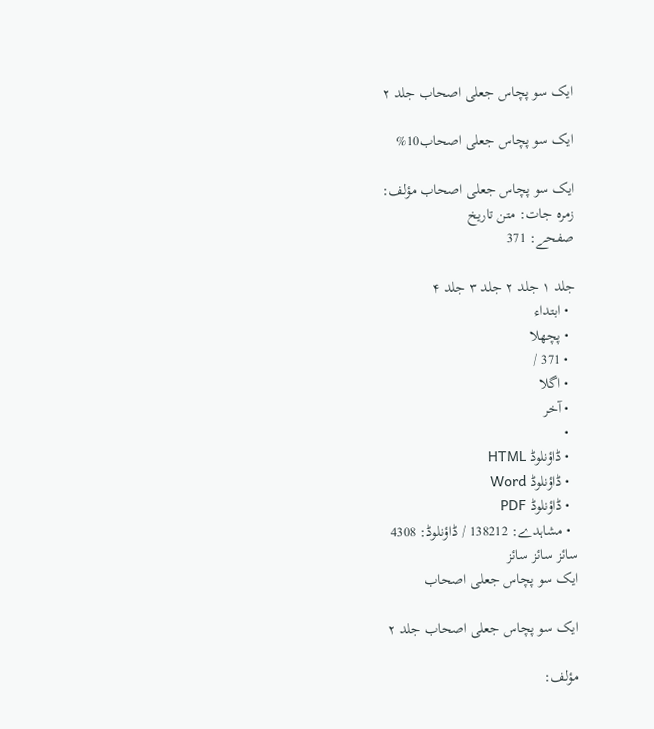ایک سو پچاس جعلی اصحاب جلد ۲

ایک سو پچاس جعلی اصحاب10%

ایک سو پچاس جعلی اصحاب مؤلف:
زمرہ جات: متن تاریخ
صفحے: 371

جلد ۱ جلد ۲ جلد ۳ جلد ۴
  • ابتداء
  • پچھلا
  • 371 /
  • اگلا
  • آخر
  •
  • ڈاؤنلوڈ HTML
  • ڈاؤنلوڈ Word
  • ڈاؤنلوڈ PDF
  • مشاہدے: 138212 / ڈاؤنلوڈ: 4308
سائز سائز سائز
ایک سو پچاس جعلی اصحاب

ایک سو پچاس جعلی اصحاب جلد ۲

مؤلف: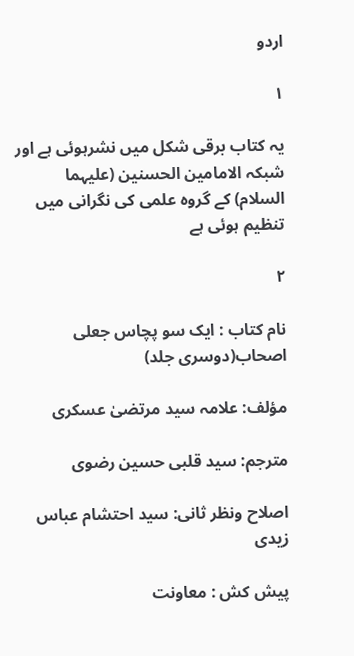اردو

۱

یہ کتاب برقی شکل میں نشرہوئی ہے اور شبکہ الامامین الحسنین (علیہما السلام) کے گروہ علمی کی نگرانی میں تنظیم ہوئی ہے

۲

نام کتاب : ایک سو پچاس جعلی اصحاب(دوسری جلد)

مؤلف: علامہ سید مرتضیٰ عسکری

مترجم: سید قلبی حسین رضوی

اصلاح ونظر ثانی: سید احتشام عباس زیدی

پیش کش : معاونت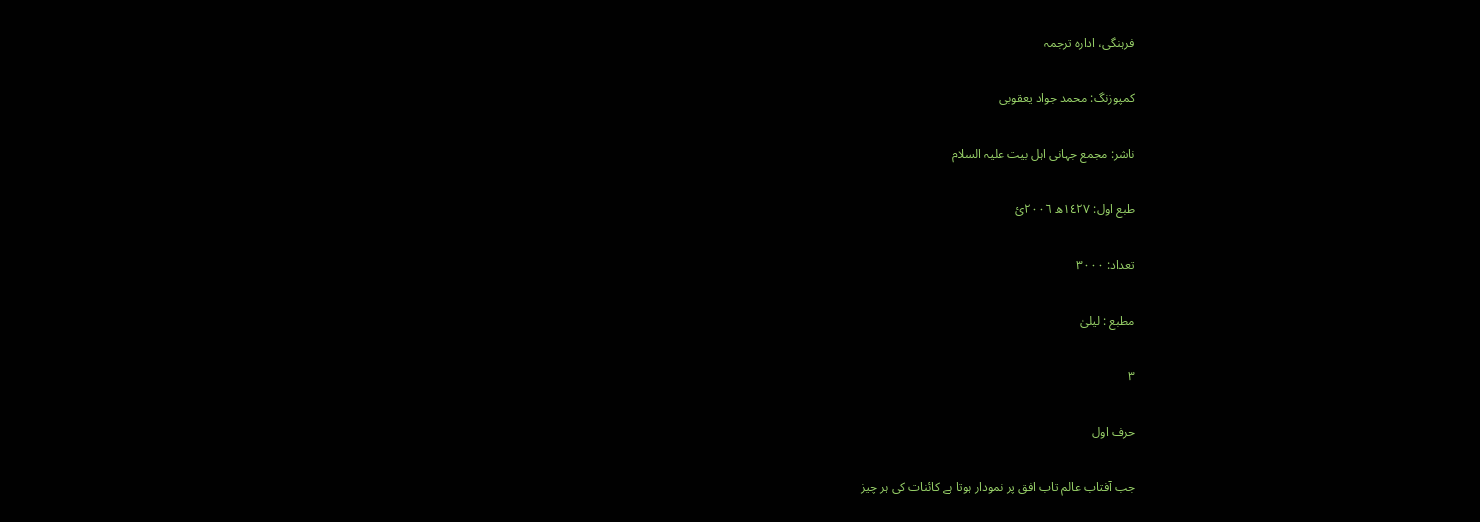فرہنگی، ادارہ ترجمہ

کمپوزنگ: محمد جواد یعقوبی

ناشر: مجمع جہانی اہل بیت علیہ السلام

طبع اول: ١٤٢٧ھ ٢٠٠٦ئ

تعداد: ٣٠٠٠

مطبع : لیلیٰ

۳

حرف اول

جب آفتاب عالم تاب افق پر نمودار ہوتا ہے کائنات کی ہر چیز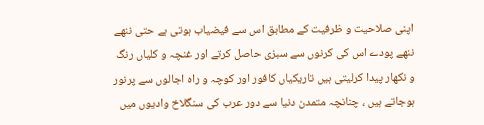اپنی صلاحیت و ظرفیت کے مطابق اس سے فیضیاب ہوتی ہے حتی ننھے ننھے پودے اس کی کرنوں سے سبزی حاصل کرتے اور غنچہ و کلیاں رنگ و نکھار پیدا کرلیتی ہیں تاریکیاں کافور اور کوچہ و راہ اجالوں سے پرنور ہوجاتے ہیں ، چنانچہ متمدن دنیا سے دور عرب کی سنگلاخ وادیوں میں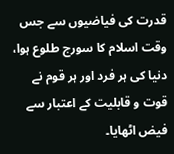قدرت کی فیاضیوں سے جس وقت اسلام کا سورج طلوع ہوا، دنیا کی ہر فرد اور ہر قوم نے قوت و قابلیت کے اعتبار سے فیض اٹھایا۔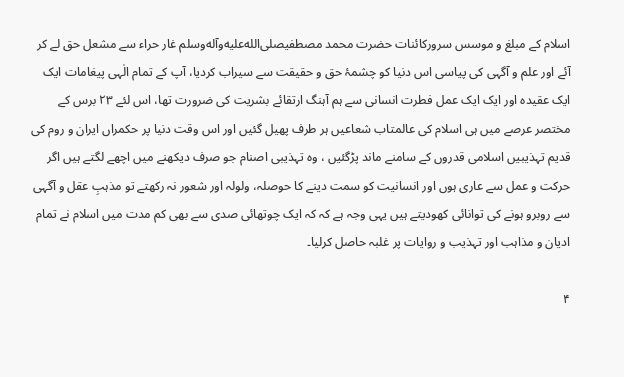اسلام کے مبلغ و موسس سرورکائنات حضرت محمد مصطفیصلى‌الله‌عليه‌وآله‌وسلم غار حراء سے مشعل حق لے کر آئے اور علم و آگہی کی پیاسی اس دنیا کو چشمۂ حق و حقیقت سے سیراب کردیا، آپ کے تمام الٰہی پیغامات ایک ایک عقیدہ اور ایک ایک عمل فطرت انسانی سے ہم آہنگ ارتقائے بشریت کی ضرورت تھا، اس لئے ٢٣ برس کے مختصر عرصے میں ہی اسلام کی عالمتاب شعاعیں ہر طرف پھیل گئیں اور اس وقت دنیا پر حکمراں ایران و روم کی قدیم تہذیبیں اسلامی قدروں کے سامنے ماند پڑگئیں ، وہ تہذیبی اصنام جو صرف دیکھنے میں اچھے لگتے ہیں اگر حرکت و عمل سے عاری ہوں اور انسانیت کو سمت دینے کا حوصلہ، ولولہ اور شعور نہ رکھتے تو مذہبِ عقل و آگہی سے روبرو ہونے کی توانائی کھودیتے ہیں یہی وجہ ہے کہ کہ ایک چوتھائی صدی سے بھی کم مدت میں اسلام نے تمام ادیان و مذاہب اور تہذیب و روایات پر غلبہ حاصل کرلیا۔

۴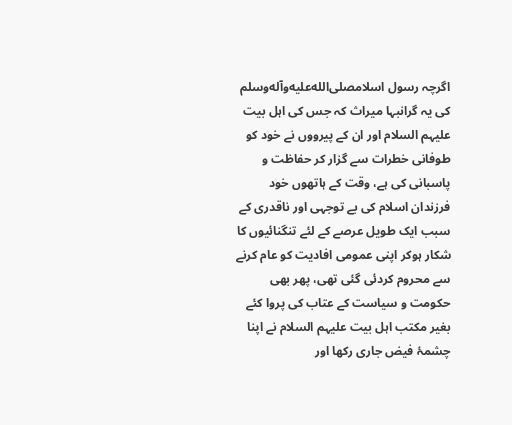اگرچہ رسول اسلامصلى‌الله‌عليه‌وآله‌وسلم کی یہ گرانبہا میراث کہ جس کی اہل بیت علیہم السلام اور ان کے پیرووں نے خود کو طوفانی خطرات سے گزار کر حفاظت و پاسبانی کی ہے، وقت کے ہاتھوں خود فرزندان اسلام کی بے توجہی اور ناقدری کے سبب ایک طویل عرصے کے لئے تنگنائیوں کا شکار ہوکر اپنی عمومی افادیت کو عام کرنے سے محروم کردئی گئی تھی، پھر بھی حکومت و سیاست کے عتاب کی پروا کئے بغیر مکتب اہل بیت علیہم السلام نے اپنا چشمۂ فیض جاری رکھا اور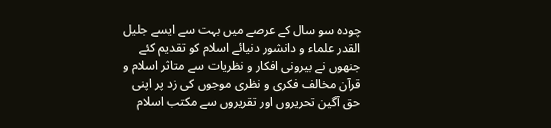چودہ سو سال کے عرصے میں بہت سے ایسے جلیل القدر علماء و دانشور دنیائے اسلام کو تقدیم کئے جنھوں نے بیرونی افکار و نظریات سے متاثر اسلام و قرآن مخالف فکری و نظری موجوں کی زد پر اپنی حق آگین تحریروں اور تقریروں سے مکتب اسلام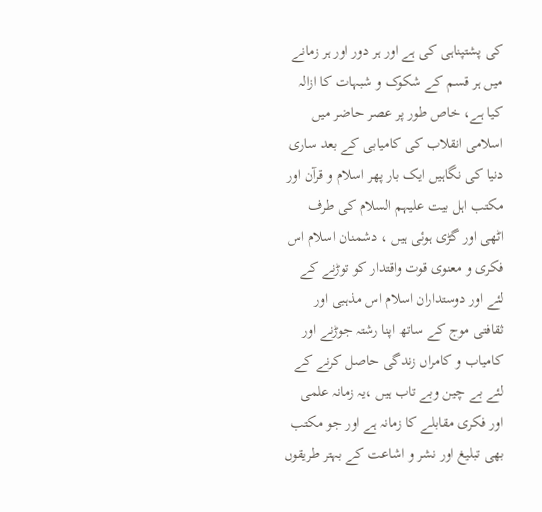کی پشتپناہی کی ہے اور ہر دور اور ہر زمانے میں ہر قسم کے شکوک و شبہات کا ازالہ کیا ہے، خاص طور پر عصر حاضر میں اسلامی انقلاب کی کامیابی کے بعد ساری دنیا کی نگاہیں ایک بار پھر اسلام و قرآن اور مکتب اہل بیت علیہم السلام کی طرف اٹھی اور گڑی ہوئی ہیں ، دشمنان اسلام اس فکری و معنوی قوت واقتدار کو توڑنے کے لئے اور دوستداران اسلام اس مذہبی اور ثقافتی موج کے ساتھ اپنا رشتہ جوڑنے اور کامیاب و کامراں زندگی حاصل کرنے کے لئے بے چین وبے تاب ہیں ،یہ زمانہ علمی اور فکری مقابلے کا زمانہ ہے اور جو مکتب بھی تبلیغ اور نشر و اشاعت کے بہتر طریقوں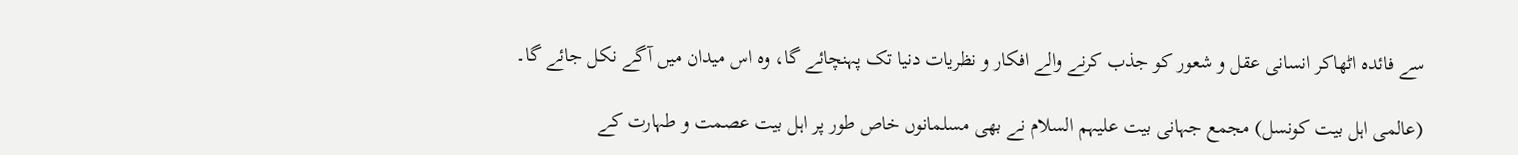سے فائدہ اٹھاکر انسانی عقل و شعور کو جذب کرنے والے افکار و نظریات دنیا تک پہنچائے گا، وہ اس میدان میں آگے نکل جائے گا۔

(عالمی اہل بیت کونسل) مجمع جہانی بیت علیہم السلام نے بھی مسلمانوں خاص طور پر اہل بیت عصمت و طہارت کے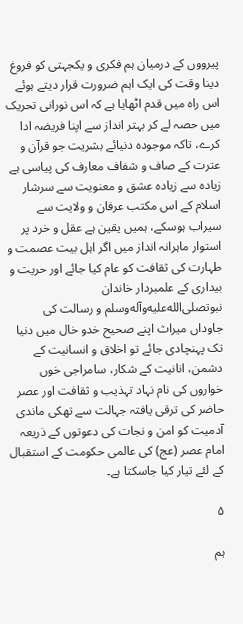پیرووں کے درمیان ہم فکری و یکجہتی کو فروغ دینا وقت کی ایک اہم ضرورت قرار دیتے ہوئے اس راہ میں قدم اٹھایا ہے کہ اس نورانی تحریک میں حصہ لے کر بہتر انداز سے اپنا فریضہ ادا کرے، تاکہ موجودہ دنیائے بشریت جو قرآن و عترت کے صاف و شفاف معارف کی پیاسی ہے زیادہ سے زیادہ عشق و معنویت سے سرشار اسلام کے اس مکتب عرفان و ولایت سے سیراب ہوسکے، ہمیں یقین ہے عقل و خرد پر استوار ماہرانہ انداز میں اگر اہل بیت عصمت و طہارت کی ثقافت کو عام کیا جائے اور حریت و بیداری کے علمبردار خاندان نبوتصلى‌الله‌عليه‌وآله‌وسلم و رسالت کی جاوداں میراث اپنے صحیح خدو خال میں دنیا تک پہنچادی جائے تو اخلاق و انسانیت کے دشمن، انانیت کے شکار، سامراجی خوں خواروں کی نام نہاد تہذیب و ثقافت اور عصر حاضر کی ترقی یافتہ جہالت سے تھکی ماندی آدمیت کو امن و نجات کی دعوتوں کے ذریعہ امام عصر (عج) کی عالمی حکومت کے استقبال کے لئے تیار کیا جاسکتا ہے۔

۵

ہم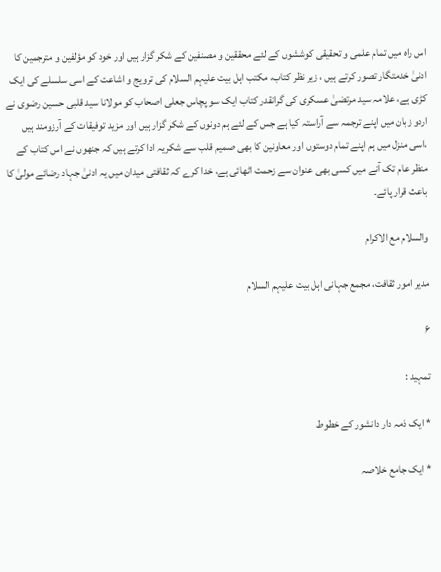اس راہ میں تمام علمی و تحقیقی کوششوں کے لئے محققین و مصنفین کے شکر گزار ہیں اور خود کو مؤلفین و مترجمین کا ادنیٰ خدمتگار تصور کرتے ہیں ، زیر نظر کتاب، مکتب اہل بیت علیہم السلام کی ترویج و اشاعت کے اسی سلسلے کی ایک کڑی ہے، علامہ سید مرتضیٰ عسکری کی گرانقدر کتاب ایک سو پچاس جعلی اصحاب کو مولانا سید قلبی حسین رضوی نے اردو زبان میں اپنے ترجمہ سے آراستہ کیا ہے جس کے لئے ہم دونوں کے شکر گزار ہیں اور مزید توفیقات کے آرزومند ہیں ،اسی منزل میں ہم اپنے تمام دوستوں اور معاونین کا بھی صمیم قلب سے شکریہ ادا کرتے ہیں کہ جنھوں نے اس کتاب کے منظر عام تک آنے میں کسی بھی عنوان سے زحمت اٹھائی ہے، خدا کرے کہ ثقافتی میدان میں یہ ادنیٰ جہاد رضائے مولیٰ کا باعث قرار پائے۔

والسلام مع الاکرام

مدیر امور ثقافت، مجمع جہانی اہل بیت علیہم السلام

۶

تمہید :

* ایک ذمہ دار دانشور کے خطوط

* ایک جامع خلاصہ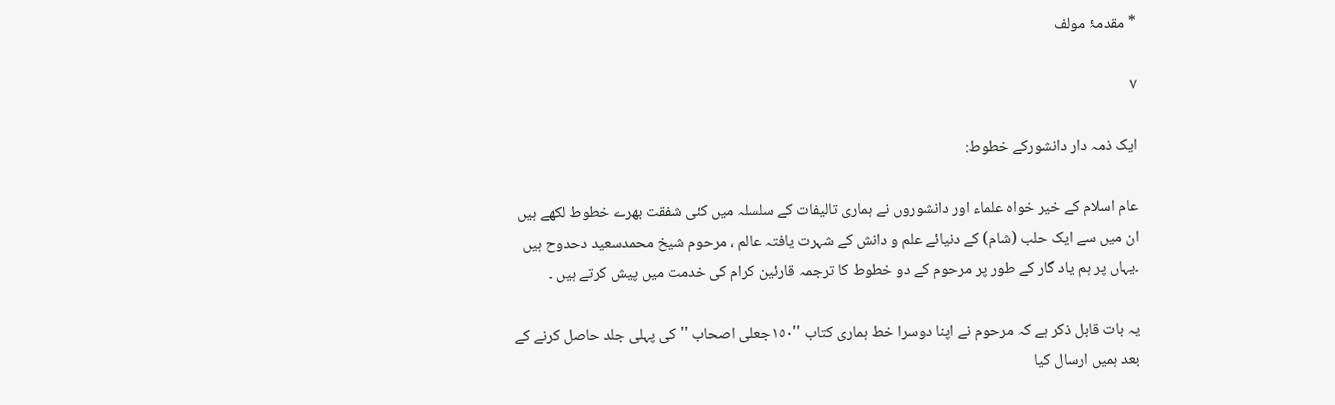* مقدمۂ مولف

۷

ایک ذمہ دار دانشورکے خطوط:

عام اسلام کے خیر خواہ علماء اور دانشوروں نے ہماری تالیفات کے سلسلہ میں کئی شفقت بھرے خطوط لکھے ہیں ان میں سے ایک حلب (شام) کے دنیائے علم و دانش کے شہرت یافتہ عالم ، مرحوم شیخ محمدسعید دحدوح ہیں ۔یہاں پر ہم یاد گار کے طور پر مرحوم کے دو خطوط کا ترجمہ قارئین کرام کی خدمت میں پیش کرتے ہیں ۔

یہ بات قابل ذکر ہے کہ مرحوم نے اپنا دوسرا خط ہماری کتاب ''١٥٠جعلی اصحاب '' کی پہلی جلد حاصل کرنے کے بعد ہمیں ارسال کیا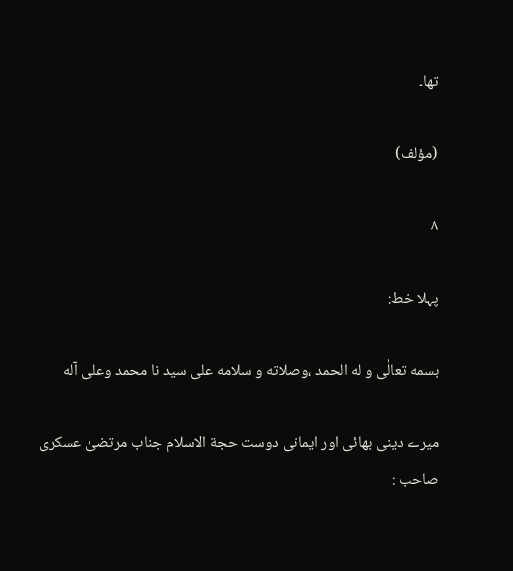تھا۔

(مؤلف)

۸

پہلا خط:

بسمه تعالٰی و له الحمد ،وصلاته و سلامه علی سید نا محمد وعلی آله

میرے دینی بھائی اور ایمانی دوست حجة الاسلام جناب مرتضیٰ عسکری صاحب :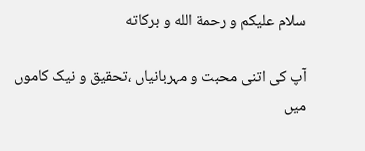سلام علیکم و رحمة الله و برکاته

آپ کی اتنی محبت و مہربانیاں ،تحقیق و نیک کاموں میں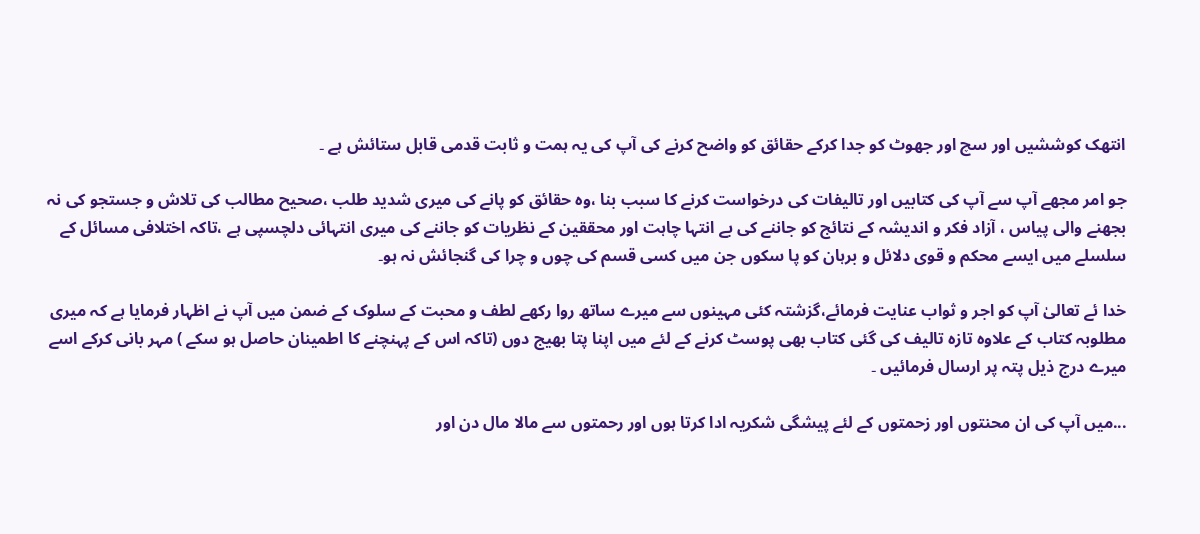انتھک کوششیں اور سچ اور جھوٹ کو جدا کرکے حقائق کو واضح کرنے کی آپ کی یہ ہمت و ثابت قدمی قابل ستائش ہے ۔

جو امر مجھے آپ سے آپ کی کتابیں اور تالیفات کی درخواست کرنے کا سبب بنا ،وہ حقائق کو پانے کی میری شدید طلب ،صحیح مطالب کی تلاش و جستجو کی نہ بجھنے والی پیاس ، آزاد فکر و اندیشہ کے نتائج کو جاننے کی بے انتہا چاہت اور محققین کے نظریات کو جاننے کی میری انتہائی دلچسپی ہے ،تاکہ اختلافی مسائل کے سلسلے میں ایسے محکم و قوی دلائل و برہان کو پا سکوں جن میں کسی قسم کی چوں و چرا کی گنجائش نہ ہو۔

خدا ئے تعالیٰ آپ کو اجر و ثواب عنایت فرمائے،گزشتہ کئی مہینوں سے میرے ساتھ روا رکھے لطف و محبت کے سلوک کے ضمن میں آپ نے اظہار فرمایا ہے کہ میری مطلوبہ کتاب کے علاوہ تازہ تالیف کی گئی کتاب بھی پوسٹ کرنے کے لئے میں اپنا پتا بھیج دوں (تاکہ اس کے پہنچنے کا اطمینان حاصل ہو سکے ) مہر بانی کرکے اسے میرے درج ذیل پتہ پر ارسال فرمائیں ۔

...میں آپ کی ان محنتوں اور زحمتوں کے لئے پیشگی شکریہ ادا کرتا ہوں اور رحمتوں سے مالا مال دن اور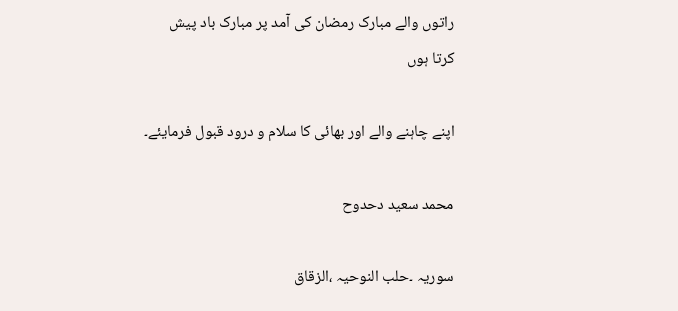راتوں والے مبارک رمضان کی آمد پر مبارک باد پیش کرتا ہوں

اپنے چاہنے والے اور بھائی کا سلام و درود قبول فرمایئے۔

محمد سعید دحدوح

سوریہ ۔حلب النوحیہ ،الزقاق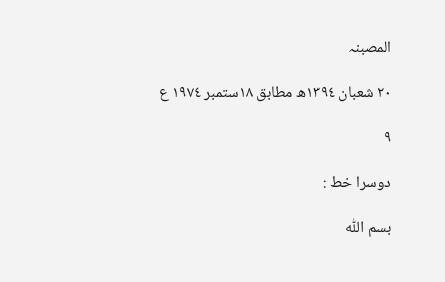المصبنہ

٢٠ شعبان ١٣٩٤ھ مطابق ١٨ستمبر ١٩٧٤ ع

۹

دوسرا خط :

بسم اللّٰه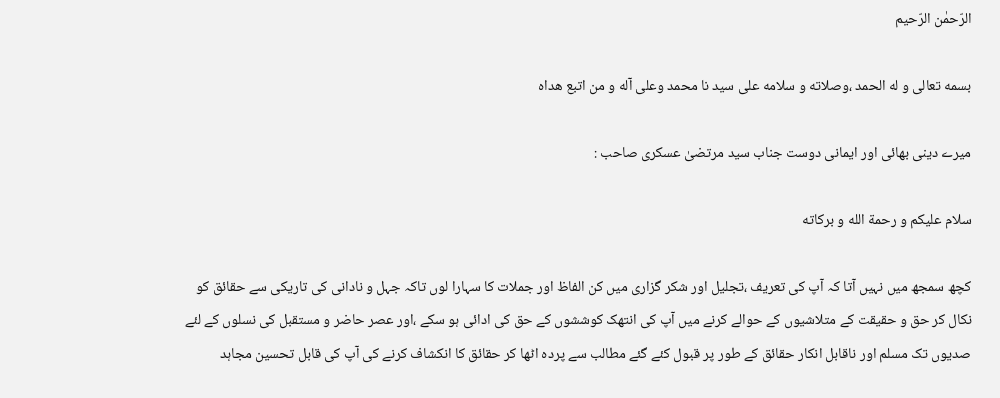الرّحمٰن الرّحیم

بسمه تعالی و له الحمد ،وصلاته و سلامه علی سید نا محمد وعلی آله و من اتبع هداه

میرے دینی بھائی اور ایمانی دوست جناب سید مرتضیٰ عسکری صاحب :

سلام علیکم و رحمة الله و برکاته

کچھ سمجھ میں نہیں آتا کہ آپ کی تعریف ،تجلیل اور شکر گزاری میں کن الفاظ اور جملات کا سہارا لوں تاکہ جہل و نادانی کی تاریکی سے حقائق کو نکال کر حق و حقیقت کے متلاشیوں کے حوالے کرنے میں آپ کی انتھک کوششوں کے حق کی ادائی ہو سکے ،اور عصر حاضر و مستقبل کی نسلوں کے لئے صدیوں تک مسلم اور ناقابل انکار حقائق کے طور پر قبول کئے گئے مطالب سے پردہ اٹھا کر حقائق کا انکشاف کرنے کی آپ کی قابل تحسین مجاہد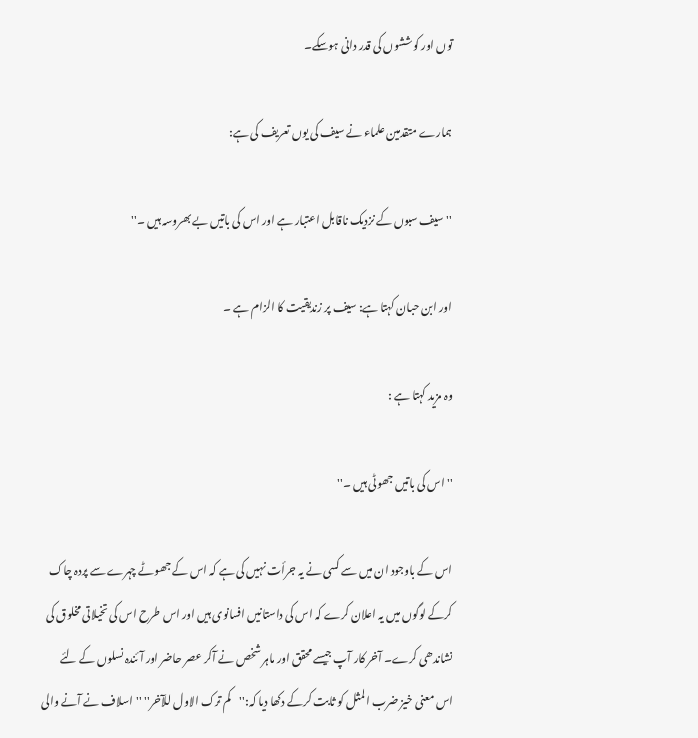توں اور کوششوں کی قدر دانی ہوسکے۔

ہمارے متقدمین علماء نے سیف کی یوں تعریف کی ہے:

''سیف سبوں کے نزدیک ناقابل اعتبار ہے اور اس کی باتیں بے بھروسہ ہیں ۔''

اور ابن حبان کہتا ہے: سیف پر زندیقیت کا الزام ہے ۔

وہ مزید کہتا ہے :

''اس کی باتیں جھوٹی ہیں ۔''

اس کے باوجود ان میں سے کسی نے یہ جرأت نہیں کی ہے کہ اس کے جھوٹے چہرے سے پردہ چاک کرکے لوگوں میں یہ اعلان کرے کہ اس کی داستانیں افسانوی ہیں اور اس طرح اس کی تخیلاتی مخلوق کی نشاندھی کرے۔ آخر کار آپ جیسے محقق اور ماہر شخص نے آکر عصر حاضر اور آئندہ نسلوں کے لئے اس معنی خیز ضرب المثل کو ثابت کرکے دکھا دیا کہ:''کم ترک الاول للآخر'' ''اسلاف نے آنے والی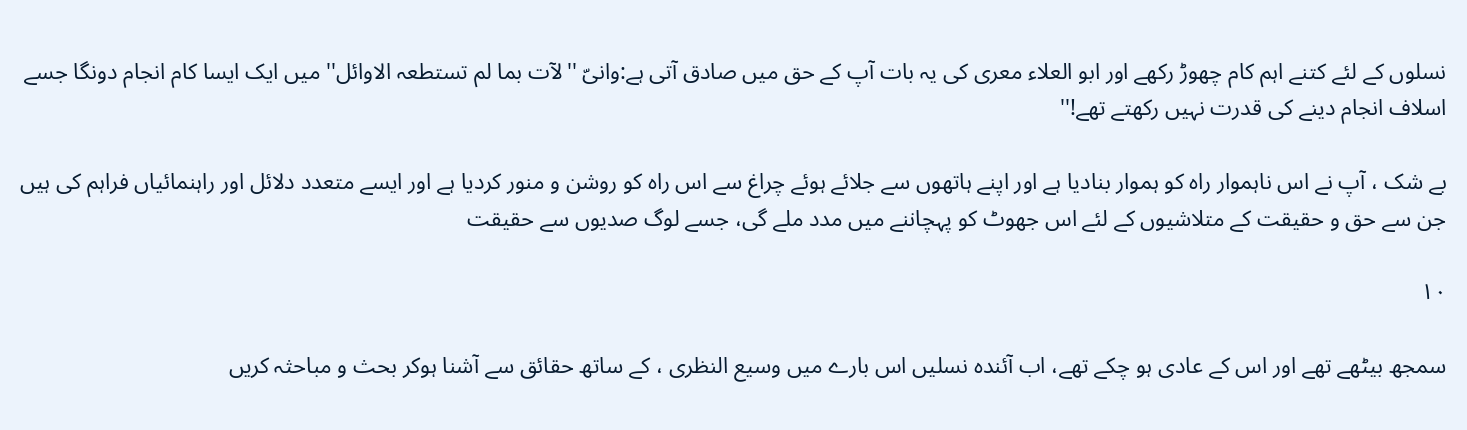نسلوں کے لئے کتنے اہم کام چھوڑ رکھے اور ابو العلاء معری کی یہ بات آپ کے حق میں صادق آتی ہے:وانیّ ''لآت بما لم تستطعہ الاوائل'' میں ایک ایسا کام انجام دونگا جسے اسلاف انجام دینے کی قدرت نہیں رکھتے تھے!''

بے شک ، آپ نے اس ناہموار راہ کو ہموار بنادیا ہے اور اپنے ہاتھوں سے جلائے ہوئے چراغ سے اس راہ کو روشن و منور کردیا ہے اور ایسے متعدد دلائل اور راہنمائیاں فراہم کی ہیں جن سے حق و حقیقت کے متلاشیوں کے لئے اس جھوٹ کو پہچاننے میں مدد ملے گی، جسے لوگ صدیوں سے حقیقت

۱۰

سمجھ بیٹھے تھے اور اس کے عادی ہو چکے تھے، اب آئندہ نسلیں اس بارے میں وسیع النظری ، کے ساتھ حقائق سے آشنا ہوکر بحث و مباحثہ کریں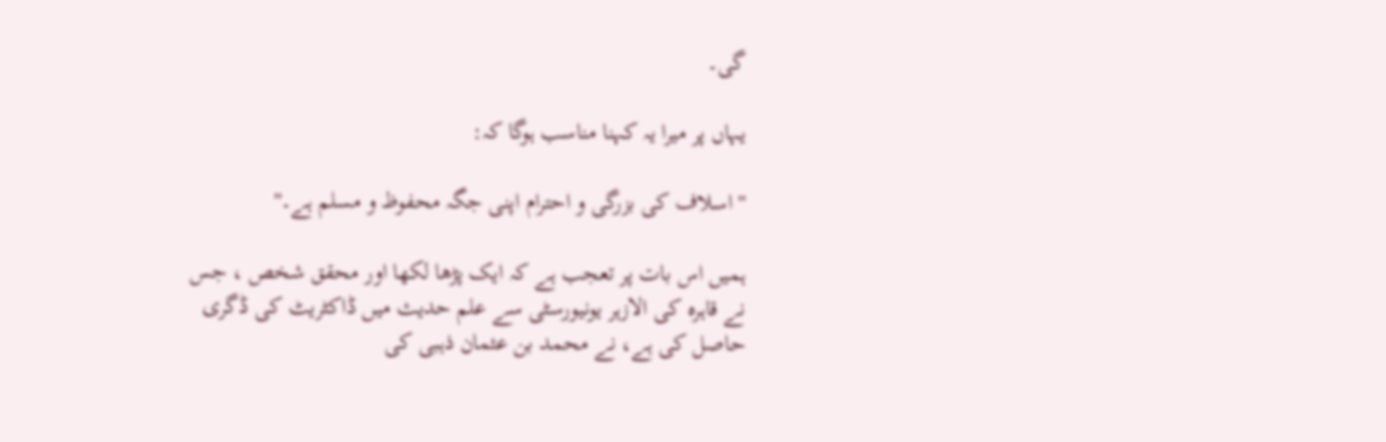گی۔

یہاں پر میرا یہ کہنا مناسب ہوگا کہ:

''اسلاف کی بزرگی و احترام اپنی جگہ محفوظ و مسلم ہے۔''

ہمیں اس بات پر تعجب ہے کہ ایک پڑھا لکھا اور محقق شخص ، جس نے قاہرہ کی الازہر یونیورسٹی سے علم حدیث میں ڈاکٹریٹ کی ڈگری حاصل کی ہے، نے محمد بن عثمان ذہبی کی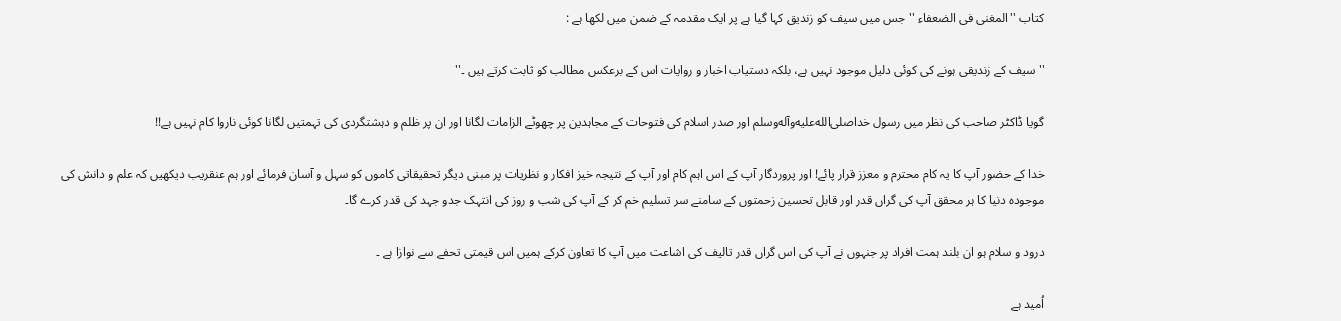کتاب ''المغنی فی الضعفاء '' جس میں سیف کو زندیق کہا گیا ہے پر ایک مقدمہ کے ضمن میں لکھا ہے :

''سیف کے زندیقی ہونے کی کوئی دلیل موجود نہیں ہے، بلکہ دستیاب اخبار و روایات اس کے برعکس مطالب کو ثابت کرتے ہیں ۔''

گویا ڈاکٹر صاحب کی نظر میں رسول خداصلى‌الله‌عليه‌وآله‌وسلم اور صدر اسلام کی فتوحات کے مجاہدین پر چھوٹے الزامات لگانا اور ان پر ظلم و دہشتگردی کی تہمتیں لگانا کوئی ناروا کام نہیں ہے!!

خدا کے حضور آپ کا یہ کام محترم و معزز قرار پائے! اور پروردگار آپ کے اس اہم کام اور آپ کے نتیجہ خیز افکار و نظریات پر مبنی دیگر تحقیقاتی کاموں کو سہل و آسان فرمائے اور ہم عنقریب دیکھیں کہ علم و دانش کی موجودہ دنیا کا ہر محقق آپ کی گراں قدر اور قابل تحسین زحمتوں کے سامنے سر تسلیم خم کر کے آپ کی شب و روز کی انتہک جدو جہد کی قدر کرے گا۔

درود و سلام ہو ان بلند ہمت افراد پر جنہوں نے آپ کی اس گراں قدر تالیف کی اشاعت میں آپ کا تعاون کرکے ہمیں اس قیمتی تحفے سے نوازا ہے ۔

اُمید ہے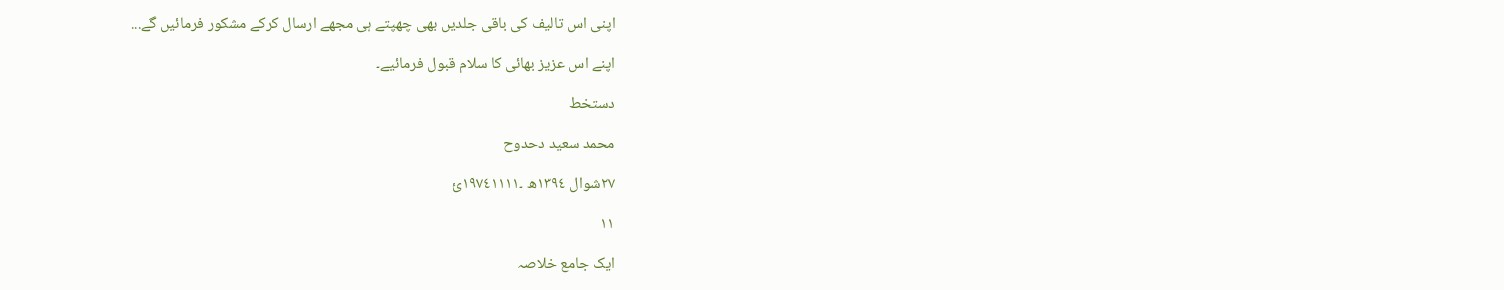اپنی اس تالیف کی باقی جلدیں بھی چھپتے ہی مجھے ارسال کرکے مشکور فرمائیں گے...

اپنے اس عزیز بھائی کا سلام قبول فرمائیے۔

دستخط

محمد سعید دحدوح

٢٧شوال ١٣٩٤ھ ۔١٩٧٤١١١١ئ

۱۱

ایک جامع خلاصہ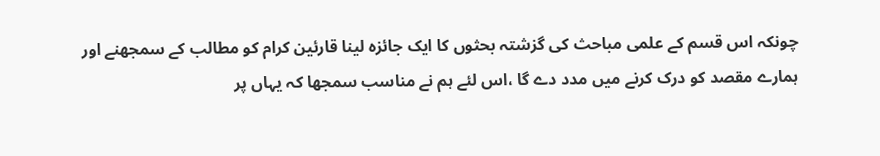چونکہ اس قسم کے علمی مباحث کی گزشتہ بحثوں کا ایک جائزہ لینا قارئین کرام کو مطالب کے سمجھنے اور ہمارے مقصد کو درک کرنے میں مدد دے گا ،اس لئے ہم نے مناسب سمجھا کہ یہاں پر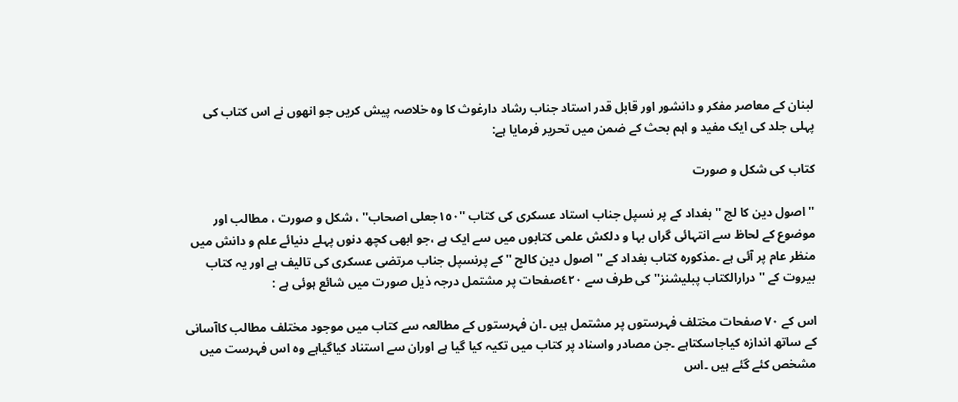لبنان کے معاصر مفکر و دانشور اور قابل قدر استاد جناب رشاد دارغوث کا وہ خلاصہ پیش کریں جو انھوں نے اس کتاب کی پہلی جلد کی ایک مفید و اہم بحث کے ضمن میں تحریر فرمایا ہے:

کتاب کی شکل و صورت

'' اصول دین کا لج '' بغداد کے پر نسپل جناب استاد عسکری کی کتاب ''١٥٠جعلی اصحاب'' ، شکل و صورت ، مطالب اور موضوع کے لحاظ سے انتہائی گراں بہا و دلکش علمی کتابوں میں سے ایک ہے ،جو ابھی کچھ دنوں پہلے دنیائے علم و دانش میں منظر عام پر آئی ہے ۔مذکورہ کتاب بغداد کے ''اصول دین کالج '' کے پرنسپل جناب مرتضی عسکری کی تالیف ہے اور یہ کتاب بیروت کے ''درارالکتاب پبلیشنز'' کی طرف سے ٤٢٠صفحات پر مشتمل درجہ ذیل صورت میں شائع ہوئی ہے :

اس کے ٧٠ صفحات مختلف فہرستوں پر مشتمل ہیں ۔ان فہرستوں کے مطالعہ سے کتاب میں موجود مختلف مطالب کاآسانی کے ساتھ اندازہ کیاجاسکتاہے ۔جن مصادر واسناد پر کتاب میں تکیہ کیا گیا ہے اوران سے استناد کیاگیاہے وہ اس فہرست میں مشخص کئے گئے ہیں ۔اس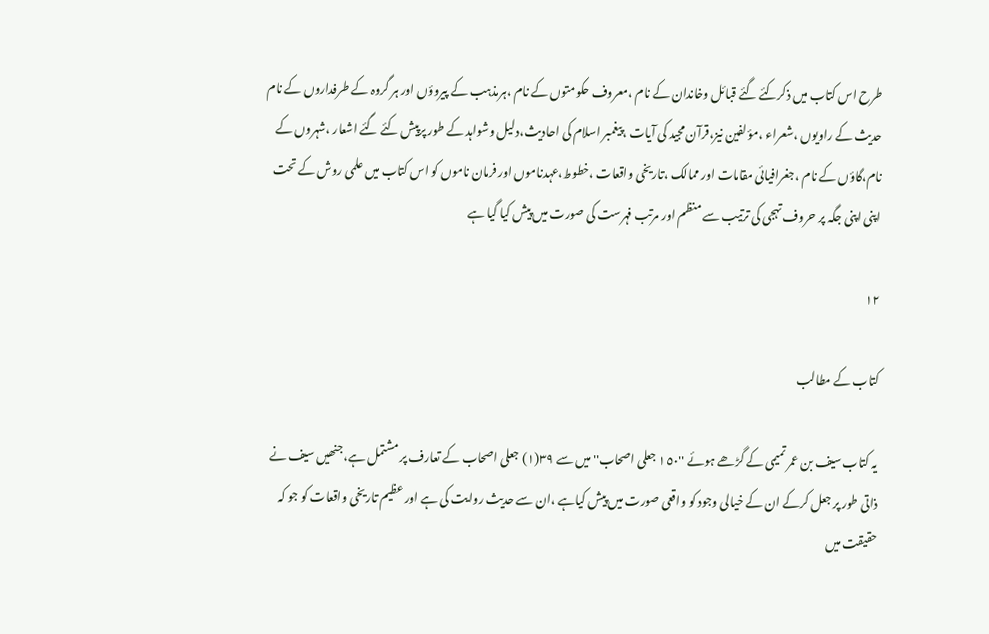طرح اس کتاب میں ذکرکئے گئے قبائل وخاندان کے نام ،معروف حکومتوں کے نام ،ہرمذہب کے پیروؤں اور ہر گروہ کے طرفداروں کے نام حدیث کے راویوں ،شعراء ،مؤلفین نیز،قرآن مجید کی آیات ،پیغمبر اسلام کی احادیث،دلیل وشواہد کے طور پرپیش کئے گئے اشعار ،شہروں کے نام،گاؤں کے نام ،جغرافیائی مقامات اور ممالک ،تاریخی واقعات ،خطوط،عہدناموں اور فرمان ناموں کو اس کتاب میں علمی روش کے تحت اپنی اپنی جگہ پر حروف تہجی کی ترتیب سے منظم اور مرتب فہرست کی صورت میں پیش کیا گیا ہے

۱۲

کتاب کے مطالب

یہ کتاب سیف بن عمر تمیمی کے گڑھے ہوئے ''١٥٠ جعلی اصحاب'' میں سے ٣٩(۱) جعلی اصحاب کے تعارف پر مشتمل ہے،جنھیں سیف نے ذاتی طور پر جعل کرکے ان کے خیالی وجود کو واقعی صورت میں پیش کیاہے ،ان سے حدیث روایت کی ہے اور عظیم تاریخی واقعات کو جو کہ حقیقت میں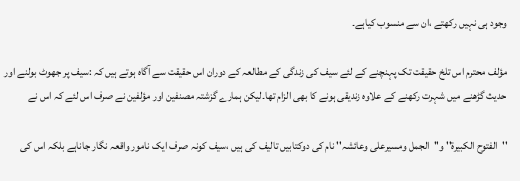وجود ہی نہیں رکھتے ،ان سے منسوب کیاہے۔

مؤلف محترم اس تلخ حقیقت تک پہنچنے کے لئے سیف کی زندگی کے مطالعہ کے دوران اس حقیقت سے آگاہ ہوتے ہیں کہ :سیف پر جھوٹ بولنے اور حدیث گڑھنے میں شہرت رکھنے کے علاوہ زندیقی ہونے کا بھی الزام تھا۔لیکن ہمارے گزشتہ مصنفین اور مؤلفین نے صرف اس لئے کہ اس نے

''الفتوح الکبیرة'' و''الجمل ومسیرعلی وعائشہ'' نام کی دوکتابیں تالیف کی ہیں ،سیف کونہ صرف ایک نامور واقعہ نگار جاناہے بلکہ اس کی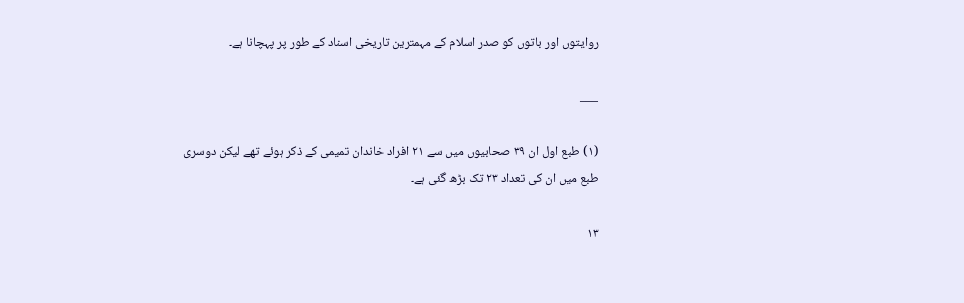روایتوں اور باتوں کو صدر اسلام کے مہمترین تاریخی اسناد کے طور پر پہچانا ہے۔

___

(۱) طبع اول ان ٣٩ صحابیوں میں سے ٢١ افراد خاندان تمیمی کے ذکر ہوئے تھے لیکن دوسری طبع میں ان کی تعداد ٢٣ تک بڑھ گئی ہے۔

۱۳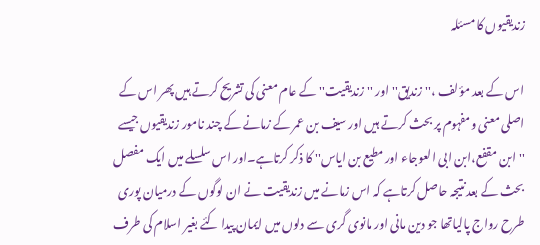زندیقیوں کا مسئلہ

اس کے بعد مؤلف ،''زندیق'' اور ''زندیقیت'' کے عام معنی کی تشریح کرتے ہیں پھر اس کے اصلی معنی ومفہوم پر بحث کرتے ہیں اور سیف بن عمر کے زمانے کے چند نامور زندیقیوں جیسے ''ابن مقفع،ابن ابی العوجاء اور مطیع بن ایاس'' کا ذکر کرتاہے۔اور اس سلسلے میں ایک مفصل بحث کے بعد نتیجہ حاصل کرتاہے کہ اس زمانے میں زندیقیت نے ان لوگوں کے درمیان پوری طرح رواج پالیاتھا جو دین مانی اور مانوی گری سے دلوں میں ایمان پیدا کئے بغیر اسلام کی طرف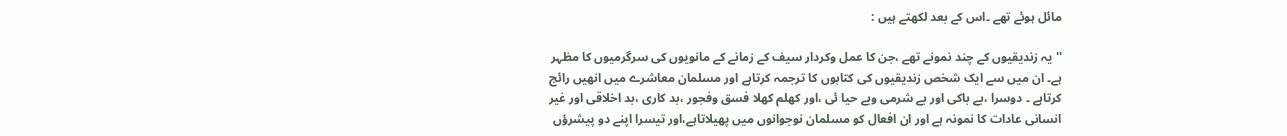مائل ہوئے تھے ۔اس کے بعد لکھتے ہیں :

''یہ زندیقیوں کے چند نمونے تھے ،جن کا عمل وکردار سیف کے زمانے کے مانویوں کی سرگرمیوں کا مظہر ہے۔ ان میں سے ایک شخص زندیقیوں کی کتابوں کا ترجمہ کرتاہے اور مسلمان معاشرے میں انھیں رائج کرتاہے ۔ دوسرا ،بے باکی اور بے شرمی وبے حیا ئی ،اور کھلم کھلا فسق وفجور ،بد کاری ،بد اخلاقی اور غیر انسانی عادات کا نمونہ ہے اور ان افعال کو مسلمان نوجوانوں میں پھیلاتاہے،اور تیسرا اپنے دو پیشرؤں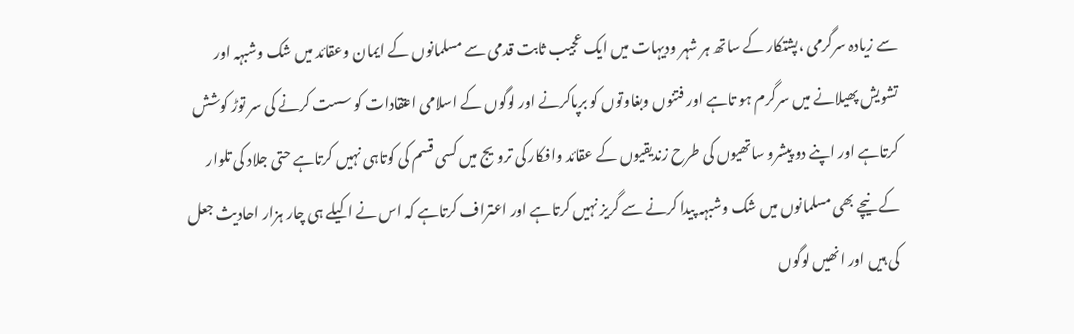سے زیادہ سرگرمی ،پشتکار کے ساتھ ہر شہر ودیہات میں ایک عجیب ثابت قدمی سے مسلمانوں کے ایمان وعقائد میں شک وشبہہ اور تشویش پھیلانے میں سرگرم ہو تاہے اور فتنوں وبغاوتوں کو برپاکرنے اور لوگوں کے اسلامی اعتقادات کو سست کرنے کی سر توڑ کوشش کرتاہے اور اپنے دو پیشرو ساتھیوں کی طرح زندیقیوں کے عقائد وافکار کی ترویج میں کسی قسم کی کوتاہی نہیں کرتاہے حتی جلاد کی تلوار کے نیچے بھی مسلمانوں میں شک وشبہہ پیدا کرنے سے گریز نہیں کرتاہے اور اعتراف کرتاہے کہ اس نے اکیلے ہی چار ہزار احادیث جعل کی ہیں اور انھیں لوگوں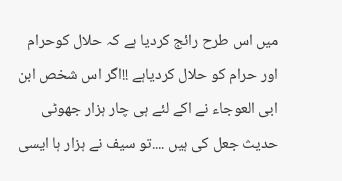میں اس طرح رائج کردیا ہے کہ حلال کوحرام اور حرام کو حلال کردیاہے !!اگر اس شخص ابن ابی العوجاء نے اکے لئے ہی چار ہزار جھوٹی حدیث جعل کی ہیں ....تو سیف نے ہزار ہا ایسی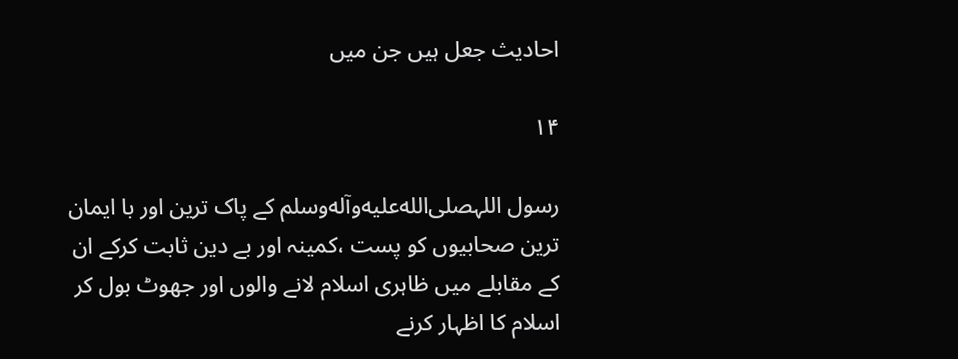احادیث جعل ہیں جن میں

۱۴

رسول اللہصلى‌الله‌عليه‌وآله‌وسلم کے پاک ترین اور با ایمان ترین صحابیوں کو پست ،کمینہ اور بے دین ثابت کرکے ان کے مقابلے میں ظاہری اسلام لانے والوں اور جھوٹ بول کر اسلام کا اظہار کرنے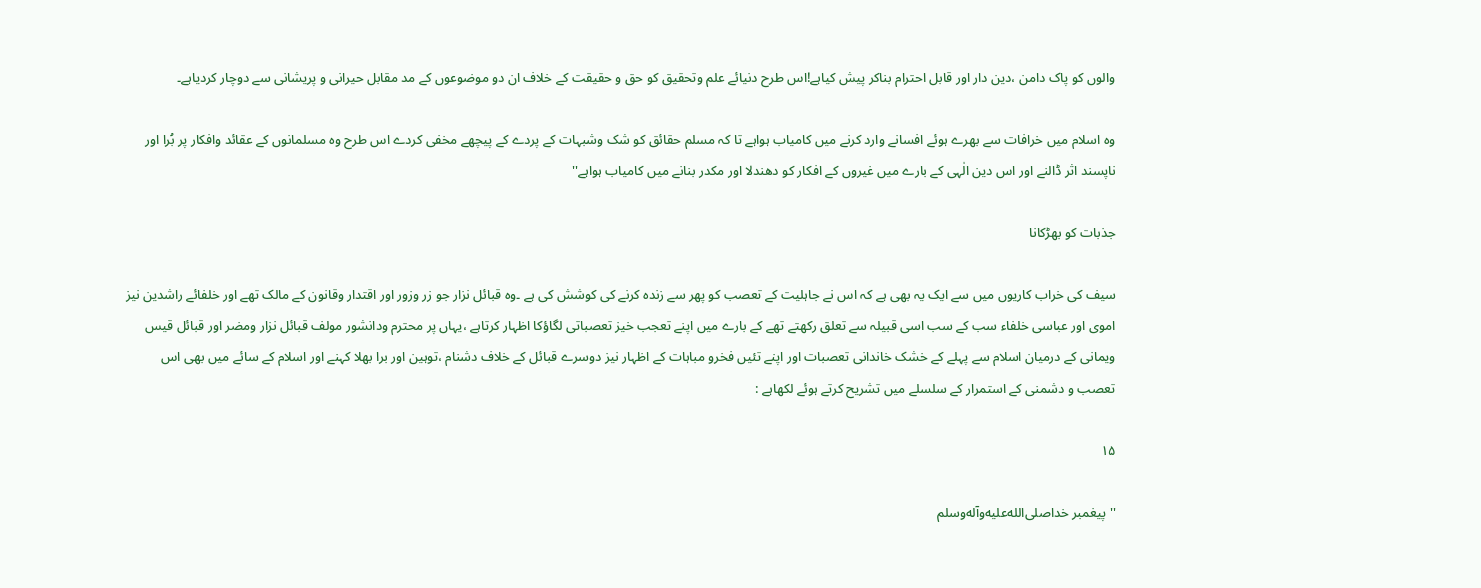والوں کو پاک دامن ،دین دار اور قابل احترام بناکر پیش کیاہے!اس طرح دنیائے علم وتحقیق کو حق و حقیقت کے خلاف ان دو موضوعوں کے مد مقابل حیرانی و پریشانی سے دوچار کردیاہے۔

وہ اسلام میں خرافات سے بھرے ہوئے افسانے وارد کرنے میں کامیاب ہواہے تا کہ مسلم حقائق کو شک وشبہات کے پردے کے پیچھے مخفی کردے اس طرح وہ مسلمانوں کے عقائد وافکار پر بُرا اور ناپسند اثر ڈالنے اور اس دین الٰہی کے بارے میں غیروں کے افکار کو دھندلا اور مکدر بنانے میں کامیاب ہواہے''

جذبات کو بھڑکانا

سیف کی خراب کاریوں میں سے ایک یہ بھی ہے کہ اس نے جاہلیت کے تعصب کو پھر سے زندہ کرنے کی کوشش کی ہے ۔وہ قبائل نزار جو زر وزور اور اقتدار وقانون کے مالک تھے اور خلفائے راشدین نیز اموی اور عباسی خلفاء سب کے سب اسی قبیلہ سے تعلق رکھتے تھے کے بارے میں اپنے تعجب خیز تعصباتی لگاؤکا اظہار کرتاہے ،یہاں پر محترم ودانشور مولف قبائل نزار ومضر اور قبائل قیس ویمانی کے درمیان اسلام سے پہلے کے خشک خاندانی تعصبات اور اپنے تئیں فخرو مباہات کے اظہار نیز دوسرے قبائل کے خلاف دشنام ،توہین اور برا بھلا کہنے اور اسلام کے سائے میں بھی اس تعصب و دشمنی کے استمرار کے سلسلے میں تشریح کرتے ہوئے لکھاہے :

۱۵

''پیغمبر خداصلى‌الله‌عليه‌وآله‌وسلم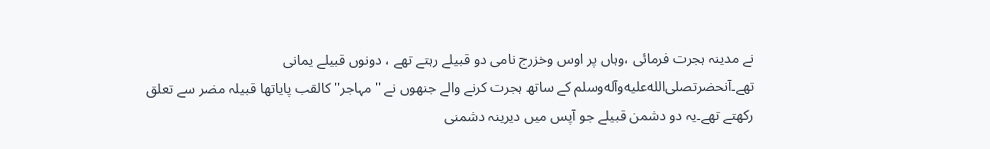نے مدینہ ہجرت فرمائی ،وہاں پر اوس وخزرج نامی دو قبیلے رہتے تھے ، دونوں قبیلے یمانی تھے۔آنحضرتصلى‌الله‌عليه‌وآله‌وسلم کے ساتھ ہجرت کرنے والے جنھوں نے ''مہاجر'' کالقب پایاتھا قبیلہ مضر سے تعلق رکھتے تھے۔یہ دو دشمن قبیلے جو آپس میں دیرینہ دشمنی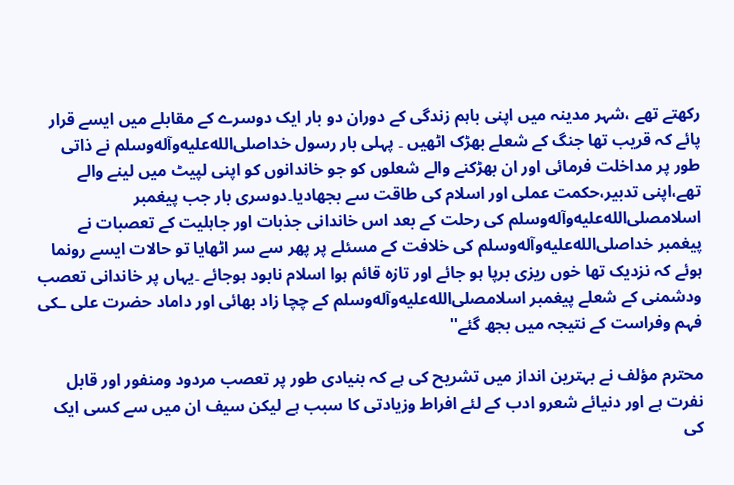رکھتے تھے ،شہر مدینہ میں اپنی باہم زندگی کے دوران دو بار ایک دوسرے کے مقابلے میں ایسے قرار پائے کہ قریب تھا جنگ کے شعلے بھڑک اٹھیں ۔ پہلی بار رسول خداصلى‌الله‌عليه‌وآله‌وسلم نے ذاتی طور پر مداخلت فرمائی اور ان بھڑکنے والے شعلوں کو جو خاندانوں کو اپنی لپیٹ میں لینے والے تھے،اپنی تدبیر،حکمت عملی اور اسلام کی طاقت سے بجھادیا۔دوسری بار جب پیغمبر اسلامصلى‌الله‌عليه‌وآله‌وسلم کی رحلت کے بعد اس خاندانی جذبات اور جاہلیت کے تعصبات نے پیغمبر خداصلى‌الله‌عليه‌وآله‌وسلم کی خلافت کے مسئلے پر پھر سے سر اٹھایا تو حالات ایسے رونما ہوئے کہ نزدیک تھا خوں ریزی برپا ہو جائے اور تازہ قائم ہوا اسلام نابود ہوجائے ۔یہاں پر خاندانی تعصب ودشمنی کے شعلے پیغمبر اسلامصلى‌الله‌عليه‌وآله‌وسلم کے چچا زاد بھائی اور داماد حضرت علی ـکی فہم وفراست کے نتیجہ میں بجھ گئے''

محترم مؤلف نے بہترین انداز میں تشریح کی ہے کہ بنیادی طور پر تعصب مردود ومنفور اور قابل نفرت ہے اور دنیائے شعرو ادب کے لئے افراط وزیادتی کا سبب ہے لیکن سیف ان میں سے کسی ایک کی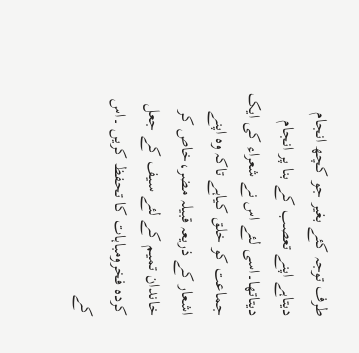طرف توجہ کئے بغیر جو کچھ انجام دیتاہے اپنے تعصب کے بنا پر انجام دیتاتھا۔اسی لئے اس نے شعراء کی ایک جماعت کو خلق کیاہے تاکہ وہ اپنے اشعار کے ذریعہ قبیلہ مضر،خاص کر خاندان تمیم کے لئے سیف کے جعل کردہ فخرومباہات کا تحفظ کریں ۔اس کے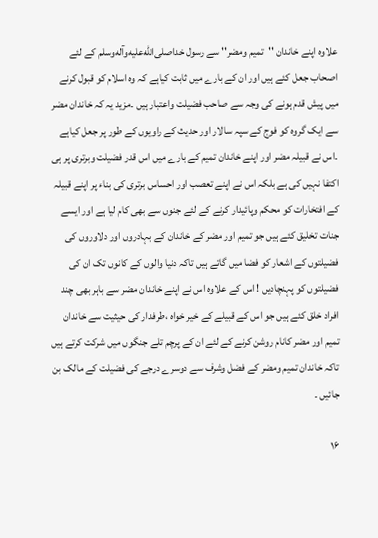علاوہ اپنے خاندان ''تمیم ومضر'' سے رسول خداصلى‌الله‌عليه‌وآله‌وسلم کے لئے اصحاب جعل کئے ہیں اور ان کے بارے میں ثابت کیاہے کہ وہ اسلام کو قبول کرنے میں پیش قدم ہونے کی وجہ سے صاحب فضیلت واعتبار ہیں ۔مزید یہ کہ خاندان مضر سے ایک گروہ کو فوج کے سپہ سالار اور حدیث کے راویوں کے طور پر جعل کیاہے ۔اس نے قبیلہ مضر اور اپنے خاندان تمیم کے بارے میں اس قدر فضیلت وبرتری پر ہی اکتفا نہیں کی ہے بلکہ اس نے اپنے تعصب اور احساس برتری کی بناء پر اپنے قبیلہ کے افتخارات کو محکم وپائیدار کرنے کے لئے جنوں سے بھی کام لیا ہے اور ایسے جنات تخلیق کئے ہیں جو تمیم اور مضر کے خاندان کے بہادروں اور دلاوروں کی فضیلتوں کے اشعار کو فضا میں گاتے ہیں تاکہ دنیا والوں کے کانوں تک ان کی فضیلتوں کو پہنچادیں ! اس کے علاوہ اس نے اپنے خاندان مضر سے باہر بھی چند افراد خلق کئے ہیں جو اس کے قبیلے کے خیر خواہ ،طرفدار کی حیثیت سے خاندان تمیم اور مضر کانام روشن کرنے کے لئے ان کے پرچم تلے جنگوں میں شرکت کرتے ہیں تاکہ خاندان تمیم ومضر کے فضل وشرف سے دوسرے درجے کی فضیلت کے مالک بن جائیں ۔

۱۶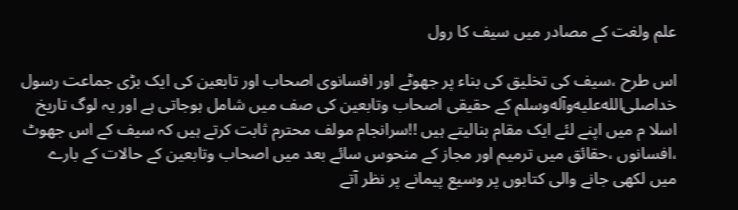علم ولغت کے مصادر میں سیف کا رول

اس طرح ،سیف کی تخلیق کی بناء پر جھوٹے اور افسانوی اصحاب اور تابعین کی ایک بڑی جماعت رسول خداصلى‌الله‌عليه‌وآله‌وسلم کے حقیقی اصحاب وتابعین کی صف میں شامل ہوجاتی ہے اور یہ لوگ تاریخ اسلا م میں اپنے لئے ایک مقام بنالیتے ہیں !!سرانجام مولف محترم ثابت کرتے ہیں کہ سیف کے اس جھوٹ ،افسانوں ،حقائق میں ترمیم اور مجاز کے منحوس سائے بعد میں اصحاب وتابعین کے حالات کے بارے میں لکھی جانے والی کتابوں پر وسیع پیمانے پر نظر آتے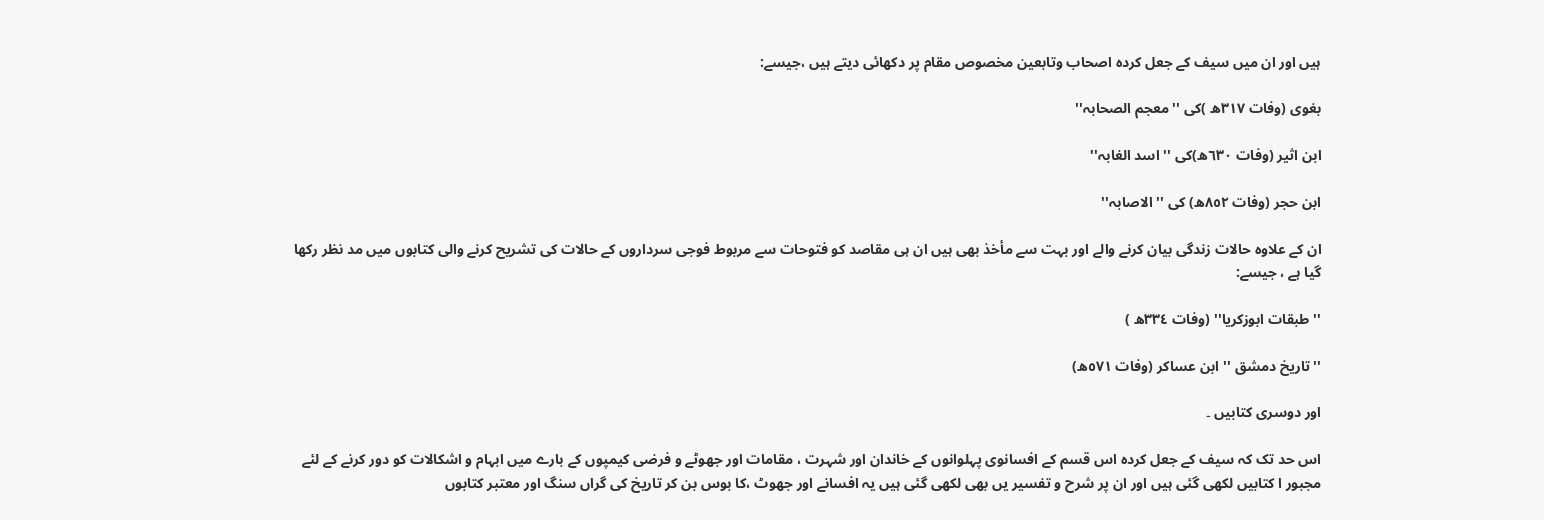ہیں اور ان میں سیف کے جعل کردہ اصحاب وتابعین مخصوص مقام پر دکھائی دیتے ہیں ،جیسے:

بغوی (وفات ٣١٧ھ )کی ''معجم الصحابہ''

ابن اثیر (وفات ٦٣٠ھ)کی '' اسد الغابہ''

ابن حجر (وفات ٨٥٢ھ) کی '' الاصابہ''

ان کے علاوہ حالات زندگی بیان کرنے والے اور بہت سے مأخذ بھی ہیں ان ہی مقاصد کو فتوحات سے مربوط فوجی سرداروں کے حالات کی تشریح کرنے والی کتابوں میں مد نظر رکھا گیا ہے ، جیسے:

''طبقات ابوزکریا'' (وفات ٣٣٤ھ )

''تاریخ دمشق '' ابن عساکر (وفات ٥٧١ھ)

اور دوسری کتابیں ۔

اس حد تک کہ سیف کے جعل کردہ اس قسم کے افسانوی پہلوانوں کے خاندان اور شہرت ، مقامات اور جھوٹے و فرضی کیمپوں کے بارے میں ابہام و اشکالات کو دور کرنے کے لئے مجبور ا کتابیں لکھی گئی ہیں اور ان پر شرح و تفسیر یں بھی لکھی گئی ہیں یہ افسانے اور جھوٹ ،کا بوس بن کر تاریخ کی گراں سنگ اور معتبر کتابوں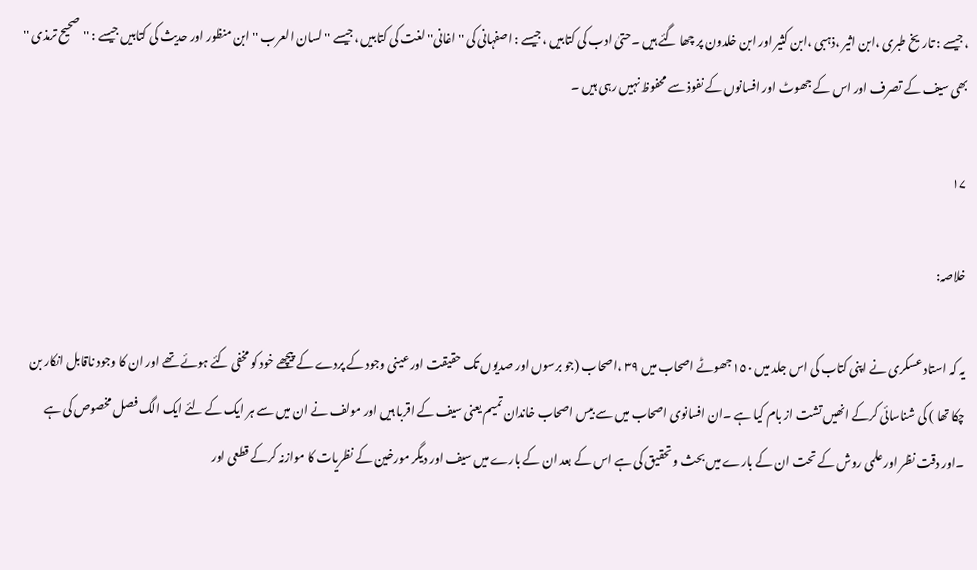،جیسے : تاریخ طبری ،ابن اثیر ،ذہبی ،ابن کثیر اور ابن خلدون پر چھا گئے ہیں ۔حتیٰ ادب کی کتابیں ،جیسے : اصفہانی کی '' اغانی'' لغت کی کتابیں ،جیسے '' لسان العرب '' ابن منظور اور حدیث کی کتابیں جیسے : ''صحیح ترمذی '' بھی سیف کے تصرف اور اس کے جھوٹ اور افسانوں کے نفوذ سے محفوظ نہیں رہی ہیں ۔

۱۷

خلاصہ:

یہ کہ استاد عسکری نے اپنی کتاب کی اس جلد میں ١٥٠جھوٹے اصحاب میں ٣٩ ،اصحاب (جو برسوں اور صدیوں تک حقیقت اور عینی وجود کے پردے کے پیچھے خود کو مخفی کئے ہوئے تھے اور ان کا وجود ناقابل انکار بن چکا تھا ) کی شناسائی کرکے انھیں تشت از بام کیا ہے ۔ان افسانوی اصحاب میں سے بیس اصحاب خاندان تمیم یعنی سیف کے اقربا ہیں اور مولف نے ان میں سے ہر ایک کے لئے ایک الگ فصل مخصوص کی ہے ۔اور دقت نظر اور علمی روش کے تحت ان کے بارے میں بحث و تحقیق کی ہے اس کے بعد ان کے بارے میں سیف اور دیگر مورخین کے نظریات کا موازنہ کرکے قطعی اور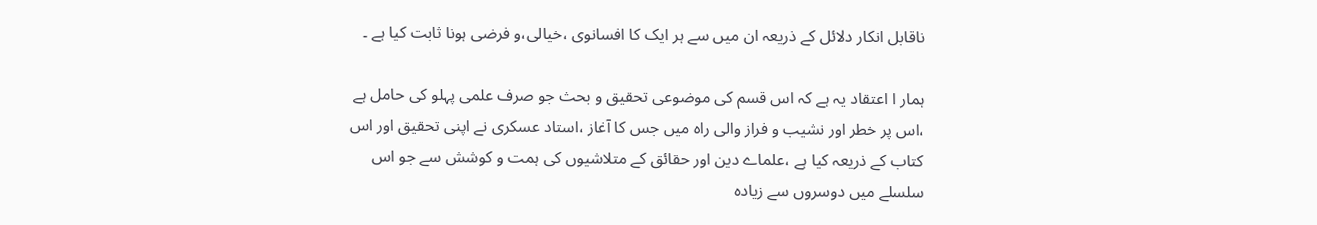ناقابل انکار دلائل کے ذریعہ ان میں سے ہر ایک کا افسانوی ،خیالی،و فرضی ہونا ثابت کیا ہے ۔

ہمار ا اعتقاد یہ ہے کہ اس قسم کی موضوعی تحقیق و بحث جو صرف علمی پہلو کی حامل ہے ،اس پر خطر اور نشیب و فراز والی راہ میں جس کا آغاز ،استاد عسکری نے اپنی تحقیق اور اس کتاب کے ذریعہ کیا ہے ،علماے دین اور حقائق کے متلاشیوں کی ہمت و کوشش سے جو اس سلسلے میں دوسروں سے زیادہ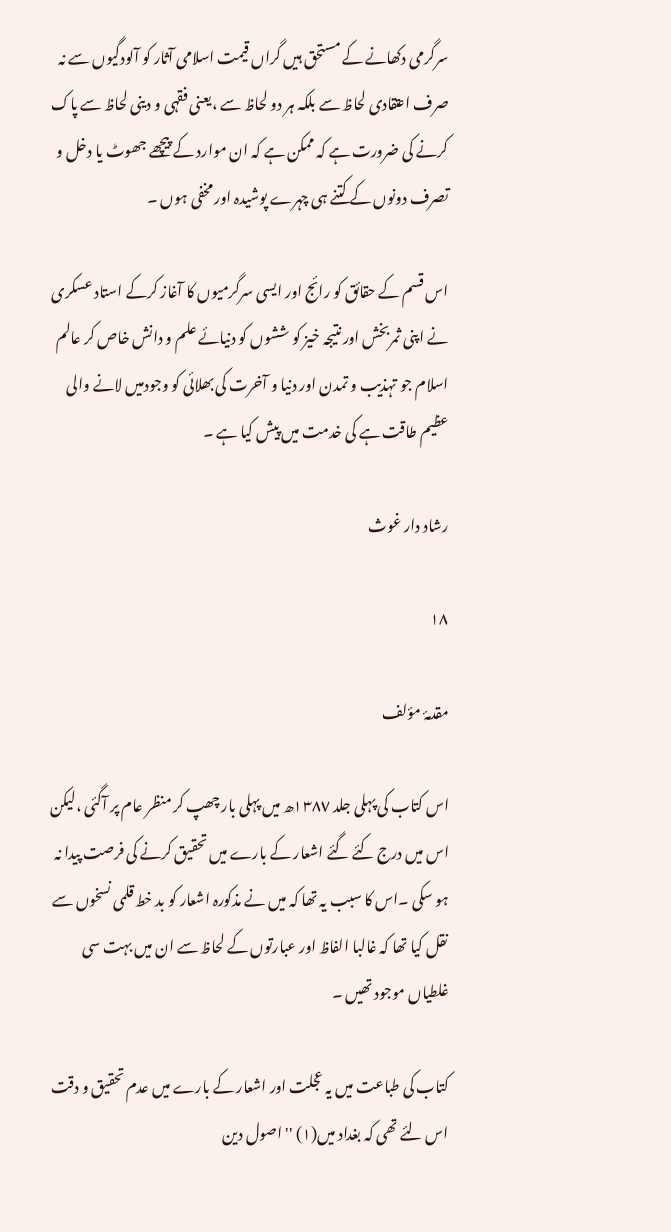سرگرمی دکھانے کے مستحق ہیں گراں قیمت اسلامی آثار کو آلودگیوں سے نہ صرف اعتقادی لحاظ سے بلکہ ہر دو لحاظ سے ،یعنی فقہی و دینی لحاظ سے پاک کرنے کی ضرورت ہے کہ ممکن ہے کہ ان موارد کے پیچھے جھوٹ یا دخل و تصرف دونوں کے کتنے ہی چہرے پوشیدہ اور مخفی ہوں ۔

اس قسم کے حقائق کو رائج اور ایسی سرگرمیوں کا آغاز کرکے استاد عسکری نے اپنی ثمربخش اور نتیجہ خیز کو ششوں کو دنیائے علم و دانش خاص کر عالم اسلام جو تہذیب و تمدن اور دنیا و آخرت کی بھلائی کو وجودمیں لانے والی عظیم طاقت ہے کی خدمت میں پیش کیا ہے ۔

رشاد دار غوث

۱۸

مقدمۂ مؤلف

اس کتاب کی پہلی جلد ١٣٨٧ھ میں پہلی بار چھپ کر منظر عام پر آگئی ،لیکن اس میں درج کئے گئے اشعار کے بارے میں تحقیق کرنے کی فرصت پیدا نہ ہو سکی ۔اس کا سبب یہ تھا کہ میں نے مذکورہ اشعار کو بد خط قلمی نسخوں سے نقل کیا تھا کہ غالبا الفاظ اور عبارتوں کے لحاظ سے ان میں بہت سی غلطیاں موجود تھیں ۔

کتاب کی طباعت میں یہ عجلت اور اشعار کے بارے میں عدم تحقیق و دقت اس لئے تھی کہ بغداد میں(۱) '' اصول دین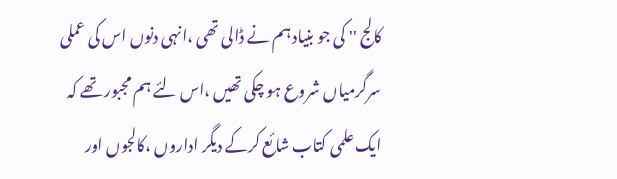کالج '' کی جو بنیاد ہم نے ڈالی تھی ،انہی دنوں اس کی عملی سرگرمیاں شروع ہو چکی تھیں ،اس لئے ہم مجبور تھے کہ ایک علمی کتاب شائع کرکے دیگر اداروں ،کالجوں اور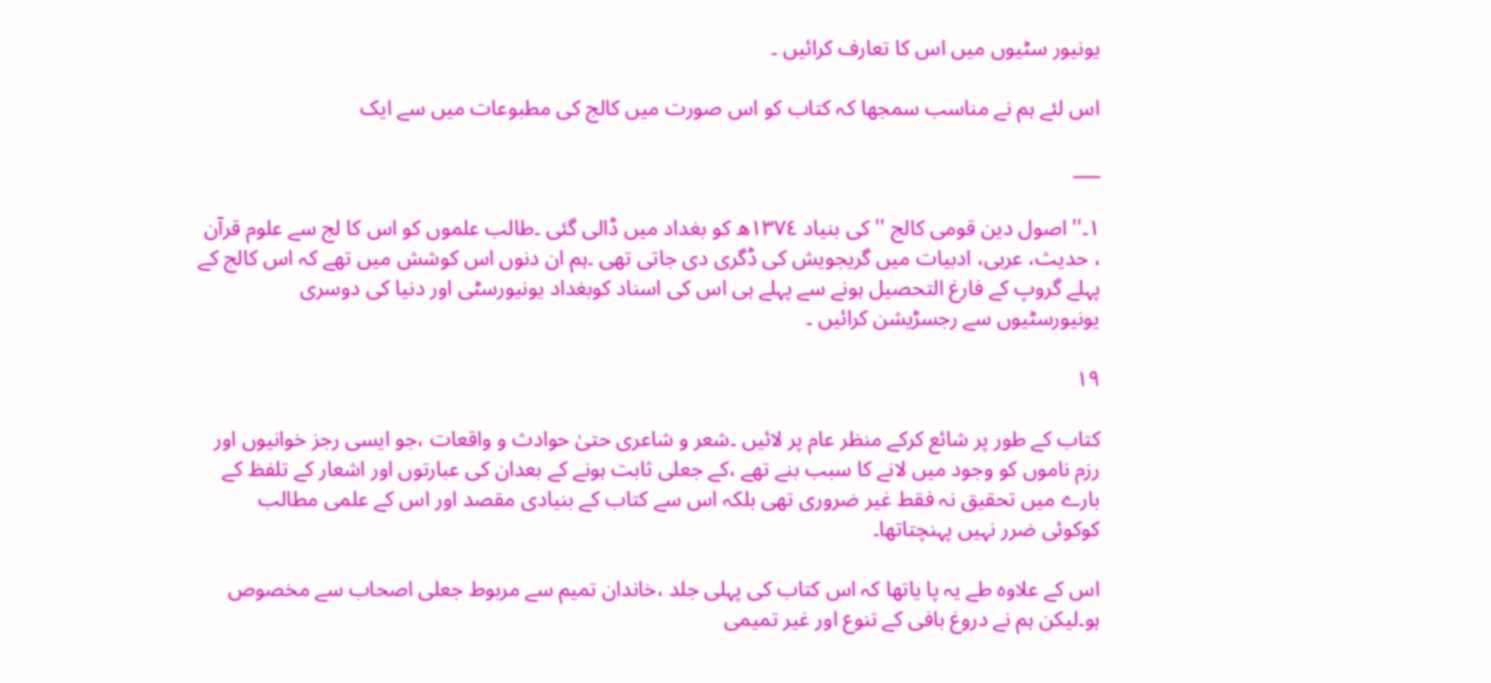یونیور سٹیوں میں اس کا تعارف کرائیں ۔

اس لئے ہم نے مناسب سمجھا کہ کتاب کو اس صورت میں کالج کی مطبوعات میں سے ایک

___

۱۔'' اصول دین قومی کالج '' کی بنیاد ١٣٧٤ھ کو بغداد میں ڈالی گئی ۔طالب علموں کو اس کا لج سے علوم قرآن ، حدیث، عربی، ادبیات میں گریجویش کی ڈگری دی جاتی تھی ۔ہم ان دنوں اس کوشش میں تھے کہ اس کالج کے پہلے گروپ کے فارغ التحصیل ہونے سے پہلے ہی اس کی اسناد کوبغداد یونیورسٹی اور دنیا کی دوسری یونیورسٹیوں سے رجسڑیشن کرائیں ۔

۱۹

کتاب کے طور پر شائع کرکے منظر عام پر لائیں ۔شعر و شاعری حتیٰ حوادث و واقعات ،جو ایسی رجز خوانیوں اور رزم ناموں کو وجود میں لانے کا سبب بنے تھے ،کے جعلی ثابت ہونے کے بعدان کی عبارتوں اور اشعار کے تلفظ کے بارے میں تحقیق نہ فقط غیر ضروری تھی بلکہ اس سے کتاب کے بنیادی مقصد اور اس کے علمی مطالب کوکوئی ضرر نہیں پہنچتاتھا۔

اس کے علاوہ طے یہ پا یاتھا کہ اس کتاب کی پہلی جلد ،خاندان تمیم سے مربوط جعلی اصحاب سے مخصوص ہو۔لیکن ہم نے دروغ بافی کے تنوع اور غیر تمیمی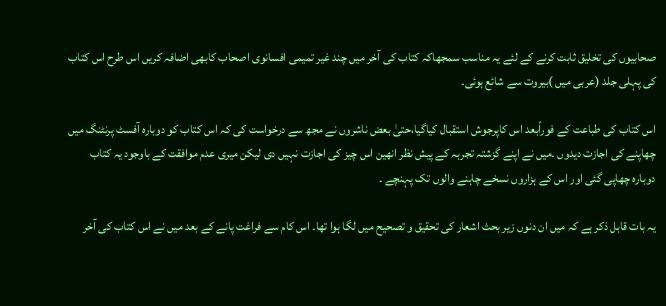صحابیوں کی تخلیق ثابت کرنے کے لئے یہ مناسب سمجھاکہ کتاب کی آخر میں چند غیر تمیمی افسانوی اصحاب کابھی اضافہ کریں اس طرح اس کتاب کی پہلی جلد (عربی میں )بیروت سے شائع ہوئی۔

اس کتاب کی طباعت کے فوراًبعد اس کاپرجوش استقبال کیاگیا،حتیٰ بعض ناشروں نے مجھ سے درخواست کی کہ اس کتاب کو دوبارہ آفسٹ پرنٹنگ میں چھاپنے کی اجازت دیدوں ۔میں نے اپنے گزشتہ تجربہ کے پیش نظر انھین اس چیز کی اجازت نہیں دی لیکن میری عدم موافقت کے باوجود یہ کتاب دوبارہ چھاپی گئی اور اس کے ہزاروں نسخے چاہنے والوں تک پہنچے ۔

یہ بات قابل ذکر ہے کہ میں ان دنوں زیر بحث اشعار کی تحقیق و تصحیح میں لگا ہوا تھا۔ اس کام سے فراغت پانے کے بعد میں نے اس کتاب کی آخر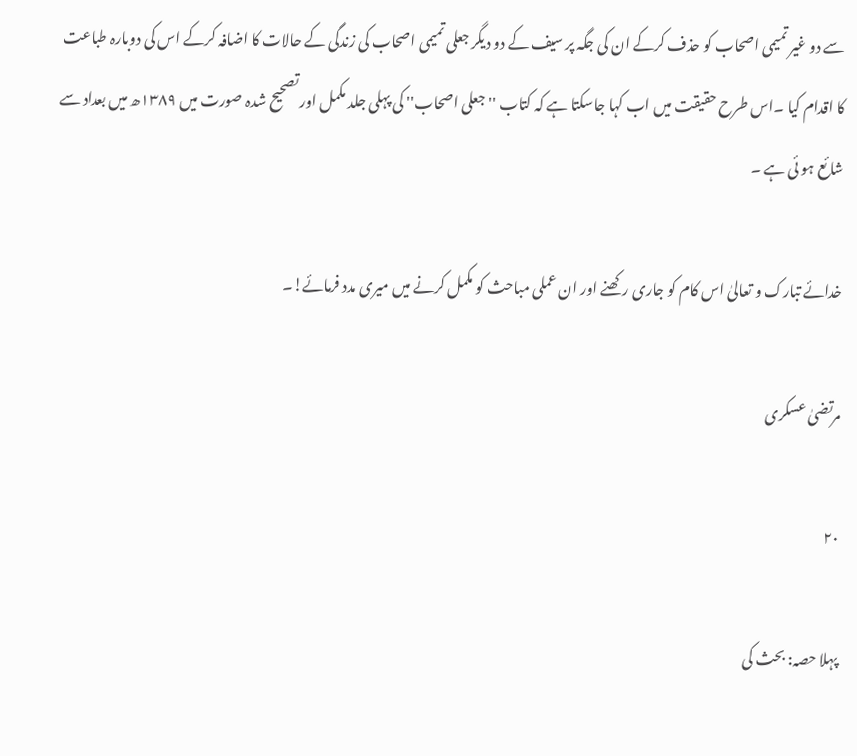سے دو غیر تمیمی اصحاب کو حذف کرکے ان کی جگہ پر سیف کے دو دیگر جعلی تمیمی اصحاب کی زندگی کے حالات کا اضافہ کرکے اس کی دوبارہ طباعت کا اقدام کیا ۔اس طرح حقیقت میں اب کہا جاسکتا ہے کہ کتاب ''جعلی اصحاب'' کی پہلی جلد مکمل اور تصحیح شدہ صورت میں ١٣٨٩ھ میں بعداد سے شائع ہو ئی ہے ۔

خدائے تبارک و تعالیٰ اس کام کو جاری رکھنے اور ان عملی مباحث کو مکمل کرنے میں میری مدد فرمائے!۔

مرتضیٰ عسکری

۲۰

پہلا حصہ: بحث کی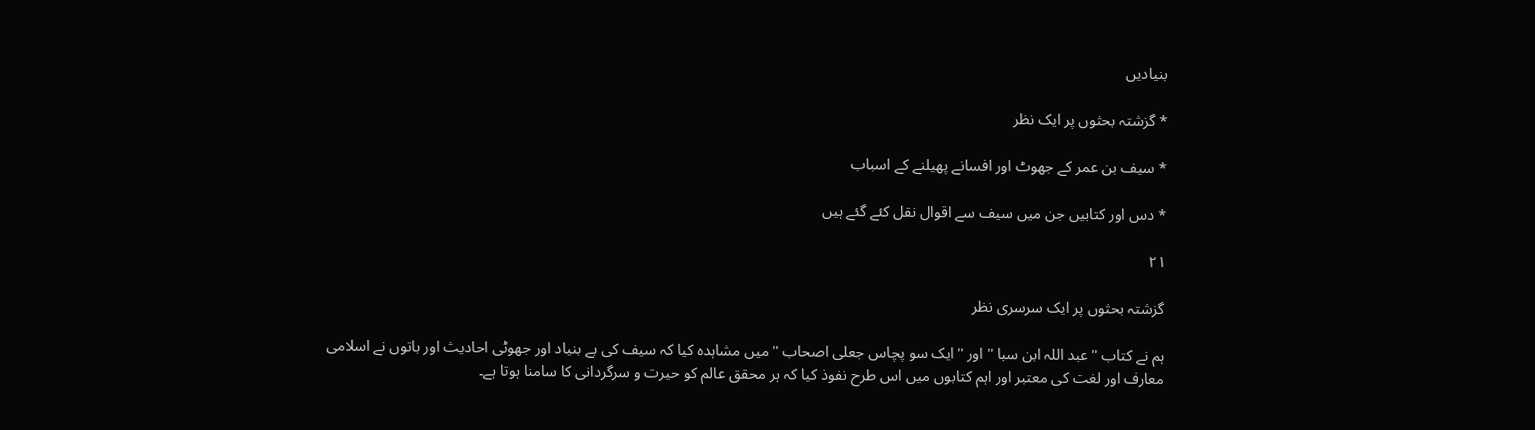بنیادیں

* گزشتہ بحثوں پر ایک نظر

* سیف بن عمر کے جھوٹ اور افسانے پھیلنے کے اسباب

* دس اور کتابیں جن میں سیف سے اقوال نقل کئے گئے ہیں

۲۱

گزشتہ بحثوں پر ایک سرسری نظر

ہم نے کتاب ''عبد اللہ ابن سبا '' اور ''ایک سو پچاس جعلی اصحاب '' میں مشاہدہ کیا کہ سیف کی بے بنیاد اور جھوٹی احادیث اور باتوں نے اسلامی معارف اور لغت کی معتبر اور اہم کتابوں میں اس طرح نفوذ کیا کہ ہر محقق عالم کو حیرت و سرگردانی کا سامنا ہوتا ہے۔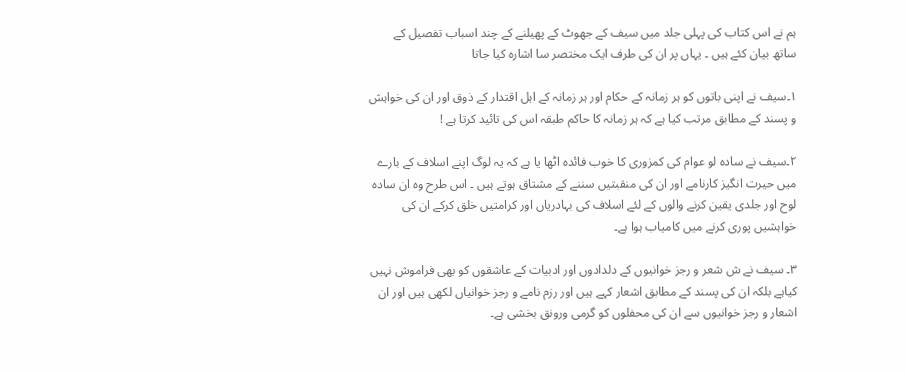ہم نے اس کتاب کی پہلی جلد میں سیف کے جھوٹ کے پھیلنے کے چند اسباب تفصیل کے ساتھ بیان کئے ہیں ۔ یہاں پر ان کی طرف ایک مختصر سا اشارہ کیا جاتا

١۔سیف نے اپنی باتوں کو ہر زمانہ کے حکام اور ہر زمانہ کے اہل اقتدار کے ذوق اور ان کی خواہش و پسند کے مطابق مرتب کیا ہے کہ ہر زمانہ کا حاکم طبقہ اس کی تائید کرتا ہے !

٢۔سیف نے سادہ لو عوام کی کمزوری کا خوب فائدہ اٹھا یا ہے کہ یہ لوگ اپنے اسلاف کے بارے میں حیرت انگیز کارنامے اور ان کی منقبتیں سننے کے مشتاق ہوتے ہیں ۔ اس طرح وہ ان سادہ لوح اور جلدی یقین کرنے والوں کے لئے اسلاف کی بہادریاں اور کرامتیں خلق کرکے ان کی خواہشیں پوری کرنے میں کامیاب ہوا ہے۔

٣۔ سیف نے ش شعر و رجز خوانیوں کے دلدادوں اور ادبیات کے عاشقوں کو بھی فراموش نہیں کیاہے بلکہ ان کی پسند کے مطابق اشعار کہے ہیں اور رزم نامے و رجز خوانیاں لکھی ہیں اور ان اشعار و رجز خوانیوں سے ان کی محفلوں کو گرمی ورونق بخشی ہے۔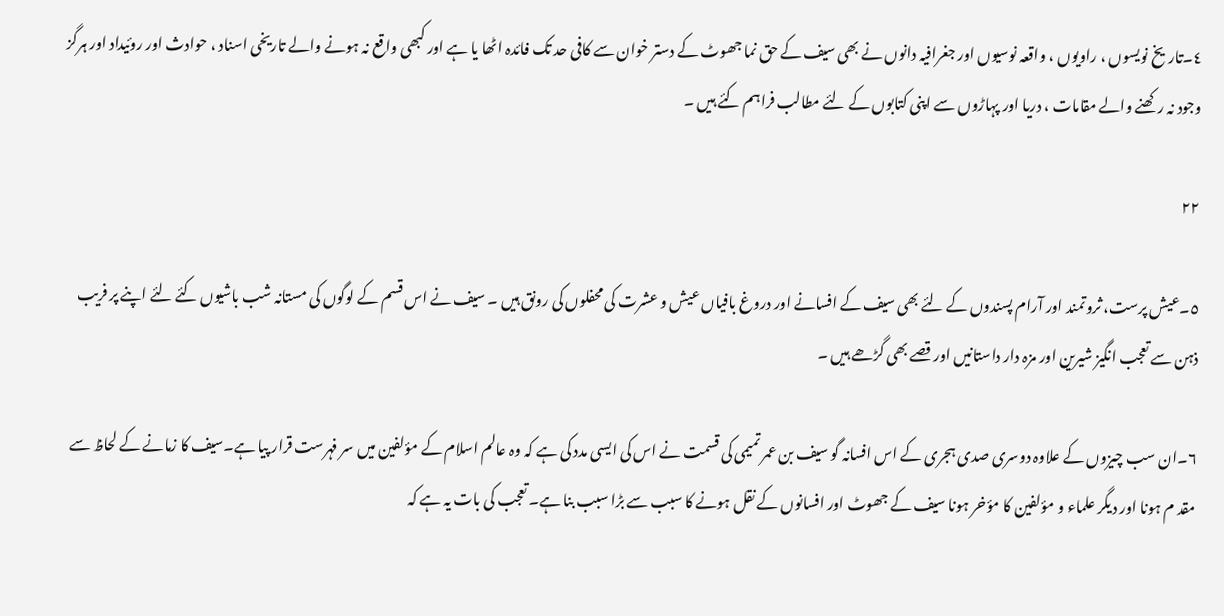٤۔تاریخ نویسوں ، راویوں ، واقعہ نوسیوں اور جغرافیہ دانوں نے بھی سیف کے حق نما جھوٹ کے دستر خوان سے کافی حد تک فائدہ اٹھا یا ہے اور کبھی واقع نہ ہونے والے تاریخی اسناد ، حوادث اور روئیداد اور ہرگز وجود نہ رکھنے والے مقامات ، دریا اور پہاڑوں سے اپنی کتابوں کے لئے مطالب فراہم کئے ہیں ۔

۲۲

٥۔عیش پرست، ثروتمند اور آرام پسندوں کے لئے بھی سیف کے افسانے اور دروغ بافیاں عیش و عشرت کی محفلوں کی رونق ہیں ۔ سیف نے اس قسم کے لوگوں کی مستانہ شب باشیوں کئے لئے اپنے پر فریب ذہن سے تعجب انگیز شیرین اور مزہ دار داستانیں اور قصے بھی گڑھے ہیں ۔

٦۔ان سب چیزوں کے علاوہ دوسری صدی ہجری کے اس افسانہ گو سیف بن عمر تمیمی کی قسمت نے اس کی ایسی مدد کی ہے کہ وہ عالم اسلام کے مؤلفین میں سر فہرست قرار پیا ہے۔سیف کا زمانے کے لحاظ سے مقد م ہونا اور دیگر علماء و مؤلفین کا مؤخر ہونا سیف کے جھوٹ اور افسانوں کے نقل ہونے کا سبب سے بڑا سبب بنا ہے۔ تعجب کی بات یہ ہے کہ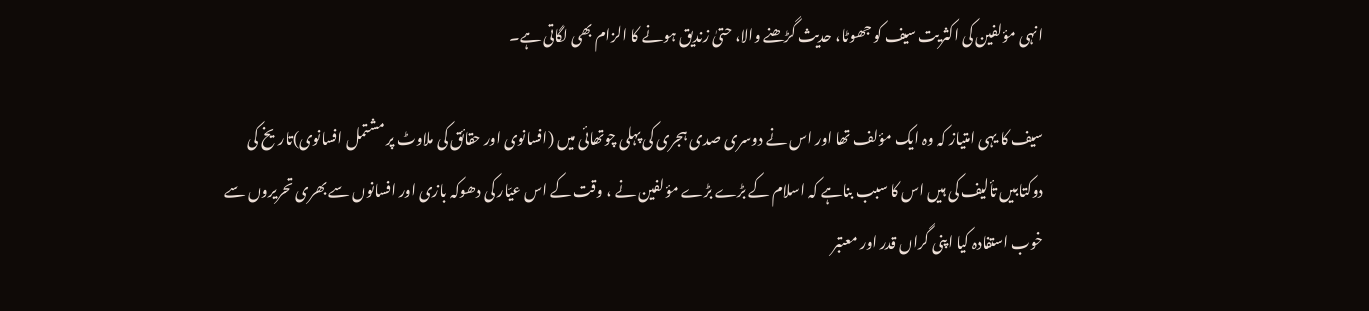انہی مؤلفین کی اکثریت سیف کو جھوٹا، حدیث گڑھنے والا، حتیٰ زندیق ہونے کا الزام بھی لگاتی ہے۔

سیف کا یہی امتیاز کہ وہ ایک مؤلف تھا اور اس نے دوسری صدی ہجری کی پہلی چوتھائی میں (افسانوی اور حقائق کی ملاوٹ پر مشتمل افسانوی)تاریخ کی دوکتابیں تألیف کی ہیں اس کا سبب بناہے کہ اسلام کے بڑے بڑے مؤلفین نے ، وقت کے اس عیّار کی دھوکہ بازی اور افسانوں سے بھری تحریروں سے خوب استفادہ کیا اپنی گراں قدر اور معتبر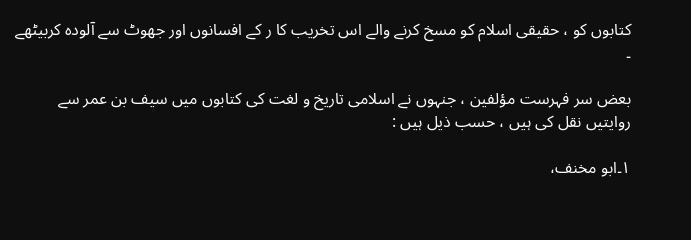کتابوں کو ، حقیقی اسلام کو مسخ کرنے والے اس تخریب کا ر کے افسانوں اور جھوٹ سے آلودہ کربیٹھے ۔

بعض سر فہرست مؤلفین ، جنہوں نے اسلامی تاریخ و لغت کی کتابوں میں سیف بن عمر سے روایتیں نقل کی ہیں ، حسب ذیل ہیں :

١۔ابو مخنف،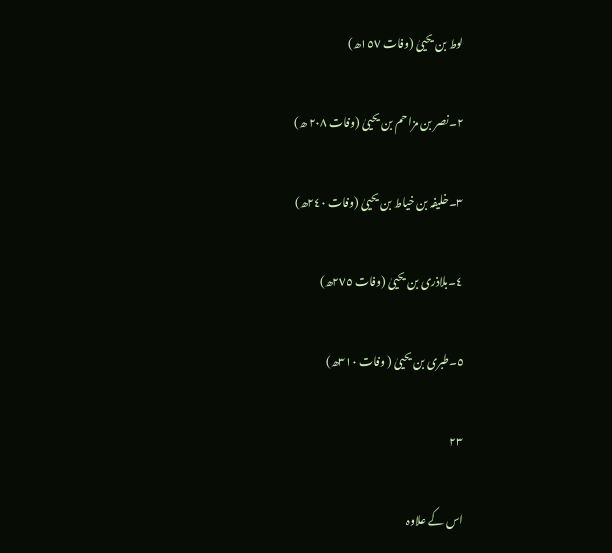لوط بن یحییٰ (وفات ١٥٧ھ)

٢۔نصر بن مزاحم بن یحییٰ (وفات ٢٠٨ ھ)

٣۔خلیفہ بن خیاط بن یحییٰ (وفات ٢٤٠ھ)

٤۔بلاذری بن یحییٰ (وفات ٢٧٥ھ)

٥۔طبری بن یحییٰ ( وفات ٣١٠ھ)

۲۳

اس کے علاوہ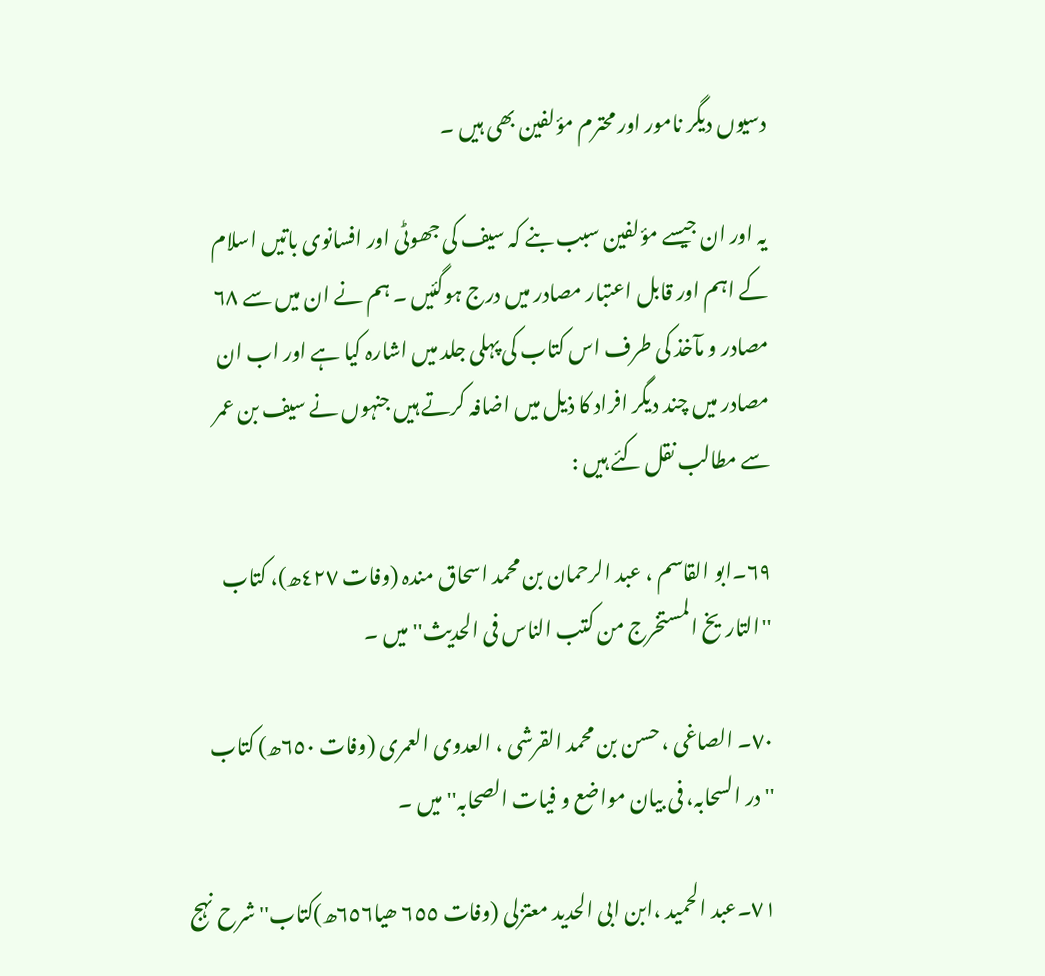دسیوں دیگر نامور اور محترم مؤلفین بھی ہیں ۔

یہ اور ان جیسے مؤلفین سبب بنے کہ سیف کی جھوٹی اور افسانوی باتیں اسلام کے اہم اور قابل اعتبار مصادر میں درج ہوگئیں ۔ ہم نے ان میں سے ٦٨ مصادر و مآخذ کی طرف اس کتاب کی پہلی جلد میں اشارہ کیا ہے اور اب ان مصادر میں چند دیگر افراد کا ذیل میں اضافہ کرتے ہیں جنہوں نے سیف بن عمر سے مطالب نقل کئے ہیں :

٦٩۔ابو القاسم ، عبد الرحمان بن محمد اسحاق مندہ (وفات ٤٢٧ھ)، کتاب ''التاریخ المستخرج من کتب الناس فی الحدیث'' میں ۔

٧٠۔ الصاغی ، حسن بن محمد القرشی ، العدوی العمری (وفات ٦٥٠ھ) کتاب ''در السحابہ، فی بیان مواضع و فیات الصحابہ'' میں ۔

٧١۔عبد الحمید ،ابن ابی الحدید معتزلی (وفات ٦٥٥ ھیا٦٥٦ھ)کتاب''شرح نہج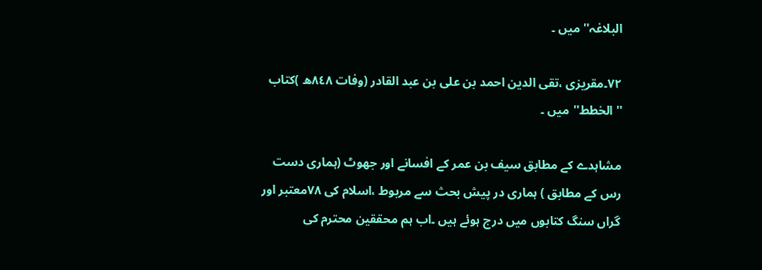البلاغہ'' میں ۔

٧٢۔مقریزی ،تقی الدین احمد بن علی بن عبد القادر (وفات ٨٤٨ھ )کتاب ''الخطط''میں ۔

مشاہدے کے مطابق سیف بن عمر کے افسانے اور جھوٹ (ہماری دست رس کے مطابق ) ہماری در پیش بحث سے مربوط ،اسلام کی ٧٨معتبر اور گراں سنگ کتابوں میں درج ہوئے ہیں ۔اب ہم محققین محترم کی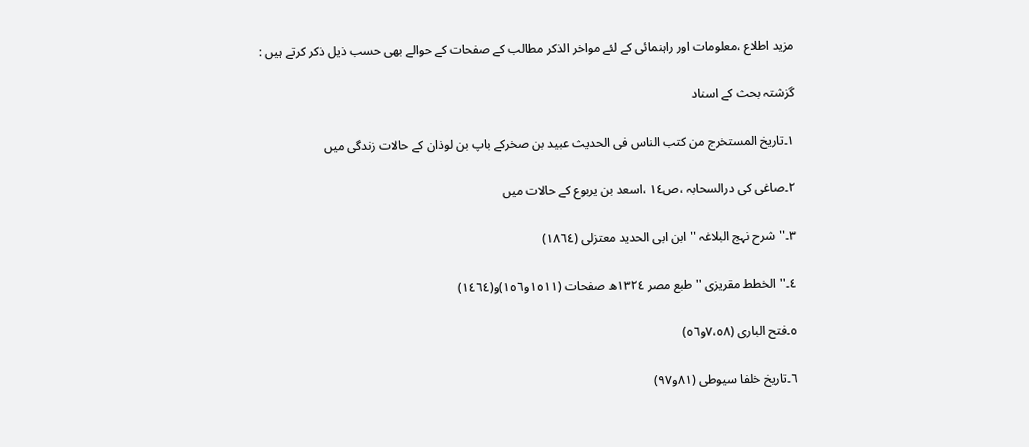مزید اطلاع ،معلومات اور راہنمائی کے لئے مواخر الذکر مطالب کے صفحات کے حوالے بھی حسب ذیل ذکر کرتے ہیں :

گزشتہ بحث کے اسناد

١۔تاریخ المستخرج من کتب الناس فی الحدیث عبید بن صخرکے باپ بن لوذان کے حالات زندگی میں

٢۔صاغی کی درالسحابہ ،ص١٤ ،اسعد بن یربوع کے حالات میں

٣۔''شرح نہج البلاغہ '' ابن ابی الحدید معتزلی (١٨٦٤)

٤۔''الخطط مقریزی ''طبع مصر ١٣٢٤ھ صفحات (١٥١١و١٥٦)و(١٤٦٤)

٥۔فتح الباری (٧،٥٨و٥٦)

٦۔تاریخ خلفا سیوطی (٨١و٩٧)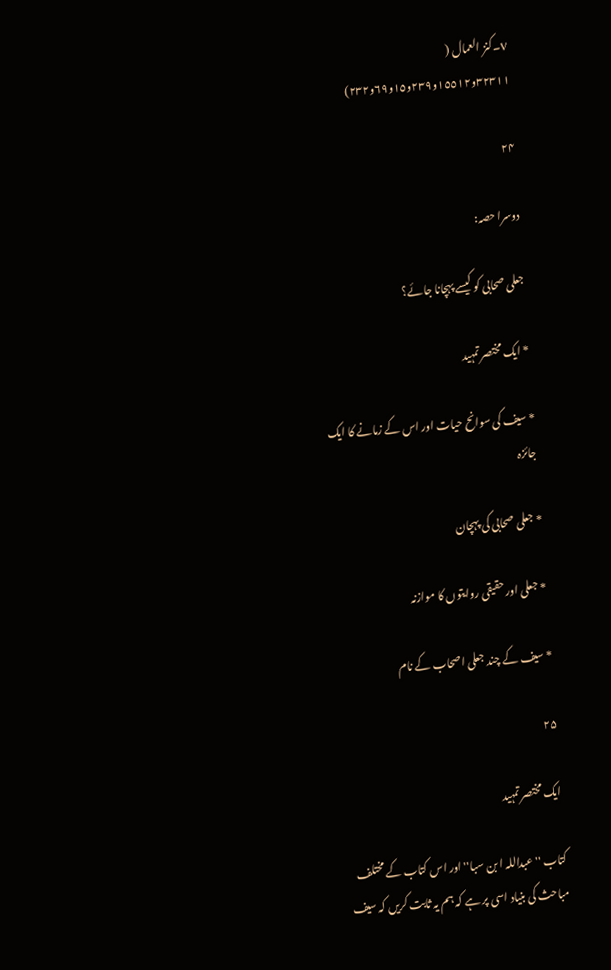٧۔کنز العمال ( ٣٢٣١١و١٥٥١٢و٢٣٩و١٥و٦٩و٢٣٢)

۲۴

دوسرا حصہ:

جعلی صحابی کو کیسے پہچانا جائے؟

* ایک مختصر تمہید

* سیف کی سوانح حیات اور اس کے زمانے کا ایک جائزہ

* جعلی صحابی کی پہچان

* جعلی اور حقیقی روایتوں کا موازنہ

* سیف کے چند جعلی اصحاب کے نام

۲۵

ایک مختصر تمہید

کتاب '' عبداللہ ا بن سبا'' اور اس کتاب کے مختلف مباحث کی بنیاد اسی پر ہے کہ ہم یہ ثابت کریں کہ سیف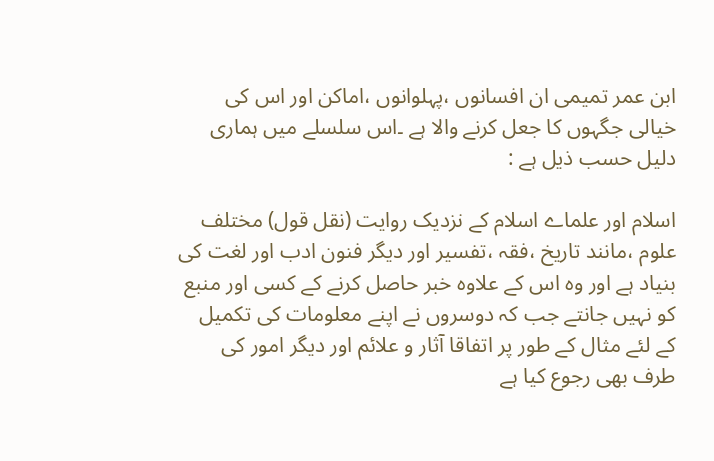ابن عمر تمیمی ان افسانوں ،پہلوانوں ،اماکن اور اس کی خیالی جگہوں کا جعل کرنے والا ہے ۔اس سلسلے میں ہماری دلیل حسب ذیل ہے :

اسلام اور علماے اسلام کے نزدیک روایت (نقل قول) مختلف علوم ،مانند تاریخ ،فقہ ،تفسیر اور دیگر فنون ادب اور لغت کی بنیاد ہے اور وہ اس کے علاوہ خبر حاصل کرنے کے کسی اور منبع کو نہیں جانتے جب کہ دوسروں نے اپنے معلومات کی تکمیل کے لئے مثال کے طور پر اتفاقا آثار و علائم اور دیگر امور کی طرف بھی رجوع کیا ہے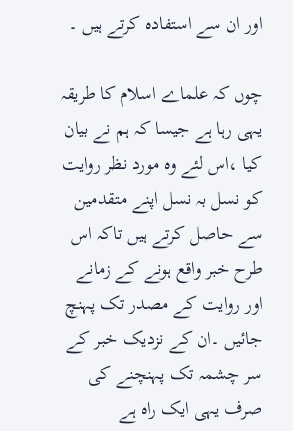اور ان سے استفادہ کرتے ہیں ۔

چوں کہ علماے اسلام کا طریقہ یہی رہا ہے جیسا کہ ہم نے بیان کیا ،اس لئے وہ مورد نظر روایت کو نسل بہ نسل اپنے متقدمین سے حاصل کرتے ہیں تاکہ اس طرح خبر واقع ہونے کے زمانے اور روایت کے مصدر تک پہنچ جائیں ۔ان کے نزدیک خبر کے سر چشمہ تک پہنچنے کی صرف یہی ایک راہ ہے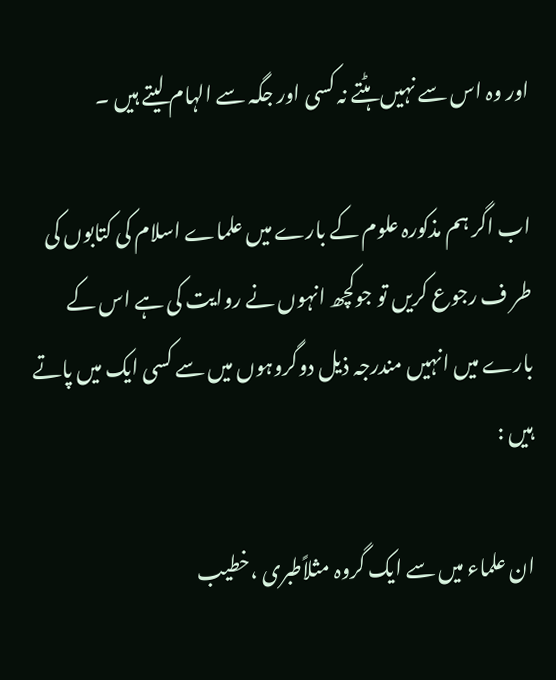اور وہ اس سے نہیں ہٹتے نہ کسی اور جگہ سے الہام لیتے ہیں ۔

اب اگر ہم مذکورہ علوم کے بارے میں علماے اسلام کی کتابوں کی طر ف رجوع کریں تو جوکچھ انہوں نے روایت کی ہے اس کے بارے میں انہیں مندرجہ ذیل دوگروہوں میں سے کسی ایک میں پاتے ہیں :

ان علماء میں سے ایک گروہ مثلاًطبری ،خطیب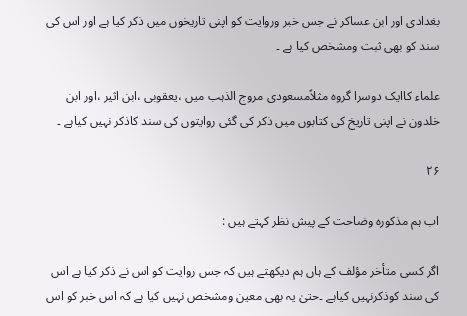بغدادی اور ابن عساکر نے جس خبر وروایت کو اپنی تاریخوں میں ذکر کیا ہے اور اس کی سند کو بھی ثبت ومشخص کیا ہے ۔

علماء کاایک دوسرا گروہ مثلاًمسعودی مروج الذہب میں ،یعقوبی ،ابن اثیر ،اور ابن خلدون نے اپنی تاریخ کی کتابوں میں ذکر کی گئی روایتوں کی سند کاذکر نہیں کیاہے ۔

۲۶

اب ہم مذکورہ وضاحت کے پیش نظر کہتے ہیں :

اگر کسی متأخر مؤلف کے ہاں ہم دیکھتے ہیں کہ جس روایت کو اس نے ذکر کیا ہے اس کی سند کوذکرنہیں کیاہے ۔حتیٰ یہ بھی معین ومشخص نہیں کیا ہے کہ اس خبر کو اس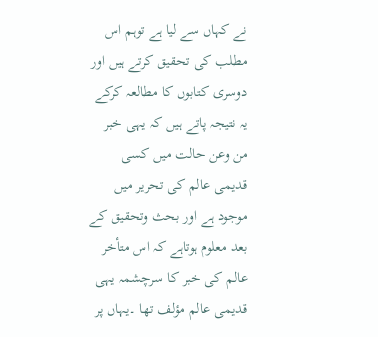نے کہاں سے لیا ہے توہم اس مطلب کی تحقیق کرتے ہیں اور دوسری کتابوں کا مطالعہ کرکے یہ نتیجہ پاتے ہیں کہ یہی خبر من وعن حالت میں کسی قدیمی عالم کی تحریر میں موجود ہے اور بحث وتحقیق کے بعد معلوم ہوتاہے کہ اس متأخر عالم کی خبر کا سرچشمہ یہی قدیمی عالم مؤلف تھا ۔یہاں پر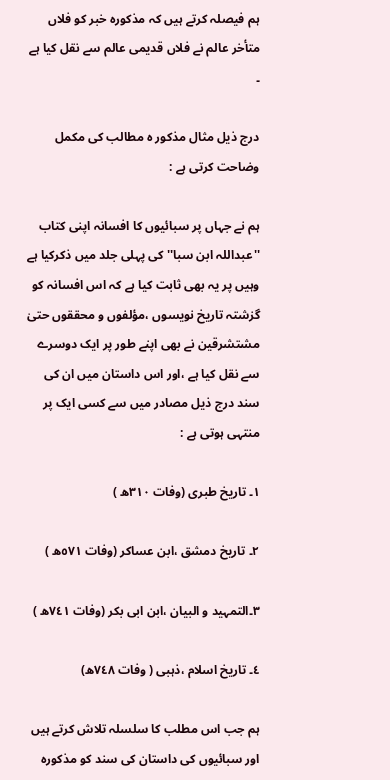ہم فیصلہ کرتے ہیں کہ مذکورہ خبر کو فلاں متأخر عالم نے فلاں قدیمی عالم سے نقل کیا ہے ۔

درج ذیل مثال مذکور ہ مطالب کی مکمل وضاحت کرتی ہے :

ہم نے جہاں پر سبائیوں کا افسانہ اپنی کتاب ''عبداللہ ابن سبا''کی پہلی جلد میں ذکرکیا ہے وہیں پر یہ بھی ثابت کیا ہے کہ اس افسانہ کو گزشتہ تاریخ نویسوں ،مؤلفوں و محققوں حتیٰ مشتشرقین نے بھی اپنے طور پر ایک دوسرے سے نقل کیا ہے ،اور اس داستان میں ان کی سند درج ذیل مصادر میں سے کسی ایک پر منتہی ہوتی ہے :

١۔ تاریخ طبری (وفات ٣١٠ھ )

٢۔ تاریخ دمشق ،ابن عساکر (وفات ٥٧١ھ )

٣۔التمہید و البیان ،ابن ابی بکر (وفات ٧٤١ھ )

٤۔ تاریخ اسلام ،ذہبی ( وفات ٧٤٨ھ)

ہم جب اس مطلب کا سلسلہ تلاش کرتے ہیں اور سبائیوں کی داستان کی سند کو مذکورہ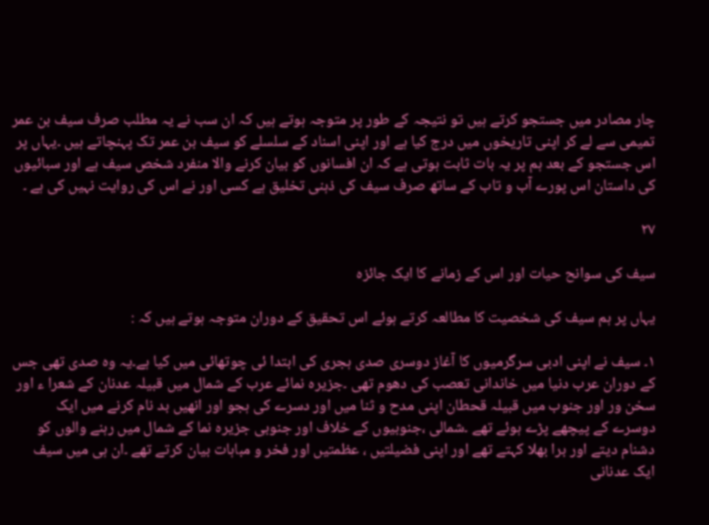چار مصادر میں جستجو کرتے ہیں تو نتیجہ کے طور پر متوجہ ہوتے ہیں کہ ان سب نے یہ مطلب صرف سیف بن عمر تمیمی سے لے کر اپنی تاریخوں میں درج کیا ہے اور اپنی اسناد کے سلسلے کو سیف بن عمر تک پہنچاتے ہیں ۔یہاں پر اس جستجو کے بعد ہم پر یہ بات ثابت ہوتی ہے کہ ان افسانوں کو بیان کرنے والا منفرد شخص سیف ہے اور سبائیوں کی داستان اس پورے آب و تاب کے ساتھ صرف سیف کی ذہنی تخلیق ہے کسی اور نے اس کی روایت نہیں کی ہے ۔

۲۷

سیف کی سوانح حیات اور اس کے زمانے کا ایک جائزہ

یہاں پر ہم سیف کی شخصیت کا مطالعہ کرتے ہوئے اس تحقیق کے دوران متوجہ ہوتے ہیں کہ :

١۔ سیف نے اپنی ادبی سرگرمیوں کا آغاز دوسری صدی ہجری کی ابتدا ئی چوتھائی میں کیا ہے۔یہ وہ صدی تھی جس کے دوران عرب دنیا میں خاندانی تعصب کی دھوم تھی ۔جزیرہ نمائے عرب کے شمال میں قبیلہ عدنان کے شعرا ء اور سخن ور اور جنوب میں قبیلہ قحطان اپنی مدح و ثنا میں اور دسرے کی ہجو اور انھیں بد نام کرنے میں ایک دوسرے کے پیچھے پڑے ہوئے تھے ۔شمالی ،جنوبیوں کے خلاف اور جنوبی جزیرہ نما کے شمال میں رہنے والوں کو دشنام دیتے اور برا بھلا کہتے تھے اور اپنی فضیلتیں ، عظمتیں اور فخر و مباہات بیان کرتے تھے ۔ان ہی میں سیف ایک عدنانی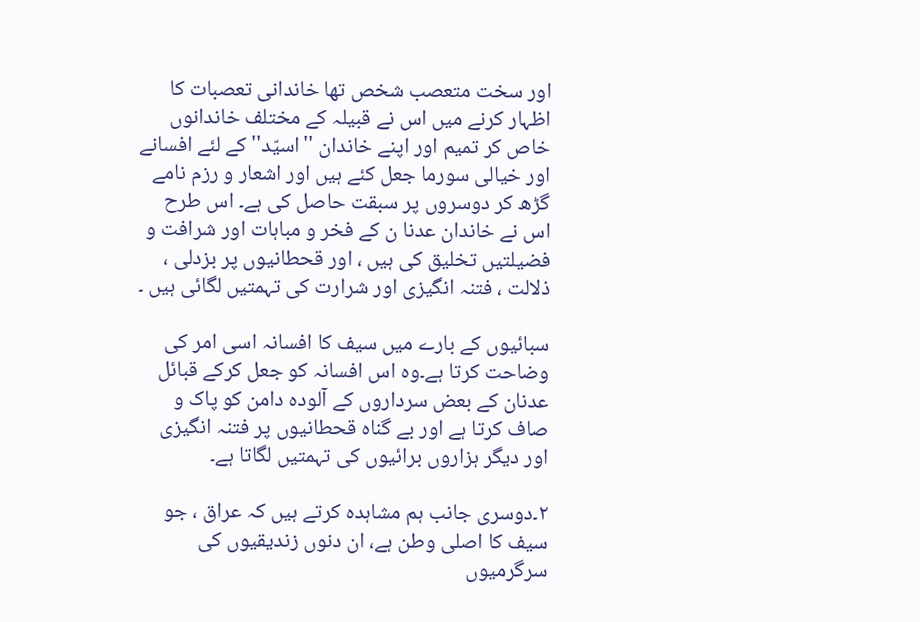اور سخت متعصب شخص تھا خاندانی تعصبات کا اظہار کرنے میں اس نے قبیلہ کے مختلف خاندانوں خاص کر تمیم اور اپنے خاندان ''اسیّد'' کے لئے افسانے اور خیالی سورما جعل کئے ہیں اور اشعار و رزم نامے گڑھ کر دوسروں پر سبقت حاصل کی ہے۔ اس طرح اس نے خاندان عدنا ن کے فخر و مباہات اور شرافت و فضیلتیں تخلیق کی ہیں ، اور قحطانیوں پر بزدلی ، ذلالت ، فتنہ انگیزی اور شرارت کی تہمتیں لگائی ہیں ۔

سبائیوں کے بارے میں سیف کا افسانہ اسی امر کی وضاحت کرتا ہے۔وہ اس افسانہ کو جعل کرکے قبائل عدنان کے بعض سرداروں کے آلودہ دامن کو پاک و صاف کرتا ہے اور بے گناہ قحطانیوں پر فتنہ انگیزی اور دیگر ہزاروں برائیوں کی تہمتیں لگاتا ہے۔

٢۔دوسری جانب ہم مشاہدہ کرتے ہیں کہ عراق ، جو سیف کا اصلی وطن ہے، ان دنوں زندیقیوں کی سرگرمیوں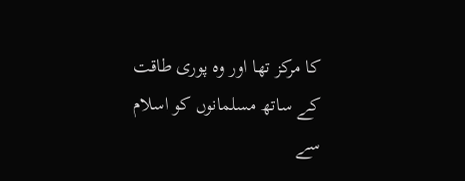کا مرکز تھا اور وہ پوری طاقت کے ساتھ مسلمانوں کو اسلام سے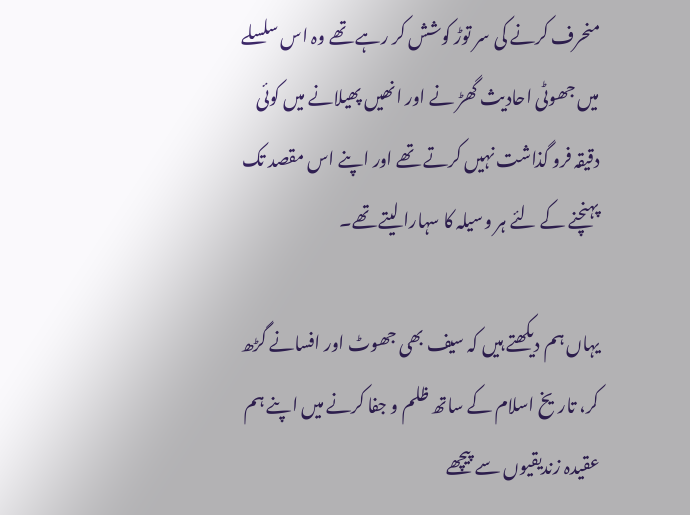منحرف کرنے کی سر توڑ کوشش کر رہے تھے وہ اس سلسلے میں جھوٹی احادیث گھڑ نے اور انھیں پھیلانے میں کوئی دقیقہ فرو گذاشت نہیں کرتے تھے اور اپنے اس مقصد تک پہنچنے کے لئے ہر وسیلہ کا سہارا لیتے تھے۔

یہاں ہم دیکھتے ہیں کہ سیف بھی جھوٹ اور افسانے گڑھ کر، تاریخ اسلام کے ساتھ ظلم و جفا کرنے میں اپنے ہم عقیدہ زندیقیوں سے پیچھے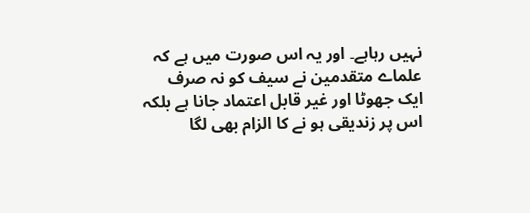نہیں رہاہے۔ اور یہ اس صورت میں ہے کہ علماے متقدمین نے سیف کو نہ صرف ایک جھوٹا اور غیر قابل اعتماد جانا ہے بلکہ اس پر زندیقی ہو نے کا الزام بھی لگا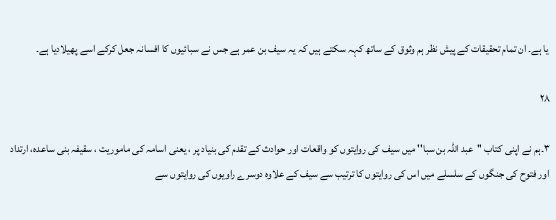یا ہے۔ ان تمام تحقیقات کے پیش نظر ہم وثوق کے ساتھ کہہ سکتے ہیں کہ یہ سیف بن عمر ہے جس نے سبائیوں کا افسانہ جعل کرکے اسے پھیلادیا ہے۔

۲۸

٣۔ہم نے اپنی کتاب ''عبد اللہ بن سبا'' میں سیف کی روایتوں کو واقعات اور حوادث کے تقدم کی بنیاد پر ، یعنی اسامہ کی ماموریت ، سقیفہ بنی ساعدہ، ارتداد اور فتوح کی جنگوں کے سلسلے میں اس کی روایتوں کا ترتیب سے سیف کے علاوہ دوسرے راویوں کی روایتوں سے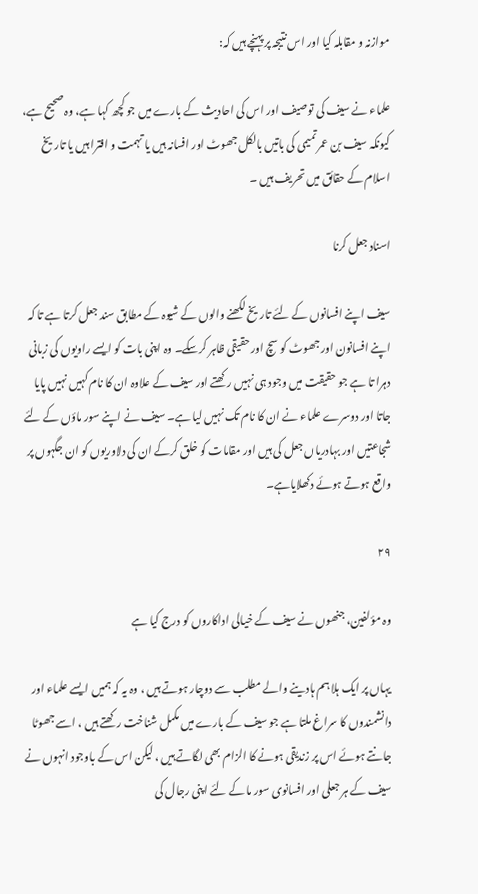موازنہ و مقابلہ کیا اور اس نتیجہ پر پہنچے ہیں کہ:

علماء نے سیف کی توصیف اور اس کی احادیث کے بارے میں جو کچھ کہا ہے، وہ صحیح ہے، کیونکہ سیف بن عمر تمیمی کی باتیں بالکل جھوٹ اور افسانہ ہیں یا تہمت و افترا ہیں یا تاریخ اسلام کے حقائق میں تحریف ہیں ۔

اسناد جعل کرنا

سیف اپنے افسانوں کے لئے تاریخ لکھنے والوں کے شیوہ کے مطابق سند جعل کرتا ہے تا کہ اپنے افسانون اور جھوٹ کو سچ اور حقیقی ظاہر کرسکے۔ وہ اپنی بات کو ایسے راویوں کی زبانی دہرا تا ہے جو حقیقت میں وجود ہی نہیں رکھتے اور سیف کے علاوہ ان کا نام کہیں نہیں پایا جاتا اور دوسرے علماء نے ان کا نام تک نہیں لیا ہے۔ سیف نے اپنے سور ماؤں کے لئے شجاعتیں اور بہادریاں جعل کی ہیں اور مقامات کو خلق کرکے ان کی دلاوریوں کو ان جگہوں پر واقع ہوتے ہوئے دکھلایاہے۔

۲۹

وہ مؤلفین، جنھوں نے سیف کے خیالی اداکاروں کو درج کیا ہے

یہاں پر ایک ہلا ہم ہادینے والے مطلب سے دوچار ہوتے ہیں ، وہ یہ کہ ہمیں ایسے علماء اور دانشمندوں کا سراغ ملتا ہے جو سیف کے بارے میں مکمل شناخت رکھتے ہیں ، اسے جھوٹا جانتے ہوئے اس پر زندیقی ہونے کا الزام بھی لگاتے ہیں ، لیکن اس کے باوجود انہوں نے سیف کے ہر جعلی اور افسانوی سور ما کے لئے اپنی رجال کی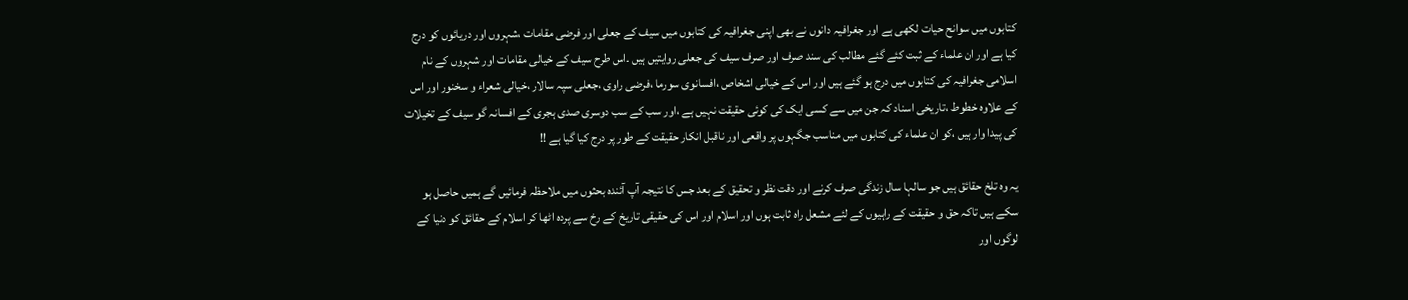کتابوں میں سوانح حیات لکھی ہے اور جغرافیہ دانوں نے بھی اپنی جغرافیہ کی کتابوں میں سیف کے جعلی اور فرضی مقامات ،شہروں اور دریائوں کو درج کیا ہے اور ان علماء کے ثبت کئے گئے مطالب کی سند صرف اور صرف سیف کی جعلی روایتیں ہیں ۔اس طرح سیف کے خیالی مقامات اور شہروں کے نام اسلامی جغرافیہ کی کتابوں میں درج ہو گئے ہیں اور اس کے خیالی اشخاص ،افسانوی سورما ،فرضی راوی ،جعلی سپہ سالار ،خیالی شعراء و سخنور اور اس کے علاوہ خطوط ،تاریخی اسناد کہ جن میں سے کسی ایک کی کوئی حقیقت نہیں ہے ،اور سب کے سب دوسری صدی ہجری کے افسانہ گو سیف کے تخیلات کی پیدا وار ہیں ،کو ان علماء کی کتابوں میں مناسب جگہوں پر واقعی اور ناقبل انکار حقیقت کے طور پر درج کیا گیا ہے !!

یہ وہ تلخ حقائق ہیں جو سالہا سال زندگی صرف کرنے اور دقت نظر و تحقیق کے بعد جس کا نتیجہ آپ آئندہ بحثوں میں ملاحظہ فرمائیں گے ہمیں حاصل ہو سکے ہیں تاکہ حق و حقیقت کے راہیوں کے لئے مشعل راہ ثابت ہوں اور اسلام اور اس کی حقیقی تاریخ کے رخ سے پردہ اٹھا کر اسلام کے حقائق کو دنیا کے لوگوں اور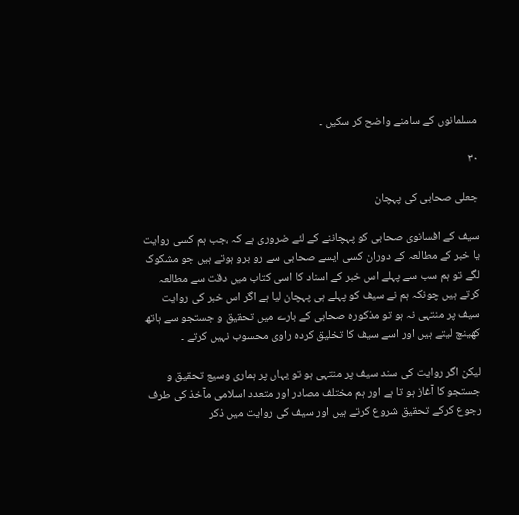مسلمانوں کے سامنے واضح کر سکیں ۔

۳۰

جعلی صحابی کی پہچان

سیف کے افسانوی صحابی کو پہچاننے کے لئے ضروری ہے کہ ،جب ہم کسی روایت یا خبر کے مطالعہ کے دوران کسی ایسے صحابی سے رو برو ہوتے ہیں جو مشکوک لگے تو ہم سب سے پہلے اس خبر کے اسناد کا اسی کتاب میں دقت سے مطالعہ کرتے ہیں چونکہ ہم نے سیف کو پہلے ہی پہچان لیا ہے اگر اس خبر کی روایت سیف پر منتہی نہ ہو تو مذکورہ صحابی کے بارے میں تحقیق و جستجو سے ہاتھ کھینچ لیتے ہیں اور اسے سیف کا تخلیق کردہ راوی محسوب نہیں کرتے ۔

لیکن اگر روایت کی سند سیف پر منتہی ہو تو یہاں پر ہماری وسیع تحقیق و جستجو کا آغاز ہو تا ہے اور ہم مختلف مصادر اور متعدد اسلامی مآخذ کی طرف رجوع کرکے تحقیق شروع کرتے ہیں اور سیف کی روایت میں ذکر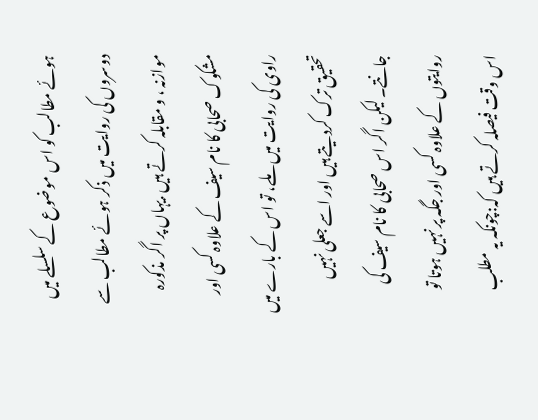ہوئے مطالب کو اس موضوع کے سلسلے میں دوسروں کی روایت میں ذکر ہوئے مطالب سے موازنہ ، و مقابلہ کرتے ہیں .یہاں پر اگر مذکورہ مشکوک صحابی کا نام سیف کے علاوہ کسی اور راوی کی روایت میں ملے، تو اس کے بارے میں تحقیق ترک کردیتے ہیں اور اسے جعلی نہیں جانتے۔ لیکن اگر اس صحابی کا نام سیف کی روایتوں کے علاوہ کسی اور جگہ پر نہیں ہوتا تو اس وقت فیصلہ کرتے ہیں کہ:چونکہ یہ مطلب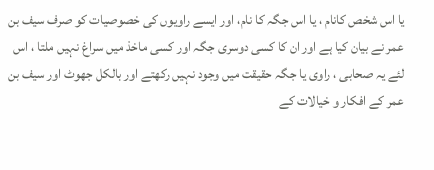یا اس شخص کانام ، یا اس جگہ کا نام، اور ایسے راویوں کی خصوصیات کو صرف سیف بن عمر نے بیان کیا ہے اور ان کا کسی دوسری جگہ اور کسی ماخذ میں سراغ نہیں ملتا ، اس لئے یہ صحابی ، راوی یا جگہ حقیقت میں وجود نہیں رکھتے اور بالکل جھوٹ اور سیف بن عمر کے افکار و خیالات کے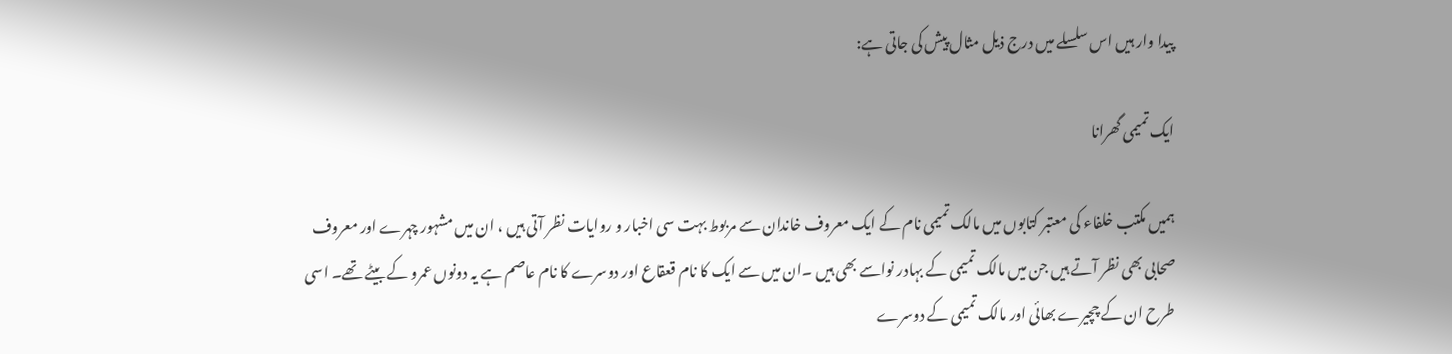پیدا وار ہیں اس سلسلے میں درج ذیل مثال پیش کی جاتی ہے:

ایک تمیمی گھرانا

ہمیں مکتب خلفاء کی معتبر کتابوں میں مالک تمیمی نام کے ایک معروف خاندان سے مربوط بہت سی اخبار و روایات نظر آتی ہیں ، ان میں مشہور چہرے اور معروف صحابی بھی نظر آتے ہیں جن میں مالک تمیمی کے بہادر نواسے بھی ہیں ۔ان میں سے ایک کا نام قعقاع اور دوسرے کا نام عاصم ہے یہ دونوں عمرو کے بیٹے تھے۔ اسی طرح ان کے چچیرے بھائی اور مالک تمیمی کے دوسرے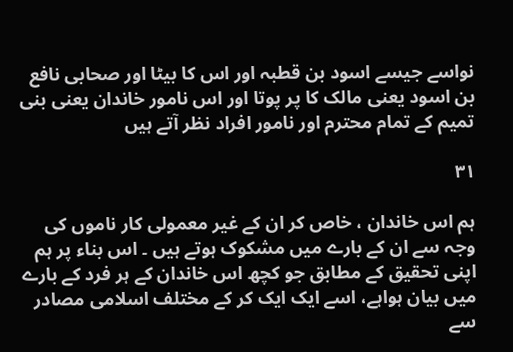نواسے جیسے اسود بن قطبہ اور اس کا بیٹا اور صحابی نافع بن اسود یعنی مالک کا پر پوتا اور اس نامور خاندان یعنی بنی تمیم کے تمام محترم اور نامور افراد نظر آتے ہیں

۳۱

ہم اس خاندان ، خاص کر ان کے غیر معمولی کار ناموں کی وجہ سے ان کے بارے میں مشکوک ہوتے ہیں ۔ اس بناء پر ہم اپنی تحقیق کے مطابق جو کچھ اس خاندان کے ہر فرد کے بارے میں بیان ہواہے، اسے ایک ایک کر کے مختلف اسلامی مصادر سے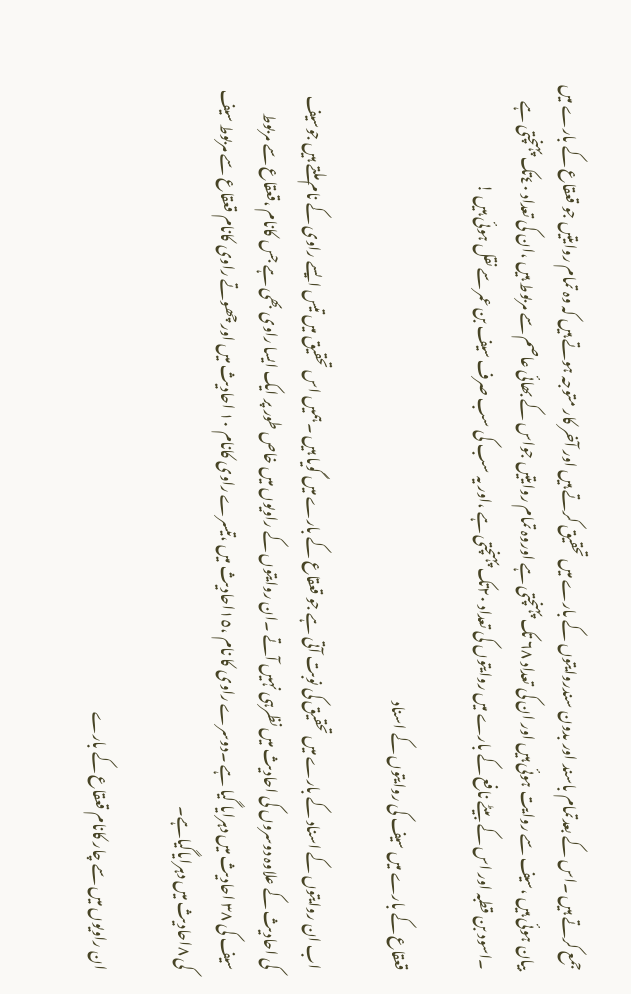جمع کرتے ہیں ۔اس کے بعدتمام باسند اور بدون سندروایتوں کے بارے میں تحقیق کرتے ہیں اور آخر کار متوجہ ہوتے ہیں کہ وہ تمام روایتیں جو قعقاع کے بارے میں بیان ہوئی ہیں ،سیف سے روایت ہوئی ہیں اور ان کی تعداد ٦٨ تک پہنچتی ہے اوروہ تمام روایتیں جواس کے بھائی عاصم سے مربوط ہیں ،ان کی تعداد ٤٠تک پہنچتی ہے ۔اسود بن قطبہ اور اس کے بیٹے نافع کے بارے میں روایتوں کی تعداد ٢٠تک پہنچتی ہے ،اور یہ سب کی سب صرف سیف بن عمر سے نقل ہوئی ہیں !

قعقاع کے بارے میں سیف کی روایتوں کے اسناد

اب ان روایتوں کے اسناد کے بارے میں تحقیق کی نوبت آتی ہے جو قعقاع کے بارے میں گویا ہیں ۔ہمیں اس تحقیق میں تیس ایسے راوی کے نام ملتے ہیں جوسیف کی احادیث کے علاوہ دوسروں کی احادیث میں نظرہی نہیں آتے ۔ان روایتوں کے راویوں میں خاص طور پر ایک ایسا راوی بھی ہے جس کانام ،قعقاع سے مربوط سیف کی ٣٨ احادیث میں دہرایا گیا ہے ۔دوسرے راوی کا نام ،١٥احادیث میں ،تیسرے راوی کانام ١٠ احادیث میں اور چھوتے راوی کانام قعقاع سے مربوط سیف کی ٨احادیث میں دہرایاگیاہے۔

ان راویوں میں سے چار کانام قعقاع کے بارے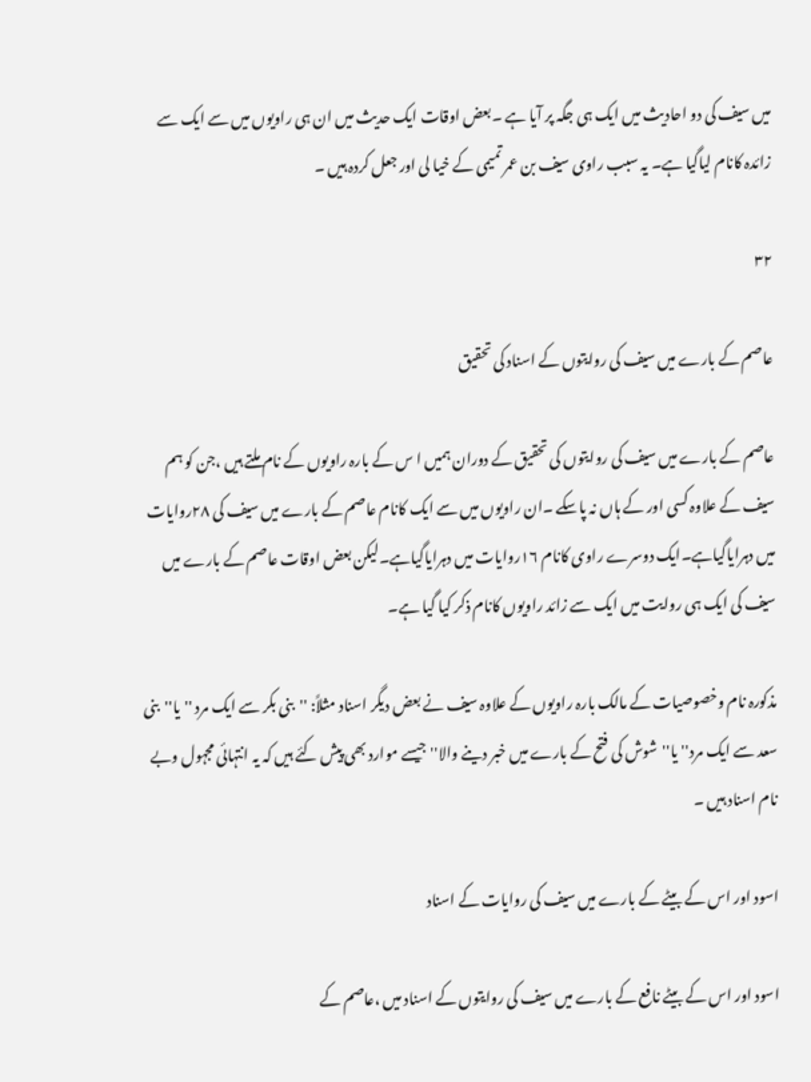میں سیف کی دو احادیث میں ایک ہی جگہ پر آیا ہے ۔بعض اوقات ایک حدیث میں ان ہی راویوں میں سے ایک سے زائدہ کانام لیاگیا ہے۔ یہ سبب راوی سیف بن عمر تمیمی کے خیا لی اور جعل کردہ ہیں ۔

۳۲

عاصم کے بارے میں سیف کی روایتوں کے اسناد کی تحقیق

عاصم کے بارے میں سیف کی روایتوں کی تحقیق کے دوران ہمیں ا س کے بارہ راویوں کے نام ملتے ہیں ،جن کو ہم سیف کے علاوہ کسی اور کے ہاں نہ پاسکے ۔ان راویوں میں سے ایک کانام عاصم کے بارے میں سیف کی ٢٨روایات میں دہرایاگیاہے۔ایک دوسرے راوی کانام ١٦روایات میں دہرایاگیاہے۔لیکن بعض اوقات عاصم کے بارے میں سیف کی ایک ہی روایت میں ایک سے زائد راویوں کانام ذکر کیا گیا ہے۔

مذکورہ نام وخصوصیات کے مالک بارہ راویوں کے علاوہ سیف نے بعض دیگر اسناد مثلاً: ''بنی بکر سے ایک مرد ''یا''بنی سعد سے ایک مرد''یا''شوش کی فتح کے بارے میں خبر دینے والا''جیسے موارد بھی پیش کئے ہیں کہ یہ انتہائی مجہول وبے نام اسناد ہیں ۔

اسود اور اس کے بیٹے کے بارے میں سیف کی روایات کے اسناد

اسود اور اس کے بیٹے نافع کے بارے میں سیف کی روایتوں کے اسناد میں ،عاصم کے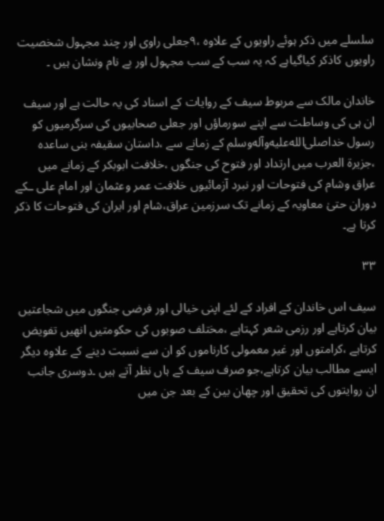سلسلے میں ذکر ہوئے راویوں کے علاوہ ،٩جعلی راوی اور چند مجہول شخصیت راویوں کاذکر کیاگیاہے کہ یہ سب کے سب مجہول اور بے نام ونشان ہیں ۔

خاندان مالک سے مربوط سیف کے روایات کے اسناد کی یہ حالت ہے اور سیف ان ہی کی وساطت سے اپنے سورماؤں اور جعلی صحابیوں کی سرگرمیوں کو رسول خداصلى‌الله‌عليه‌وآله‌وسلم کے زمانے سے ،داستان سقیفہ بنی ساعدہ ،جزیرة العرب میں ارتداد اور فتوح کی جنگوں ،خلافت ابوبکر کے زمانے میں عراق وشام کی فتوحات اور نبرد آزمائیوں خلافت عمر وعثمان اور امام علی ـکے دوران حتیٰ معاویہ کے زمانے تک سرزمین عراق،شام اور ایران کی فتوحات کا ذکر کرتا ہے۔

۳۳

سیف اس خاندان کے افراد کے لئے اپنی خیالی اور فرضی جنگوں میں شجاعتیں بیان کرتاہے اور رزمی شعر کہتاہے ،مختلف صوبوں کی حکومتیں انھیں تفویض کرتاہے ،کرامتوں اور غیر معمولی کارناموں کو ان سے نسبت دینے کے علاوہ دیگر ایسے مطالب بیان کرتاہے،جو صرف سیف کے ہاں نظر آتے ہیں ۔دوسری جانب ان روایتوں کی تحقیق اور چھان بین کے بعد جن میں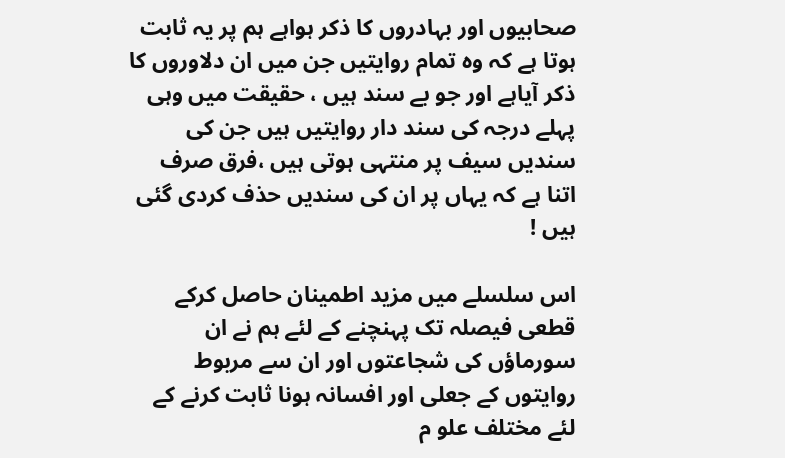صحابیوں اور بہادروں کا ذکر ہواہے ہم پر یہ ثابت ہوتا ہے کہ وہ تمام روایتیں جن میں ان دلاوروں کا ذکر آیاہے اور جو بے سند ہیں ، حقیقت میں وہی پہلے درجہ کی سند دار روایتیں ہیں جن کی سندیں سیف پر منتہی ہوتی ہیں ،فرق صرف اتنا ہے کہ یہاں پر ان کی سندیں حذف کردی گئی ہیں !

اس سلسلے میں مزید اطمینان حاصل کرکے قطعی فیصلہ تک پہنچنے کے لئے ہم نے ان سورماؤں کی شجاعتوں اور ان سے مربوط روایتوں کے جعلی اور افسانہ ہونا ثابت کرنے کے لئے مختلف علو م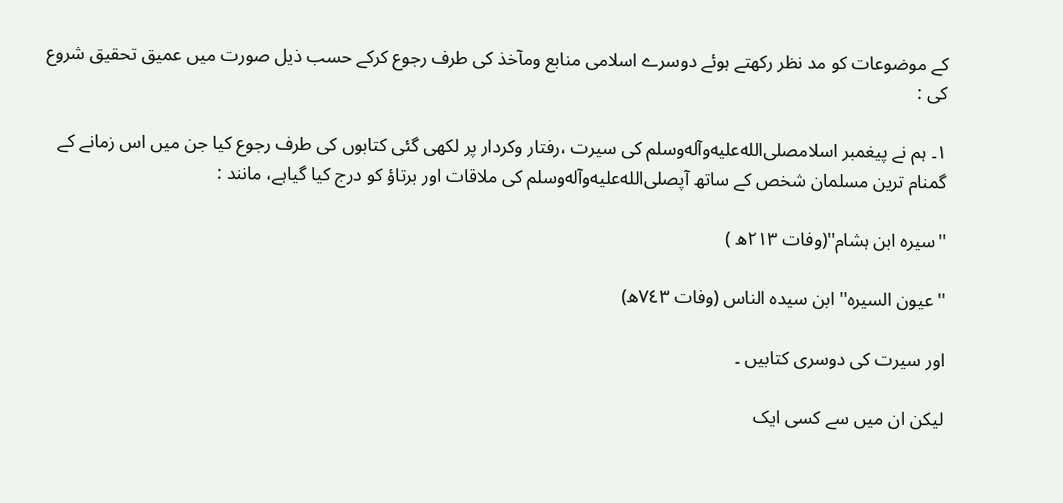کے موضوعات کو مد نظر رکھتے ہوئے دوسرے اسلامی منابع ومآخذ کی طرف رجوع کرکے حسب ذیل صورت میں عمیق تحقیق شروع کی :

١۔ ہم نے پیغمبر اسلامصلى‌الله‌عليه‌وآله‌وسلم کی سیرت ،رفتار وکردار پر لکھی گئی کتابوں کی طرف رجوع کیا جن میں اس زمانے کے گمنام ترین مسلمان شخص کے ساتھ آپصلى‌الله‌عليه‌وآله‌وسلم کی ملاقات اور برتاؤ کو درج کیا گیاہے، مانند :

''سیرہ ابن ہشام''(وفات ٢١٣ھ )

''عیون السیرہ'' ابن سیدہ الناس (وفات ٧٤٣ھ)

اور سیرت کی دوسری کتابیں ۔

لیکن ان میں سے کسی ایک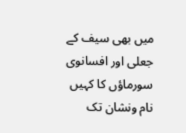میں بھی سیف کے جعلی اور افسانوی سورماؤں کا کہیں نام ونشان تک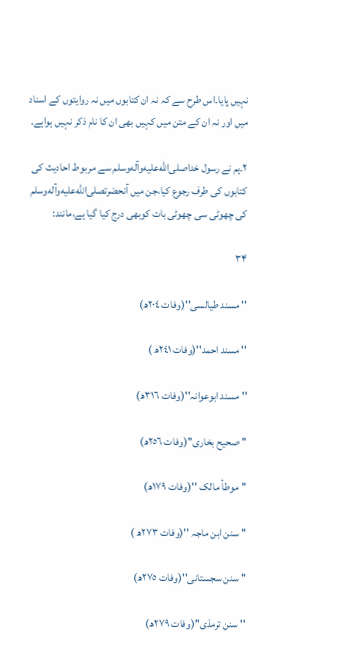نہیں پایا۔اس طرح سے کہ نہ ان کتابوں میں نہ روایتوں کے اسناد میں اور نہ ان کے متن میں کہیں بھی ان کا نام ذکر نہیں ہواہے۔

٢۔ہم نے رسول خداصلى‌الله‌عليه‌وآله‌وسلم سے مربوط احادیث کی کتابوں کی طرف رجوع کیا،جن میں آنحضرتصلى‌الله‌عليه‌وآله‌وسلم کی چھوٹی سی چھوٹی بات کوبھی درج کیا گیا ہے،مانند:

۳۴

'' مسند طیالسی''(وفات ٢٠٤ھ)

'' مسند احمد''(وفات ٢٤١ھ )

''مسند ابوعوانہ''(وفات ٣١٦ھ)

'' صحیح بخاری''(وفات ٢٥٦ھ)

'' موطأ مالک ''(وفات ١٧٩ھ)

'' سنن ابن ماجہ ''(وفات ٢٧٣ھ )

'' سنن سجستانی''(وفات ٢٧٥ھ)

'' سنن ترمذی''(وفات ٢٧٩ھ)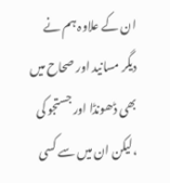ان کے علاوہ ہم نے دیگر مسانید اور صحاح میں بھی ڈھونڈا اور جستجو کی ،لیکن ان میں سے کسی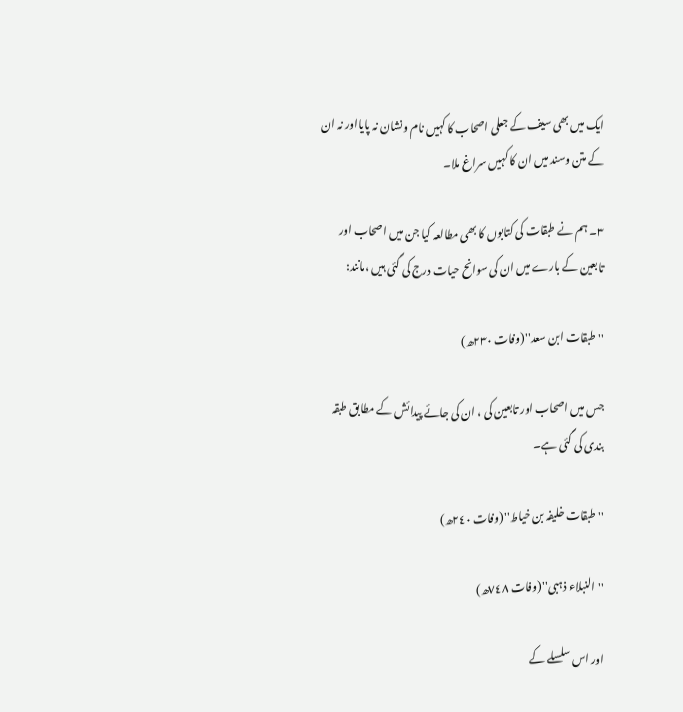ایک میں بھی سیف کے جعلی اصحاب کا کہیں نام ونشان نہ پایااور نہ ان کے متن وسند میں ان کا کہیں سراغ ملا۔

٣۔ ہم نے طبقات کی کتابوں کا بھی مطالعہ کیا جن میں اصحاب اور تابعین کے بارے میں ان کی سوانح حیات درج کی گئی ہیں ،مانند:

'' طبقات ابن سعد''(وفات ٢٣٠ھ)

جس میں اصحاب اور تابعین کی ، ان کی جائے پیدائش کے مطابق طبقہ بندی کی گئی ہے۔

'' طبقات خلیفہ بن خیاط''(وفات ٢٤٠ھ)

'' النبلاء ذہبی''(وفات ٧٤٨ھ)

اور اس سلسلے کے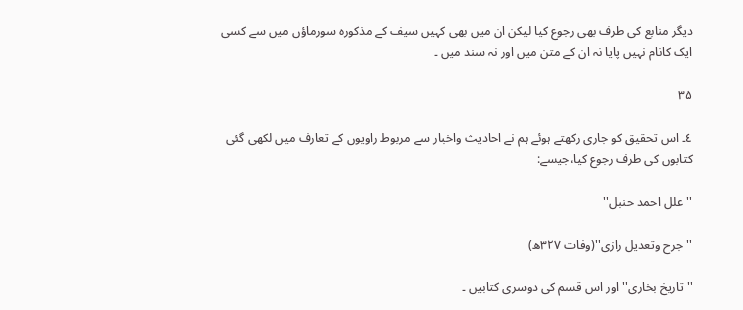دیگر منابع کی طرف بھی رجوع کیا لیکن ان میں بھی کہیں سیف کے مذکورہ سورماؤں میں سے کسی ایک کانام نہیں پایا نہ ان کے متن میں اور نہ سند میں ۔

۳۵

٤۔ اس تحقیق کو جاری رکھتے ہوئے ہم نے احادیث واخبار سے مربوط راویوں کے تعارف میں لکھی گئی کتابوں کی طرف رجوع کیا،جیسے:

'' علل احمد حنبل''

'' جرح وتعدیل رازی''(وفات ٣٢٧ھ)

'' تاریخ بخاری''اور اس قسم کی دوسری کتابیں ۔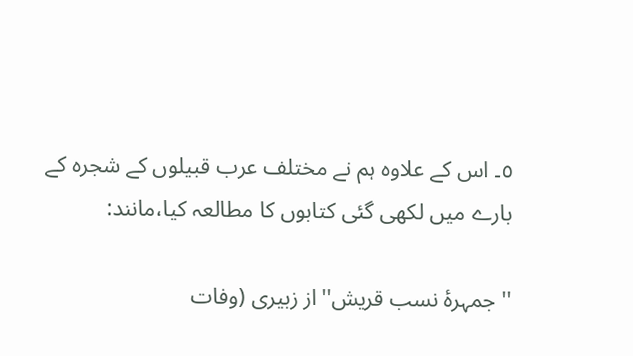٥۔ اس کے علاوہ ہم نے مختلف عرب قبیلوں کے شجرہ کے بارے میں لکھی گئی کتابوں کا مطالعہ کیا،مانند:

'' جمہرۂ نسب قریش''از زبیری (وفات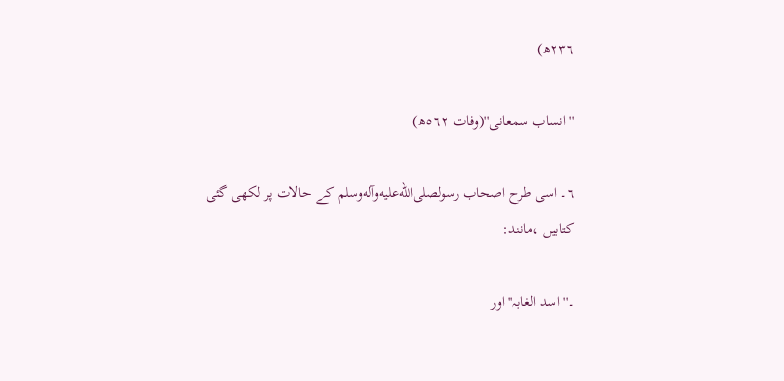٢٣٦ھ)

'' انساب سمعانی''(وفات ٥٦٢ھ)

٦۔ اسی طرح اصحاب رسولصلى‌الله‌عليه‌وآله‌وسلم کے حالات پر لکھی گئی کتابیں ،مانند:

۔'' اسد الغابہ''اور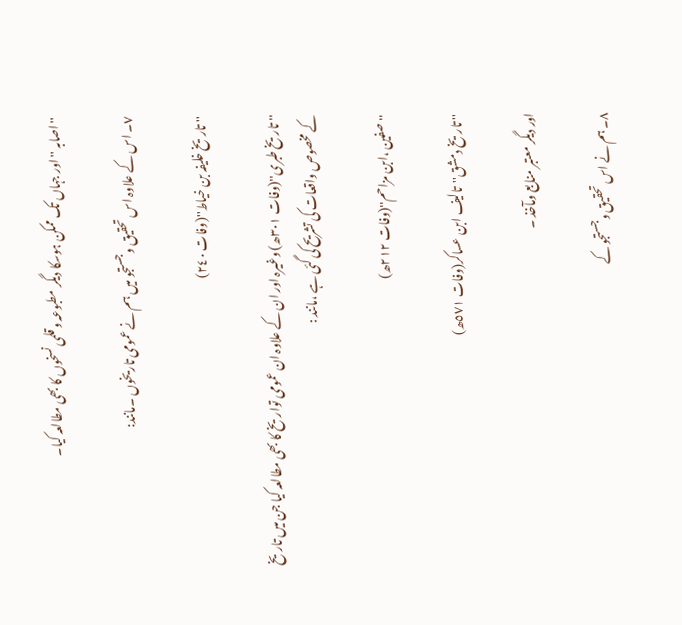''اصابہ '' اور جہاں تک ممکن ہوسکا دیگر مطبوعہ وقلمی نسخوں کا بھی مطالعہ کیا۔

٧۔ اس کے علاوہ اس تحقیق وجستجو میں ہم نے عمومی تاریخوں ۔مانند:

'' تاریخ خلیفہ بن خیاط''(وفات ٢٤٠)

'' تاریخ طبری''(وفات ٣٠١ھ) وغیرہ اور ان کے علاوہ ان عمومی تواریخ کا بھی مطالعہ کیا جن میں تاریخ کے مخصوص واقعات کی تشریح کی گئی ہے ،مانند :

'' صفین ،ابن مزاحم''(وفات ٢١٢ھ)

'' تاریخ دمشق''تالیف ابن عساکر(وفات ٥٧١ھ)

اور دیگر معتبر منابع ومآخذ ۔

٨۔ ہم نے اس تحقیق وجستجو کے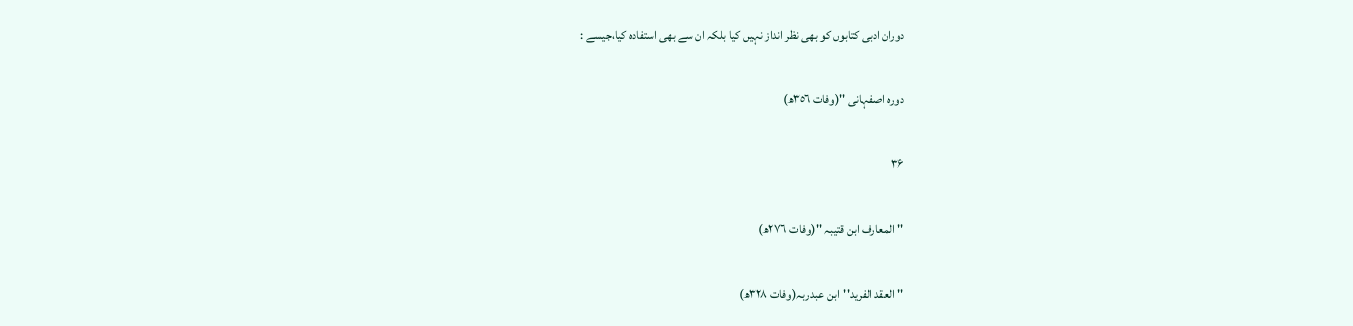دوران ادبی کتابوں کو بھی نظر انداز نہیں کیا بلکہ ان سے بھی استفادہ کیا،جیسے :

دورہ اصفہانی ''(وفات ٣٥٦ھ)

۳۶

'' المعارف ابن قتیبہ ''(وفات ٢٧٦ھ)

'' العقد الفرید''ابن عبدربہ(وفات ٣٢٨ھ)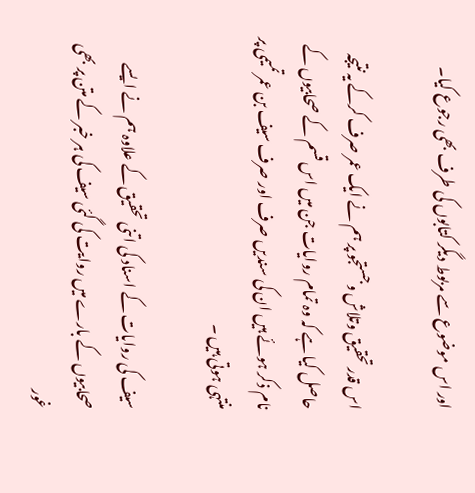اور اس موضوع سے مربوط دیگر کتابوں کی طرف بھی رجوع کیا۔

اس قدر تحقیق وتلاش وجستجو پر ہم نے ایک عمر صرف کرکے یہ نتیجہ حاصل کیا ہے کہ وہ تمام روایات جن میں اس قسم کے صحابیوں کے نام ذکر ہوئے ہیں ان کی سندیں صرف اور صرف سیف بن عمر تمیمی پر منتہی ہوتی ہیں ۔

سیف کی روایات کے اسناد کی اتنی تحقیق کے علاوہ ہم نے ایسے صحابیوں کے بارے میں روایت کی گئی سیف کی ہر خبر کے متن پر بھی غور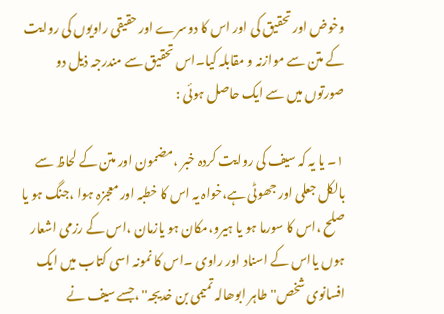وخوض اور تحقیق کی اور اس کا دوسرے اور حقیقی راویوں کی روایت کے متن سے موازنہ و مقابلہ کیا۔اس تحقیق سے مندرجہ ذیل دو صورتوں میں سے ایک حاصل ہوئی :

١۔ یا یہ کہ سیف کی روایت کردہ خبر ،مضمون اور متن کے لحاظ سے بالکل جعلی اور جھوٹی ہے،خواہ یہ اس کا خطبہ اور معجزہ ہوا ،جنگ ہو یا صلح ،اس کا سورما ہو یا ہیرو،مکان ہو یازمان ،اس کے رزمی اشعار ہوں یااس کے اسناد اور راوی ۔اس کا نمونہ اسی کتاب میں ایک افسانوی شخص''طاہر ابوھالہ تمیمی بن خدیجہ'' ،جسے سیف نے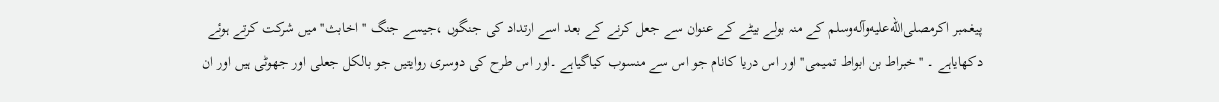پیغمبر اکرمصلى‌الله‌عليه‌وآله‌وسلم کے منہ بولے بیٹے کے عنوان سے جعل کرنے کے بعد اسے ارتداد کی جنگوں ،جیسے جنگ ''اخابث'' میں شرکت کرتے ہوئے دکھایاہے ۔ ''خبراط بن ابواط تمیمی'' اور اس دریا کانام جو اس سے منسوب کیاگیاہے ۔اور اس طرح کی دوسری روایتیں جو بالکل جعلی اور جھوٹی ہیں اور ان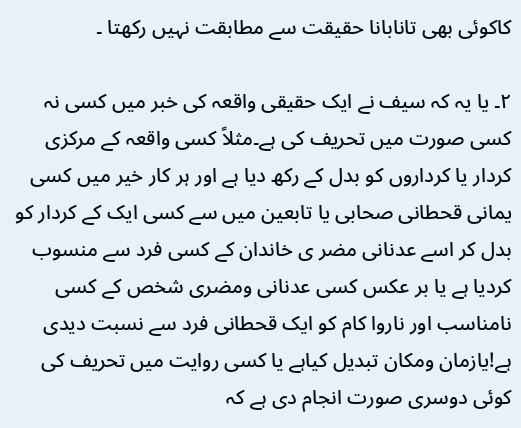کاکوئی بھی تانابانا حقیقت سے مطابقت نہیں رکھتا ۔

٢۔ یا یہ کہ سیف نے ایک حقیقی واقعہ کی خبر میں کسی نہ کسی صورت میں تحریف کی ہے۔مثلاً کسی واقعہ کے مرکزی کردار یا کرداروں کو بدل کے رکھ دیا ہے اور ہر کار خیر میں کسی یمانی قحطانی صحابی یا تابعین میں سے کسی ایک کے کردار کو بدل کر اسے عدنانی مضر ی خاندان کے کسی فرد سے منسوب کردیا ہے یا بر عکس کسی عدنانی ومضری شخص کے کسی نامناسب اور ناروا کام کو ایک قحطانی فرد سے نسبت دیدی ہے!یازمان ومکان تبدیل کیاہے یا کسی روایت میں تحریف کی کوئی دوسری صورت انجام دی ہے کہ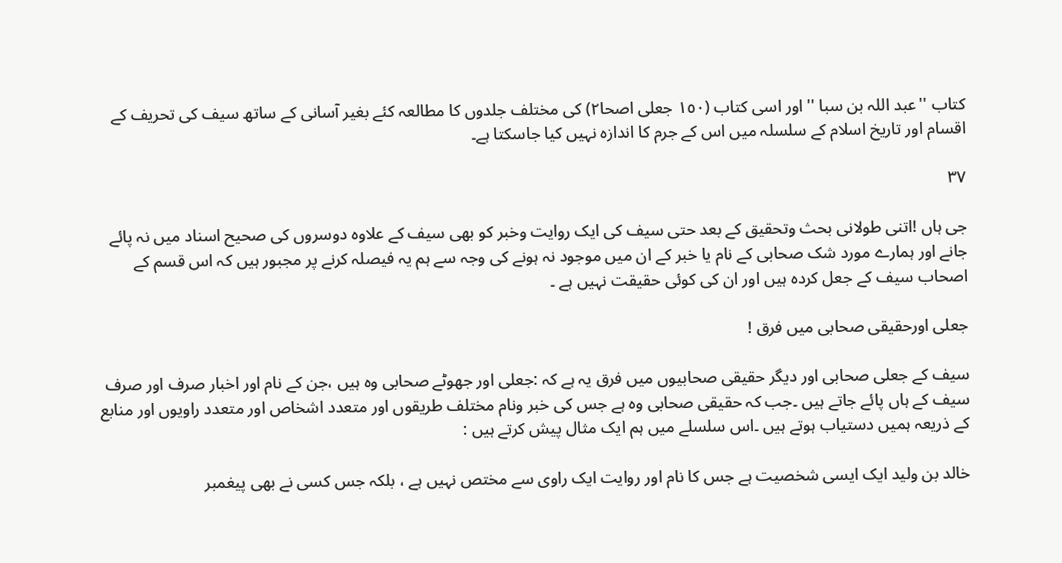کتاب ''عبد اللہ بن سبا '' اور اسی کتاب (١٥٠ جعلی اصحا۲) کی مختلف جلدوں کا مطالعہ کئے بغیر آسانی کے ساتھ سیف کی تحریف کے اقسام اور تاریخ اسلام کے سلسلہ میں اس کے جرم کا اندازہ نہیں کیا جاسکتا ہے۔

۳۷

جی ہاں !اتنی طولانی بحث وتحقیق کے بعد حتی سیف کی ایک روایت وخبر کو بھی سیف کے علاوہ دوسروں کی صحیح اسناد میں نہ پائے جانے اور ہمارے مورد شک صحابی کے نام یا خبر کے ان میں موجود نہ ہونے کی وجہ سے ہم یہ فیصلہ کرنے پر مجبور ہیں کہ اس قسم کے اصحاب سیف کے جعل کردہ ہیں اور ان کی کوئی حقیقت نہیں ہے ۔

جعلی اورحقیقی صحابی میں فرق !

سیف کے جعلی صحابی اور دیگر حقیقی صحابیوں میں فرق یہ ہے کہ :جعلی اور جھوٹے صحابی وہ ہیں ،جن کے نام اور اخبار صرف اور صرف سیف کے ہاں پائے جاتے ہیں ۔جب کہ حقیقی صحابی وہ ہے جس کی خبر ونام مختلف طریقوں اور متعدد اشخاص اور متعدد راویوں اور منابع کے ذریعہ ہمیں دستیاب ہوتے ہیں ۔اس سلسلے میں ہم ایک مثال پیش کرتے ہیں :

خالد بن ولید ایک ایسی شخصیت ہے جس کا نام اور روایت ایک راوی سے مختص نہیں ہے ، بلکہ جس کسی نے بھی پیغمبر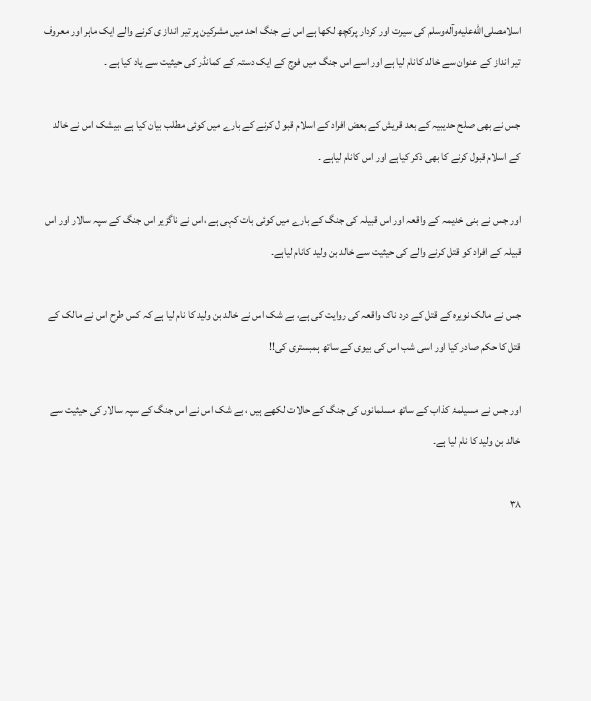اسلامصلى‌الله‌عليه‌وآله‌وسلم کی سیرت اور کردار پرکچھ لکھا ہے اس نے جنگ احد میں مشرکین پر تیر انداز ی کرنے والے ایک ماہر اور معروف تیر انداز کے عنوان سے خالد کانام لیا ہے اور اسے اس جنگ میں فوج کے ایک دستہ کے کمانڈر کی حیثیت سے یاد کیا ہے ۔

جس نے بھی صلح حدیبیہ کے بعد قریش کے بعض افراد کے اسلام قبو ل کرنے کے بارے میں کوئی مطلب بیان کیا ہے ،بیشک اس نے خالد کے اسلام قبول کرنے کا بھی ذکر کیاہے اور اس کانام لیاہے ۔

اور جس نے بنی خدیمہ کے واقعہ اور اس قبیلہ کی جنگ کے بارے میں کوئی بات کہی ہے ،اس نے ناگزیر اس جنگ کے سپہ سالار اور اس قبیلہ کے افراد کو قتل کرنے والے کی حیثیت سے خالد بن ولید کانام لیاہے۔

جس نے مالک نویرہ کے قتل کے درد ناک واقعہ کی روایت کی ہے، بے شک اس نے خالد بن ولید کا نام لیا ہے کہ کس طرح اس نے مالک کے قتل کا حکم صادر کیا اور اسی شب اس کی بیوی کے ساتھ ہمبستری کی!!

اور جس نے مسیلمۂ کذاب کے ساتھ مسلمانوں کی جنگ کے حالات لکھے ہیں ، بے شک اس نے اس جنگ کے سپہ سالار کی حیثیت سے خالد بن ولید کا نام لیا ہے۔

۳۸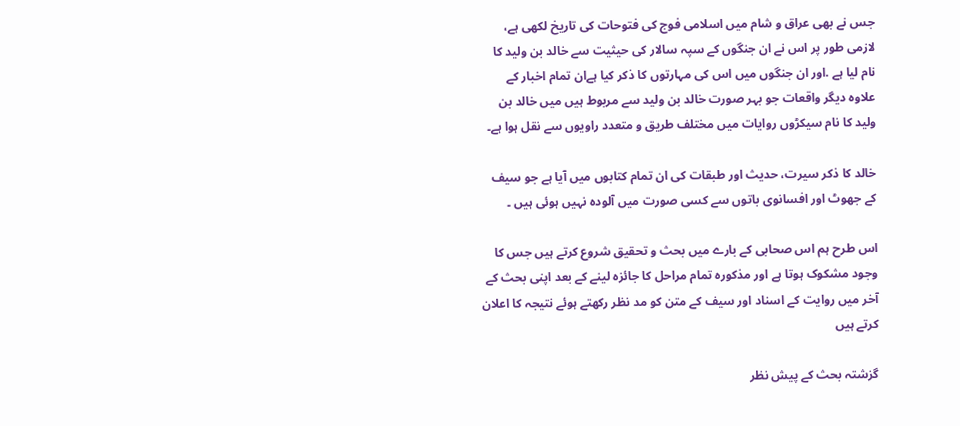جس نے بھی عراق و شام میں اسلامی فوج کی فتوحات کی تاریخ لکھی ہے، لازمی طور پر اس نے ان جنگوں کے سپہ سالار کی حیثیت سے خالد بن ولید کا نام لیا ہے .اور ان جنگوں میں اس کی مہارتوں کا ذکر کیا ہےان تمام اخبار کے علاوہ دیگر واقعات جو بہر صورت خالد بن ولید سے مربوط ہیں میں خالد بن ولید کا نام سیکڑوں روایات میں مختلف طریق و متعدد راویوں سے نقل ہوا ہے۔

خالد کا ذکر سیرت، حدیث اور طبقات کی ان تمام کتابوں میں آیا ہے جو سیف کے جھوٹ اور افسانوی باتوں سے کسی صورت میں آلودہ نہیں ہوئی ہیں ۔

اس طرح ہم اس صحابی کے بارے میں بحث و تحقیق شروع کرتے ہیں جس کا وجود مشکوک ہوتا ہے اور مذکورہ تمام مراحل کا جائزہ لینے کے بعد اپنی بحث کے آخر میں روایت کے اسناد اور سیف کے متن کو مد نظر رکھتے ہوئے نتیجہ کا اعلان کرتے ہیں

گزشتہ بحث کے پیش نظر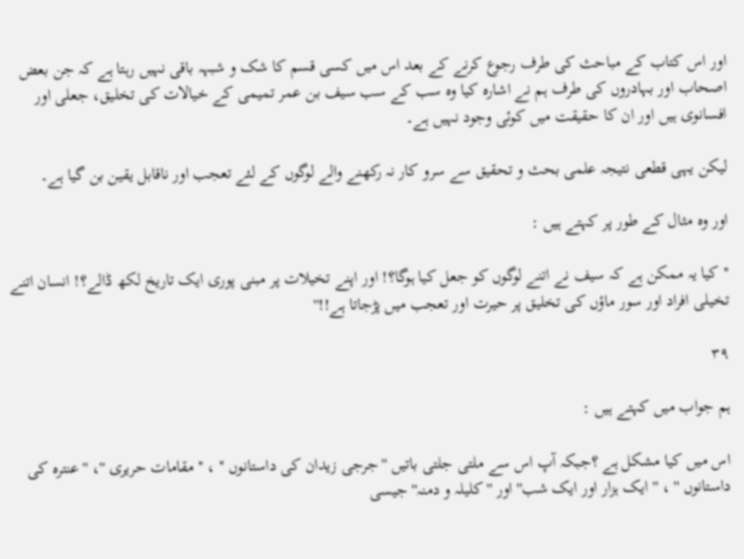اور اس کتاب کے مباحث کی طرف رجوع کرنے کے بعد اس میں کسی قسم کا شک و شبہہ باقی نہیں رہتا ہے کہ جن بعض اصحاب اور بہادروں کی طرف ہم نے اشارہ کیا وہ سب کے سب سیف بن عمر تمیمی کے خیالات کی تخلیق، جعلی اور افسانوی ہیں اور ان کا حقیقت میں کوئی وجود نہیں ہے۔

لیکن یہی قطعی نتیجہ علمی بحث و تحقیق سے سرو کار نہ رکھنے والے لوگوں کے لئے تعجب اور ناقابل یقین بن گیا ہے۔

اور وہ مثال کے طور پر کہتے ہیں :

''کیا یہ ممکن ہے کہ سیف نے اتنے لوگوں کو جعل کیا ہوگا؟! اور اپنے تخیلات پر مبنی پوری ایک تاریخ لکھ ڈالے؟! انسان اتنے تخیلی افراد اور سور ماؤں کی تخلیق پر حیرت اور تعجب میں پڑجاتا ہے!!''

۳۹

ہم جواب میں کہتے ہیں :

اس میں کیا مشکل ہے ؟جبکہ آپ اس سے ملتی جلتی باتیں ''جرجی زیدان کی داستانوں '' ، ''مقامات حریری ''، ''عنترہ کی داستانوں '' ، ''ایک ہزار اور ایک شب'' اور '' کلیلہ و دمنہ'' جیسی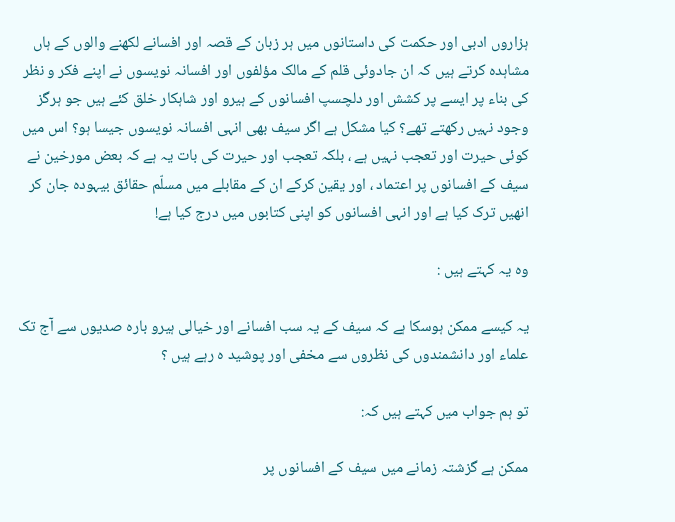ہزاروں ادبی اور حکمت کی داستانوں میں ہر زبان کے قصہ اور افسانے لکھنے والوں کے ہاں مشاہدہ کرتے ہیں کہ ان جادوئی قلم کے مالک مؤلفوں اور افسانہ نویسوں نے اپنے فکر و نظر کی بناء پر ایسے پر کشش اور دلچسپ افسانوں کے ہیرو اور شاہکار خلق کئے ہیں جو ہرگز وجود نہیں رکھتے تھے؟ کیا مشکل ہے اگر سیف بھی انہی افسانہ نویسوں جیسا ہو؟ اس میں کوئی حیرت اور تعجب نہیں ہے ، بلکہ تعجب اور حیرت کی بات یہ ہے کہ بعض مورخین نے سیف کے افسانوں پر اعتماد ، اور یقین کرکے ان کے مقابلے میں مسلّم حقائق بیہودہ جان کر انھیں ترک کیا ہے اور انہی افسانوں کو اپنی کتابوں میں درج کیا ہے!

وہ یہ کہتے ہیں :

یہ کیسے ممکن ہوسکا ہے کہ سیف کے یہ سب افسانے اور خیالی ہیرو بارہ صدیوں سے آج تک علماء اور دانشمندوں کی نظروں سے مخفی اور پوشید ہ رہے ہیں ؟

تو ہم جواب میں کہتے ہیں کہ:

ممکن ہے گزشتہ زمانے میں سیف کے افسانوں پر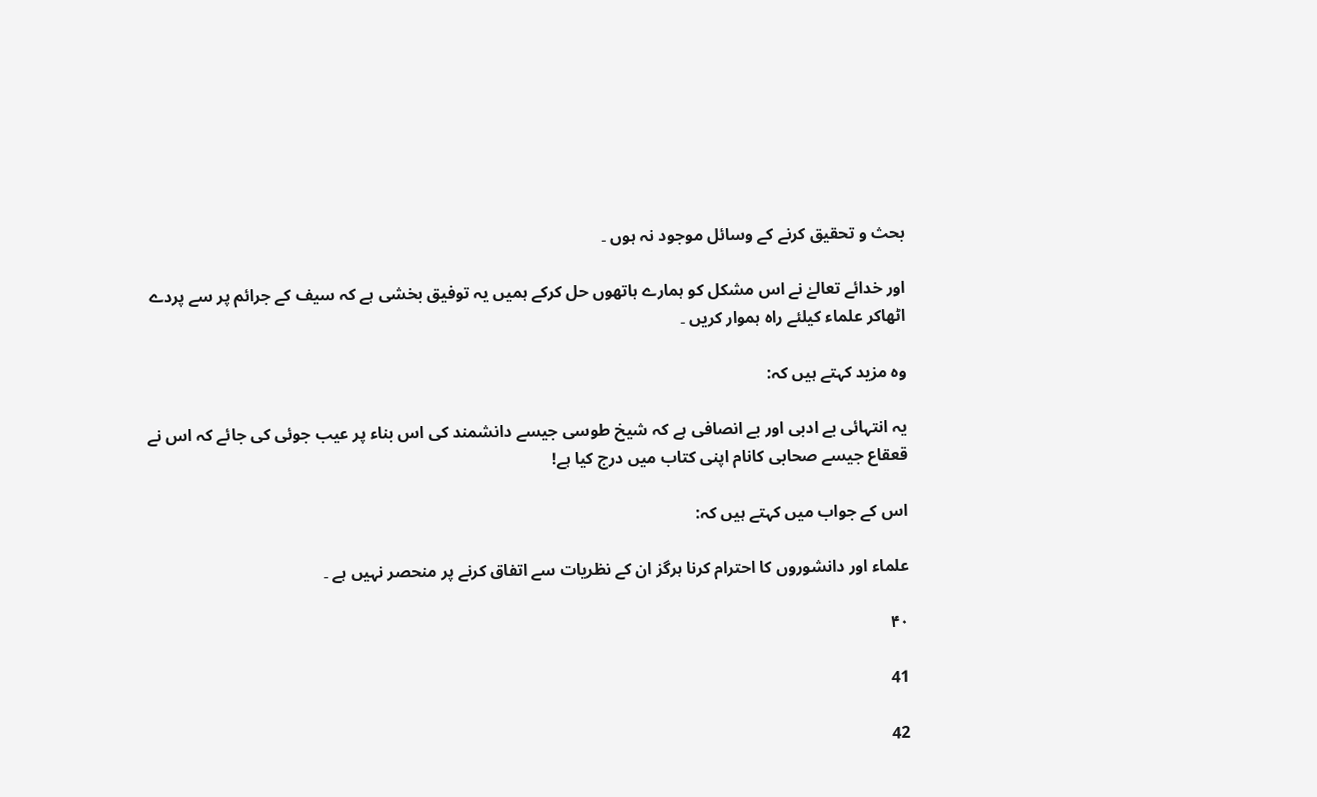بحث و تحقیق کرنے کے وسائل موجود نہ ہوں ۔

اور خدائے تعالےٰ نے اس مشکل کو ہمارے ہاتھوں حل کرکے ہمیں یہ توفیق بخشی ہے کہ سیف کے جرائم پر سے پردے اٹھاکر علماء کیلئے راہ ہموار کریں ۔

وہ مزید کہتے ہیں کہ:

یہ انتہائی بے ادبی اور بے انصافی ہے کہ شیخ طوسی جیسے دانشمند کی اس بناء پر عیب جوئی کی جائے کہ اس نے قعقاع جیسے صحابی کانام اپنی کتاب میں درج کیا ہے!

اس کے جواب میں کہتے ہیں کہ:

علماء اور دانشوروں کا احترام کرنا ہرگز ان کے نظریات سے اتفاق کرنے پر منحصر نہیں ہے ۔

۴۰

41

42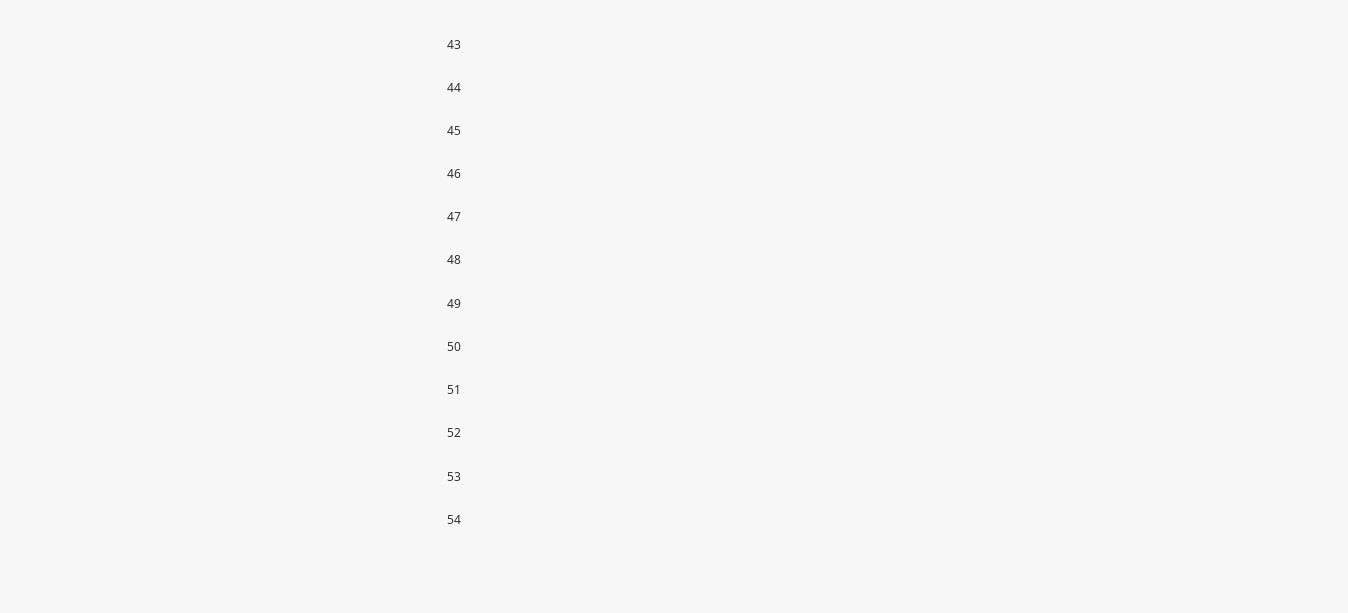43

44

45

46

47

48

49

50

51

52

53

54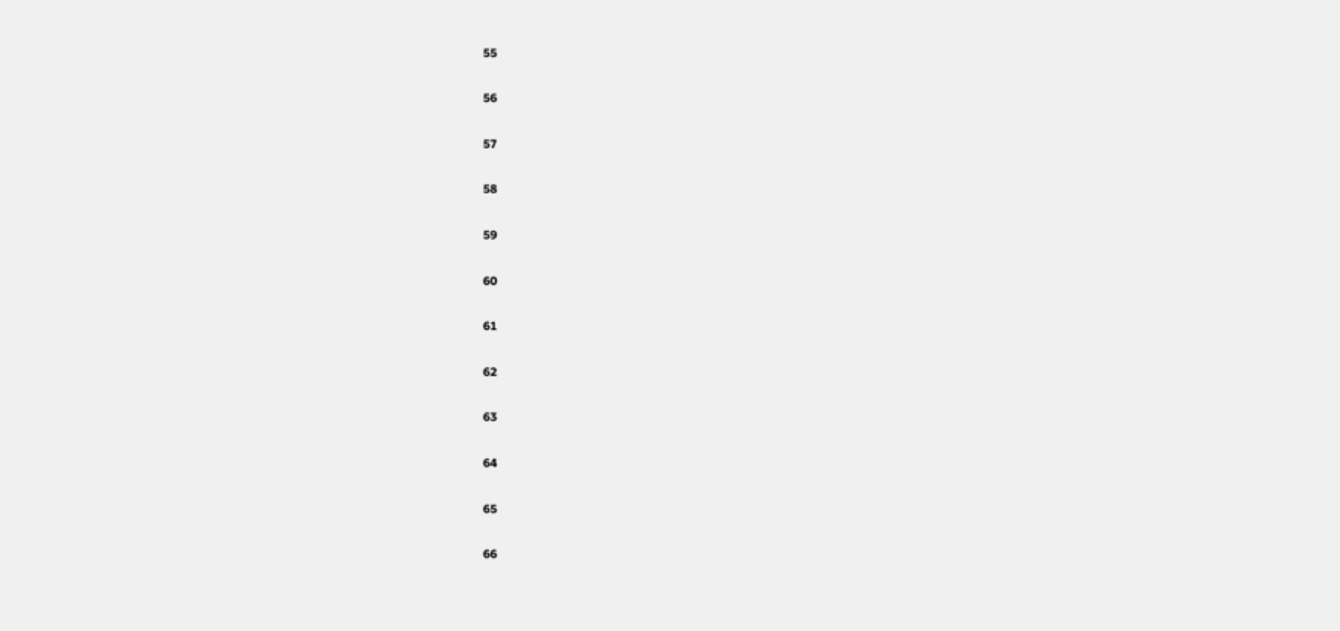55

56

57

58

59

60

61

62

63

64

65

66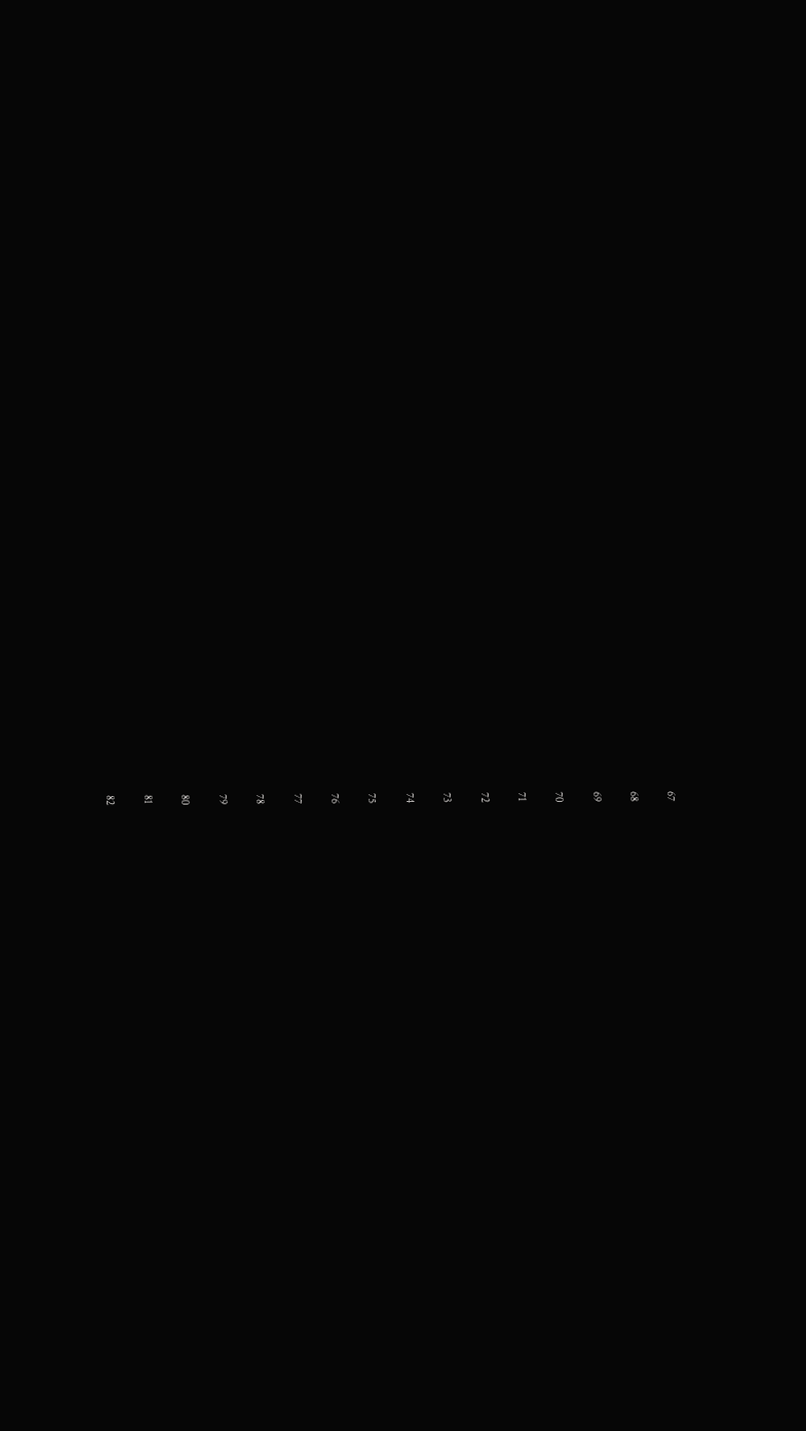67

68

69

70

71

72

73

74

75

76

77

78

79

80

81

82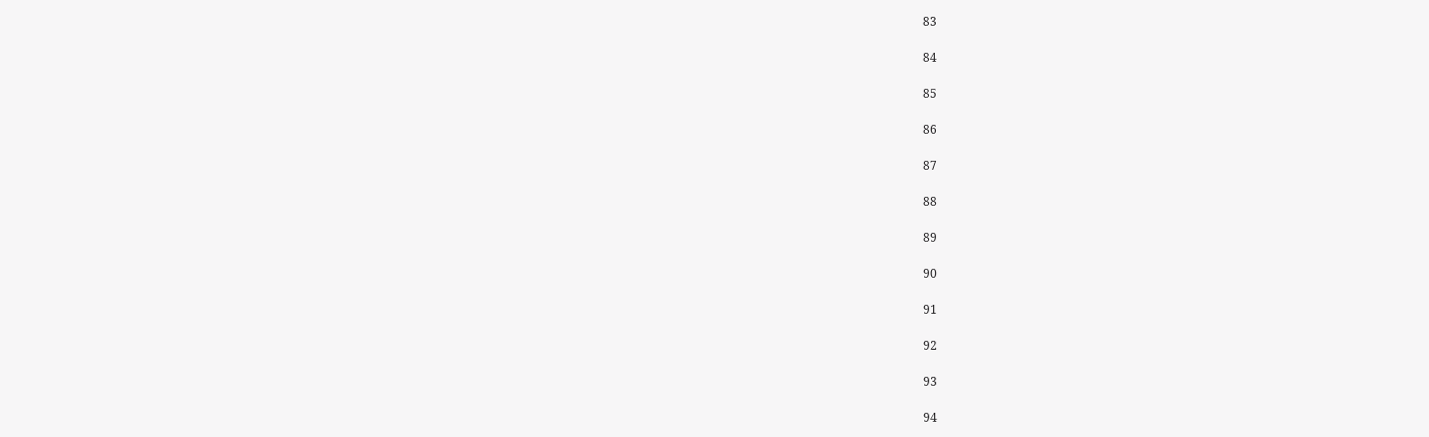83

84

85

86

87

88

89

90

91

92

93

94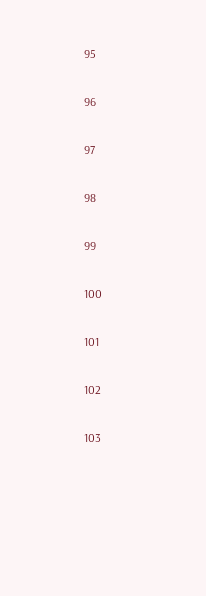95

96

97

98

99

100

101

102

103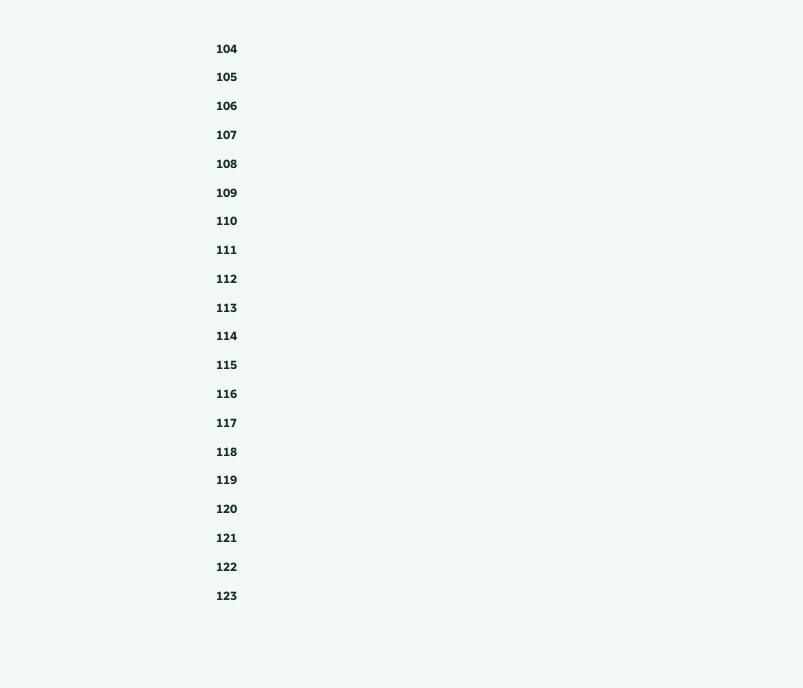104

105

106

107

108

109

110

111

112

113

114

115

116

117

118

119

120

121

122

123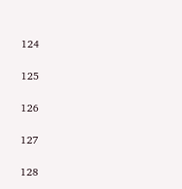124

125

126

127

128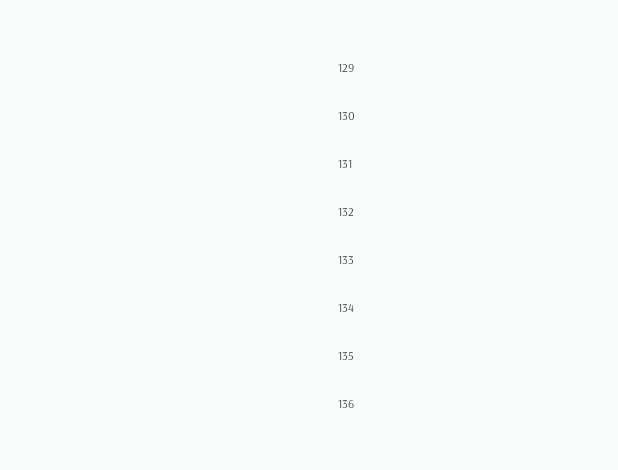129

130

131

132

133

134

135

136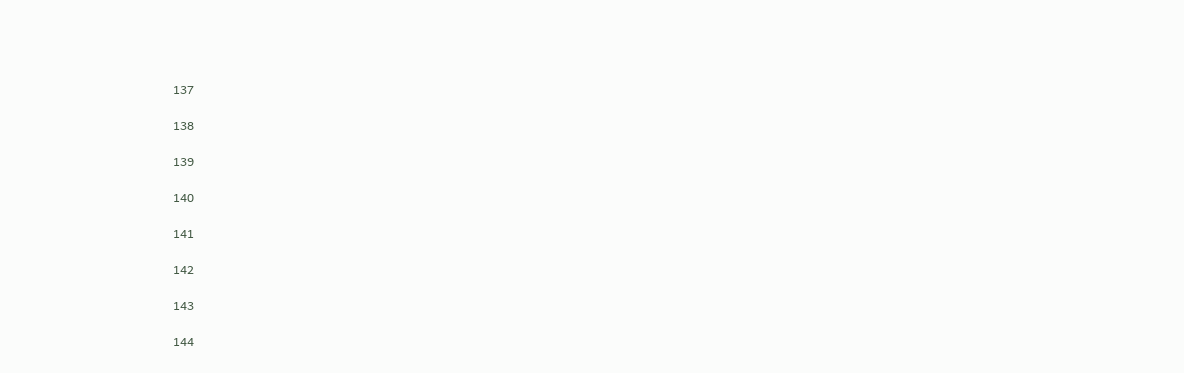137

138

139

140

141

142

143

144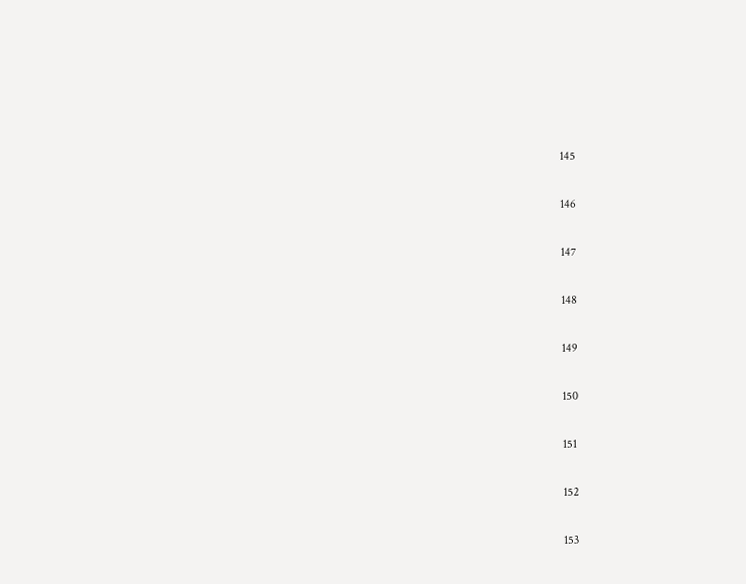145

146

147

148

149

150

151

152

153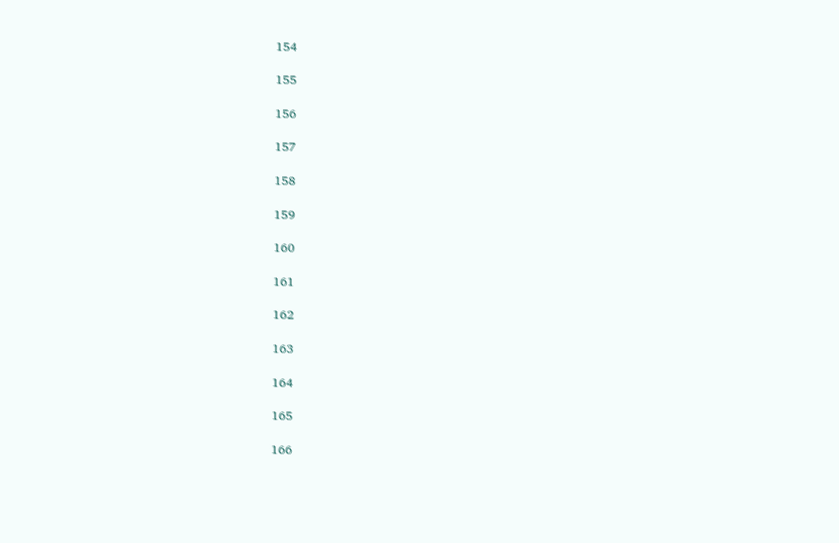154

155

156

157

158

159

160

161

162

163

164

165

166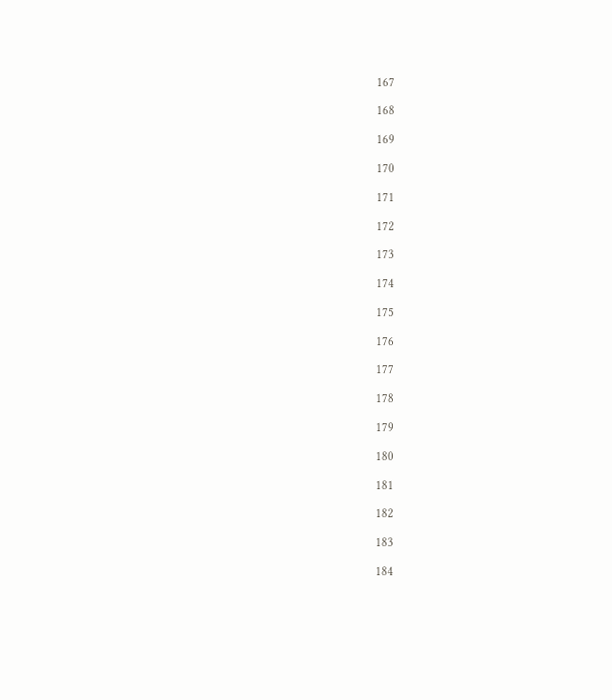167

168

169

170

171

172

173

174

175

176

177

178

179

180

181

182

183

184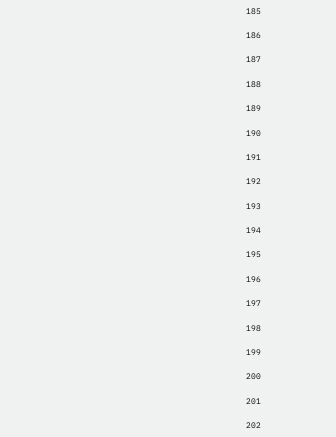185

186

187

188

189

190

191

192

193

194

195

196

197

198

199

200

201

202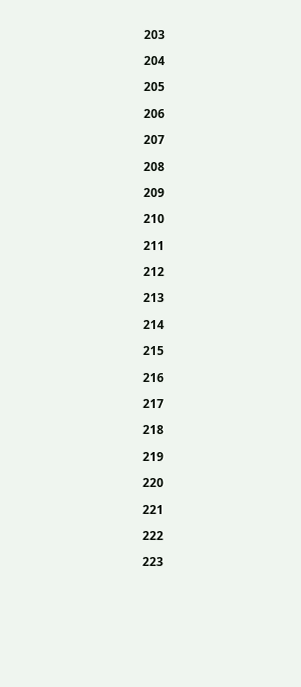203

204

205

206

207

208

209

210

211

212

213

214

215

216

217

218

219

220

221

222

223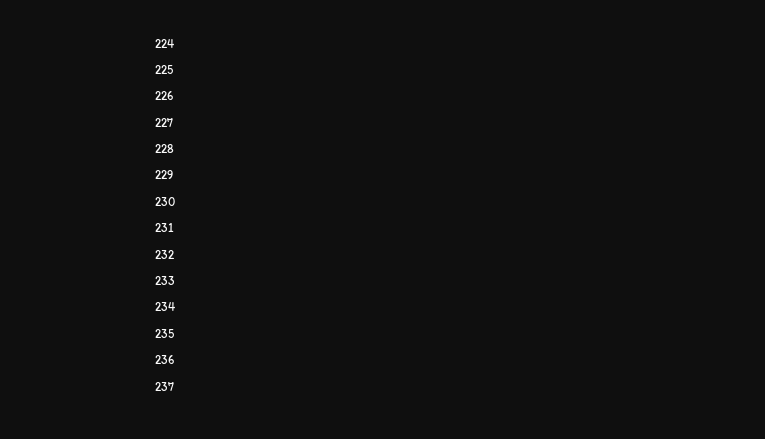224

225

226

227

228

229

230

231

232

233

234

235

236

237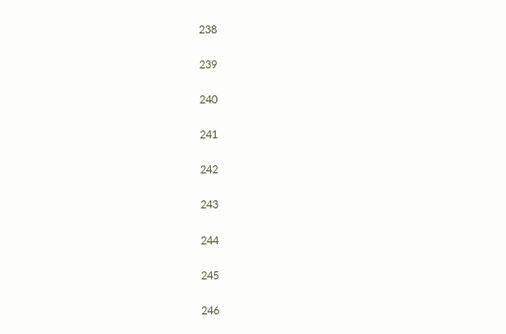238

239

240

241

242

243

244

245

246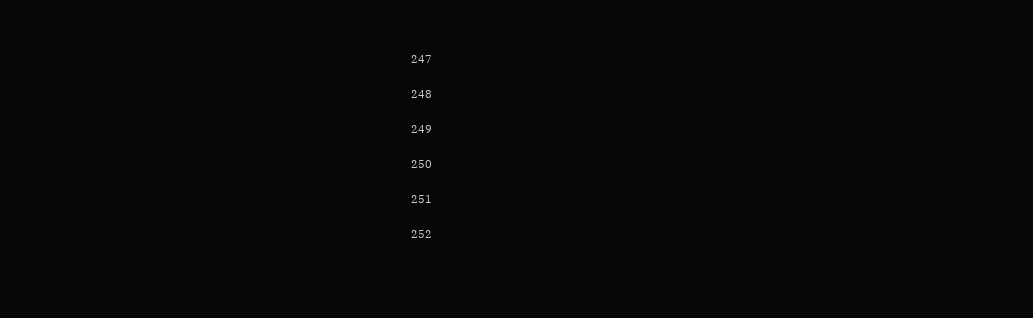247

248

249

250

251

252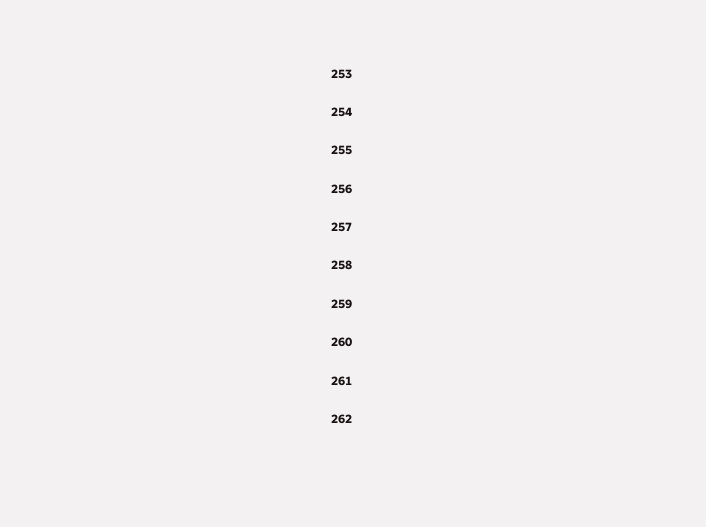253

254

255

256

257

258

259

260

261

262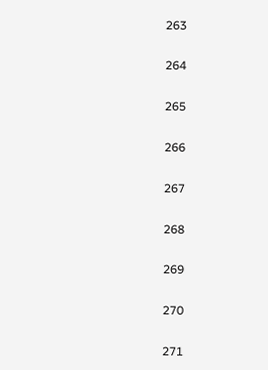263

264

265

266

267

268

269

270

271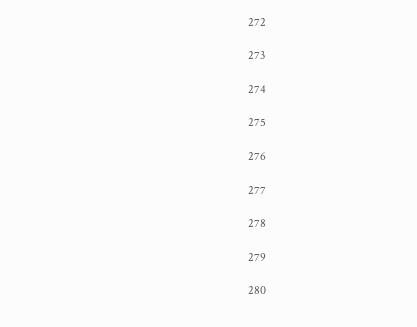272

273

274

275

276

277

278

279

280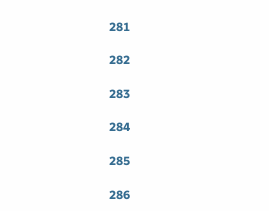281

282

283

284

285

286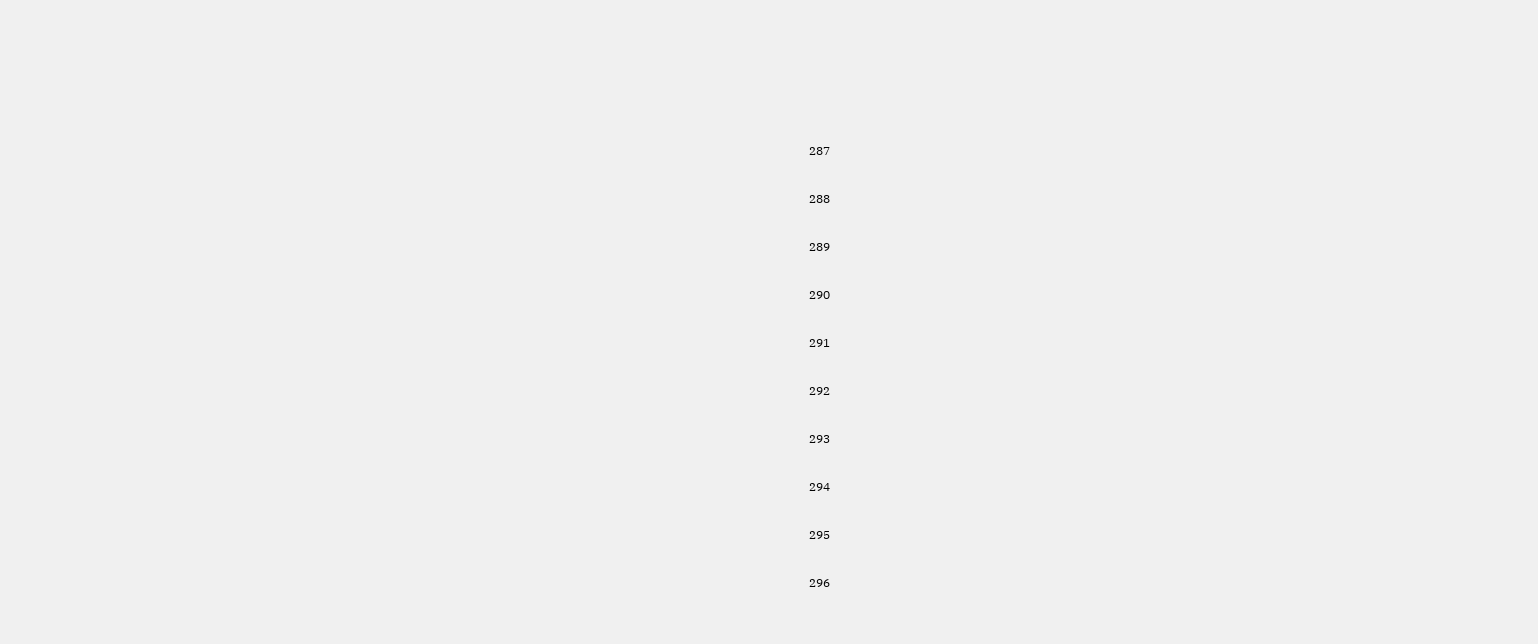287

288

289

290

291

292

293

294

295

296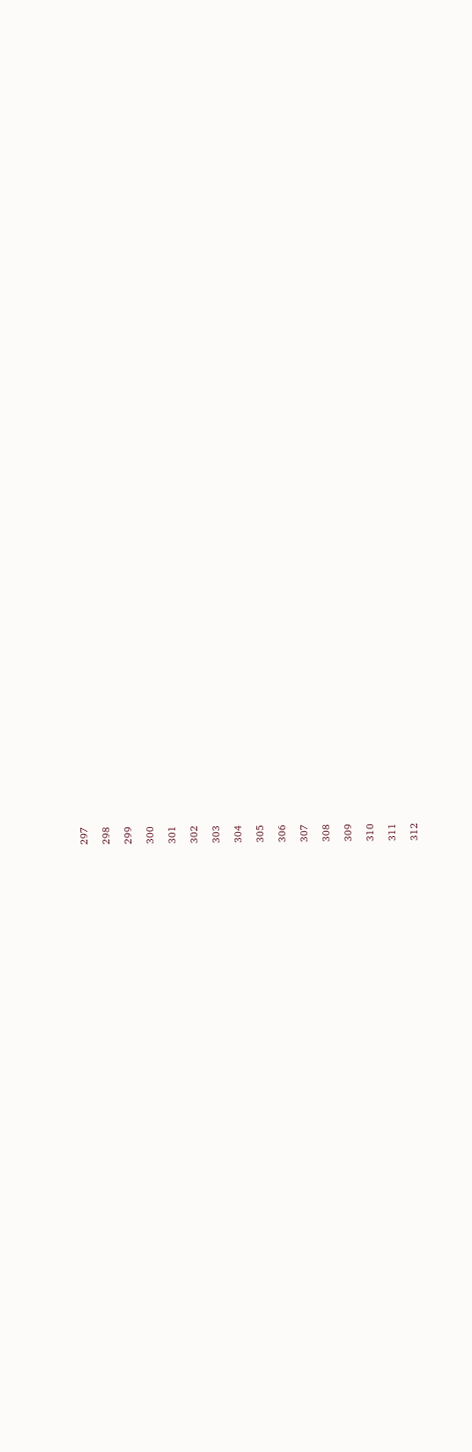297

298

299

300

301

302

303

304

305

306

307

308

309

310

311

312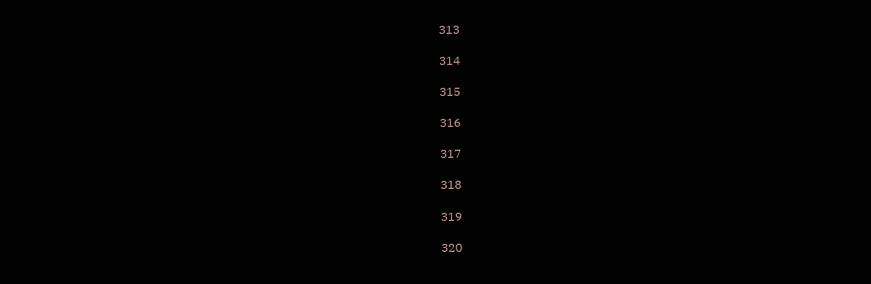313

314

315

316

317

318

319

320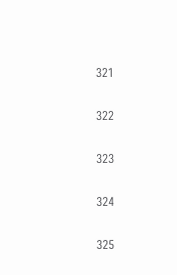321

322

323

324

325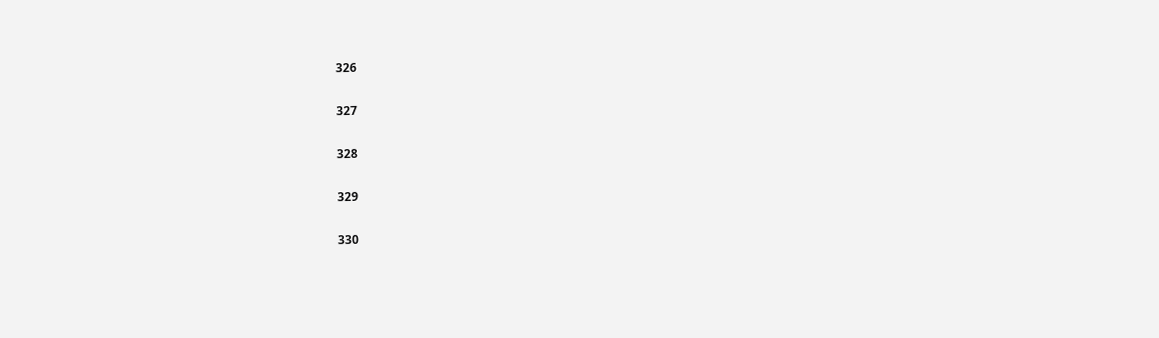326

327

328

329

330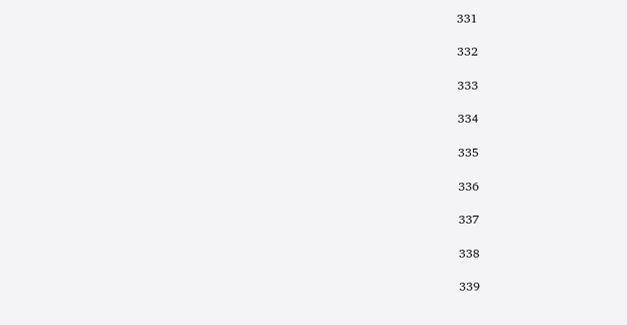331

332

333

334

335

336

337

338

339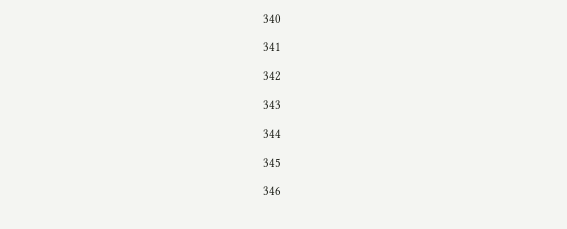340

341

342

343

344

345

346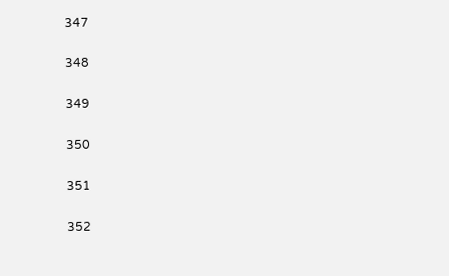347

348

349

350

351

352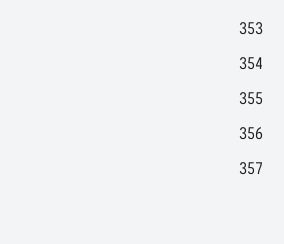353

354

355

356

357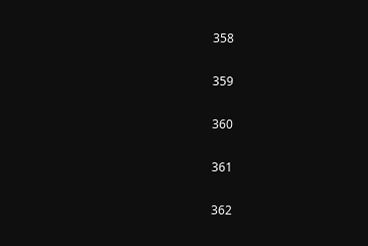358

359

360

361

362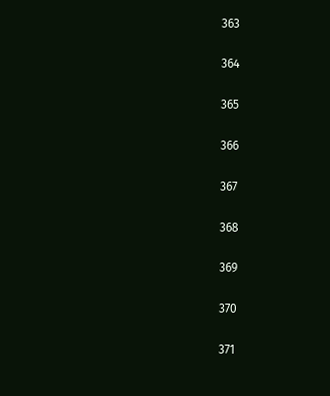363

364

365

366

367

368

369

370

371